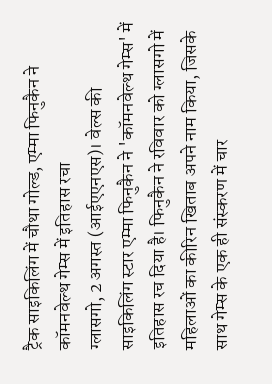ट्रैक साइकिलिंग में चौथा गोल्ड, एम्मा फिनुकैन ने कॉमनवेल्थ गेम्स में इतिहास रचा
ग्लासगो, 2 अगस्त (आईएएनएस)। वेल्स की साइकिलिंग स्टार एम्मा फिनुकैन ने 'कॉमनवेल्थ गेम्स' में इतिहास रच दिया है। फिनुकैन ने रविवार को ग्लासगो में महिलाओं का कीरिन खिताब अपने नाम किया, जिसके साथ गेम्स के एक ही संस्करण में चार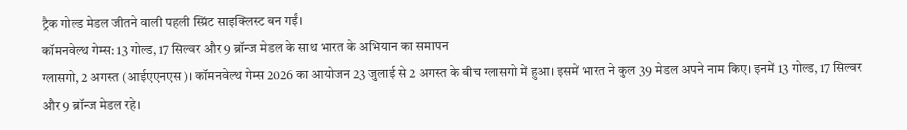ट्रैक गोल्ड मेडल जीतने वाली पहली स्प्रिंट साइक्लिस्ट बन गईं।
कॉमनवेल्थ गेम्स: 13 गोल्ड, 17 सिल्वर और 9 ब्रॉन्ज मेडल के साथ भारत के अभियान का समापन
ग्लासगो, 2 अगस्त (आईएएनएस)। कॉमनवेल्थ गेम्स 2026 का आयोजन 23 जुलाई से 2 अगस्त के बीच ग्लासगो में हुआ। इसमें भारत ने कुल 39 मेडल अपने नाम किए। इनमें 13 गोल्ड, 17 सिल्वर और 9 ब्रॉन्ज मेडल रहे।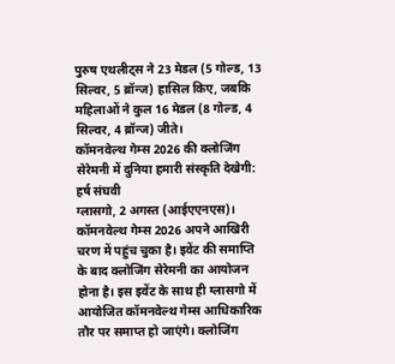पुरुष एथलीट्स ने 23 मेडल (5 गोल्ड, 13 सिल्वर, 5 ब्रॉन्ज) हासिल किए, जबकि महिलाओं ने कुल 16 मेडल (8 गोल्ड, 4 सिल्वर, 4 ब्रॉन्ज) जीते।
कॉमनवेल्थ गेम्स 2026 की क्लोजिंग सेरेमनी में दुनिया हमारी संस्कृति देखेगी: हर्ष संघवी
ग्लासगो, 2 अगस्त (आईएएनएस)। कॉमनवेल्थ गेम्स 2026 अपने आखिरी चरण में पहुंच चुका है। इवेंट की समाप्ति के बाद क्लोजिंग सेरेमनी का आयोजन होना है। इस इवेंट के साथ ही ग्लासगो में आयोजित कॉमनवेल्थ गेम्स आधिकारिक तौर पर समाप्त हो जाएंगे। क्लोजिंग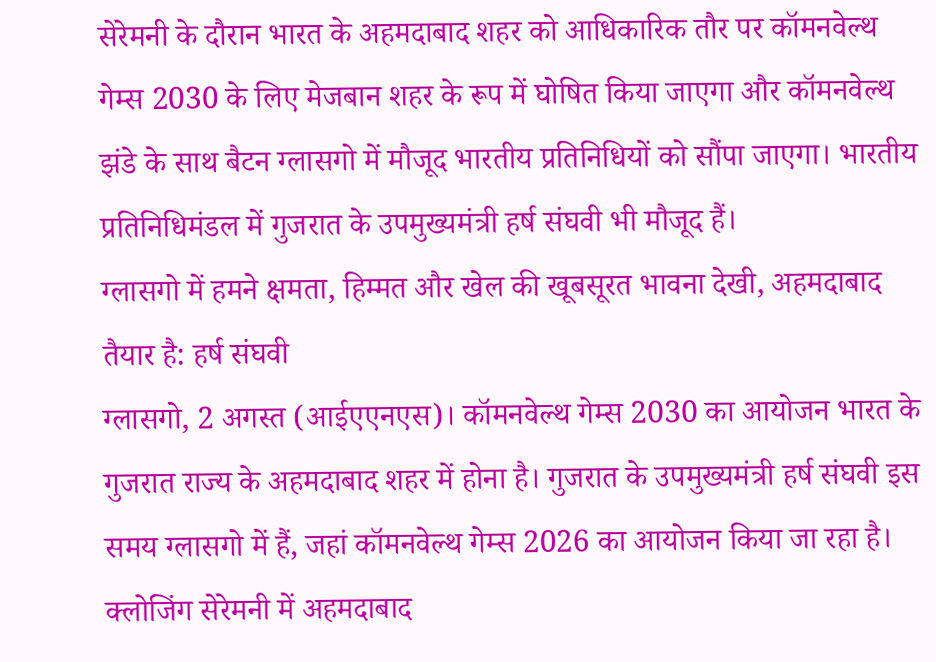सेरेमनी के दौरान भारत के अहमदाबाद शहर को आधिकारिक तौर पर कॉमनवेल्थ गेम्स 2030 के लिए मेजबान शहर के रूप में घोषित किया जाएगा और कॉमनवेल्थ झंडे के साथ बैटन ग्लासगो में मौजूद भारतीय प्रतिनिधियों को सौंपा जाएगा। भारतीय प्रतिनिधिमंडल में गुजरात के उपमुख्यमंत्री हर्ष संघवी भी मौजूद हैं।
ग्लासगो में हमने क्षमता, हिम्मत और खेल की खूबसूरत भावना देखी, अहमदाबाद तैयार है: हर्ष संघवी
ग्लासगो, 2 अगस्त (आईएएनएस)। कॉमनवेल्थ गेम्स 2030 का आयोजन भारत के गुजरात राज्य के अहमदाबाद शहर में होना है। गुजरात के उपमुख्यमंत्री हर्ष संघवी इस समय ग्लासगो में हैं, जहां कॉमनवेल्थ गेम्स 2026 का आयोजन किया जा रहा है। क्लोजिंग सेरेमनी में अहमदाबाद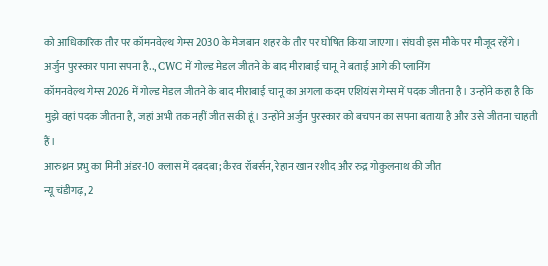को आधिकारिक तौर पर कॉमनवेल्थ गेम्स 2030 के मेजबान शहर के तौर पर घोषित किया जाएगा। संघवी इस मौके पर मौजूद रहेंगे।
अर्जुन पुरस्कार पाना सपना है.., CWC में गोल्ड मेडल जीतने के बाद मीराबाई चानू ने बताई आगे की प्लानिंग
कॉमनवेल्थ गेम्स 2026 में गोल्ड मेडल जीतने के बाद मीराबाई चानू का अगला कदम एशियंस गेम्स में पदक जीतना है। उन्होंने कहा है कि मुझे वहां पदक जीतना है, जहां अभी तक नहीं जीत सकी हूं। उन्होंने अर्जुन पुरस्कार को बचपन का सपना बताया है और उसे जीतना चाहती हैं।
आरुथ्रन प्रभु का मिनी अंडर-10 क्लास में दबदबा; कैरव रॉबर्सन, रेहान खान रशीद और रुद्र गोकुलनाथ की जीत
न्यू चंडीगढ़, 2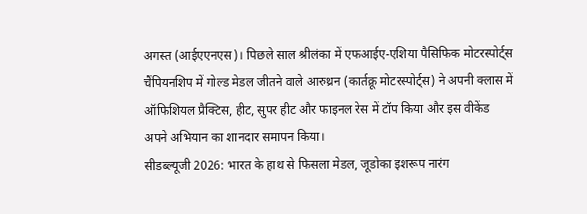अगस्त (आईएएनएस)। पिछले साल श्रीलंका में एफआईए-एशिया पैसिफिक मोटरस्पोर्ट्स चैंपियनशिप में गोल्ड मेडल जीतने वाले आरुथ्रन (कार्तक्रू मोटरस्पोर्ट्स) ने अपनी क्लास में ऑफिशियल प्रैक्टिस, हीट, सुपर हीट और फाइनल रेस में टॉप किया और इस वीकेंड अपने अभियान का शानदार समापन किया।
सीडब्ल्यूजी 2026: भारत के हाथ से फिसला मेडल, जूडोका इशरूप नारंग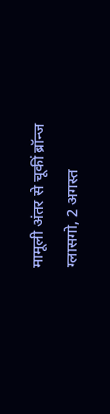मामूली अंतर से चूकीं ब्रॉन्ज
ग्लासगो, 2 अगस्त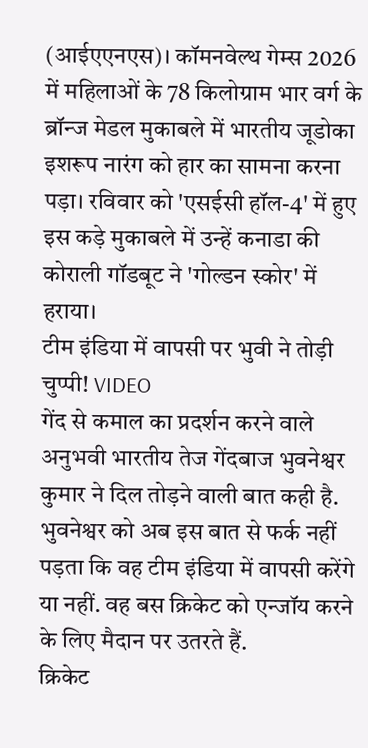(आईएएनएस)। कॉमनवेल्थ गेम्स 2026 में महिलाओं के 78 किलोग्राम भार वर्ग के ब्रॉन्ज मेडल मुकाबले में भारतीय जूडोका इशरूप नारंग को हार का सामना करना पड़ा। रविवार को 'एसईसी हॉल-4' में हुए इस कड़े मुकाबले में उन्हें कनाडा की कोराली गॉडबूट ने 'गोल्डन स्कोर' में हराया।
टीम इंडिया में वापसी पर भुवी ने तोड़ी चुप्पी! VIDEO
गेंद से कमाल का प्रदर्शन करने वाले अनुभवी भारतीय तेज गेंदबाज भुवनेश्वर कुमार ने दिल तोड़ने वाली बात कही है. भुवनेश्वर को अब इस बात से फर्क नहीं पड़ता कि वह टीम इंडिया में वापसी करेंगे या नहीं. वह बस क्रिकेट को एन्जॉय करने के लिए मैदान पर उतरते हैं.
क्रिकेट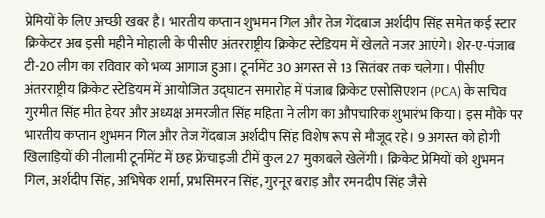प्रेमियों के लिए अच्छी खबर है। भारतीय कप्तान शुभमन गिल और तेज गेंदबाज अर्शदीप सिंह समेत कई स्टार क्रिकेटर अब इसी महीने मोहाली के पीसीए अंतरराष्ट्रीय क्रिकेट स्टेडियम में खेलते नजर आएंगे। शेर-ए-पंजाब टी-20 लीग का रविवार को भव्य आगाज हुआ। टूर्नामेंट 30 अगस्त से 13 सितंबर तक चलेगा। पीसीए अंतरराष्ट्रीय क्रिकेट स्टेडियम में आयोजित उद्घाटन समारोह में पंजाब क्रिकेट एसोसिएशन (PCA) के सचिव गुरमीत सिंह मीत हेयर और अध्यक्ष अमरजीत सिंह महिता ने लीग का औपचारिक शुभारंभ किया। इस मौके पर भारतीय कप्तान शुभमन गिल और तेज गेंदबाज अर्शदीप सिंह विशेष रूप से मौजूद रहे। 9 अगस्त को होगी खिलाड़ियों की नीलामी टूर्नामेंट में छह फ्रेंचाइजी टीमें कुल 27 मुकाबले खेलेंगी। क्रिकेट प्रेमियों को शुभमन गिल, अर्शदीप सिंह, अभिषेक शर्मा, प्रभसिमरन सिंह, गुरनूर बराड़ और रमनदीप सिंह जैसे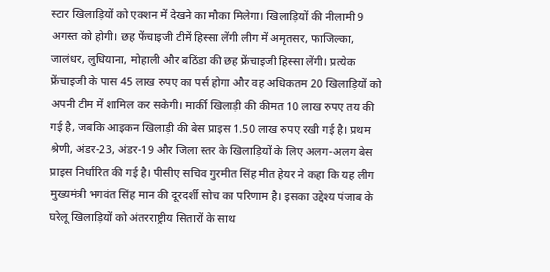स्टार खिलाड़ियों को एक्शन में देखने का मौका मिलेगा। खिलाड़ियों की नीलामी 9 अगस्त को होगी। छह फेंचाइजी टीमें हिस्सा लेंगी लीग में अमृतसर, फाजिल्का, जालंधर, लुधियाना, मोहाली और बठिंडा की छह फ्रेंचाइजी हिस्सा लेंगी। प्रत्येक फ्रेंचाइजी के पास 45 लाख रुपए का पर्स होगा और वह अधिकतम 20 खिलाड़ियों को अपनी टीम में शामिल कर सकेगी। मार्की खिलाड़ी की कीमत 10 लाख रुपए तय की गई है, जबकि आइकन खिलाड़ी की बेस प्राइस 1.50 लाख रुपए रखी गई है। प्रथम श्रेणी, अंडर-23, अंडर-19 और जिला स्तर के खिलाड़ियों के लिए अलग-अलग बेस प्राइस निर्धारित की गई है। पीसीए सचिव गुरमीत सिंह मीत हेयर ने कहा कि यह लीग मुख्यमंत्री भगवंत सिंह मान की दूरदर्शी सोच का परिणाम है। इसका उद्देश्य पंजाब के घरेलू खिलाड़ियों को अंतरराष्ट्रीय सितारों के साथ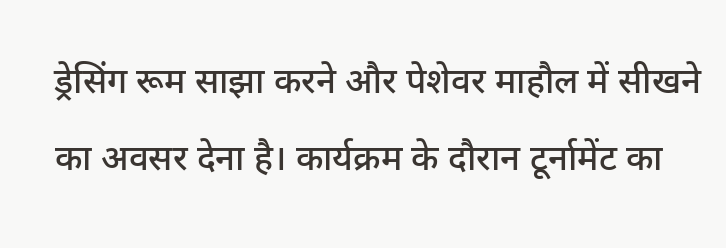ड्रेसिंग रूम साझा करने और पेशेवर माहौल में सीखने का अवसर देना है। कार्यक्रम के दौरान टूर्नामेंट का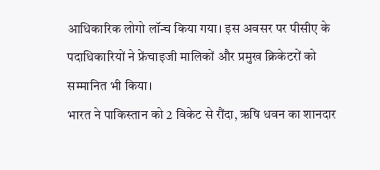आधिकारिक लोगो लॉन्च किया गया। इस अवसर पर पीसीए के पदाधिकारियों ने फ्रेंचाइजी मालिकों और प्रमुख क्रिकेटरों को सम्मानित भी किया।
भारत ने पाकिस्तान को 2 विकेट से रौंदा, ऋषि धवन का शानदार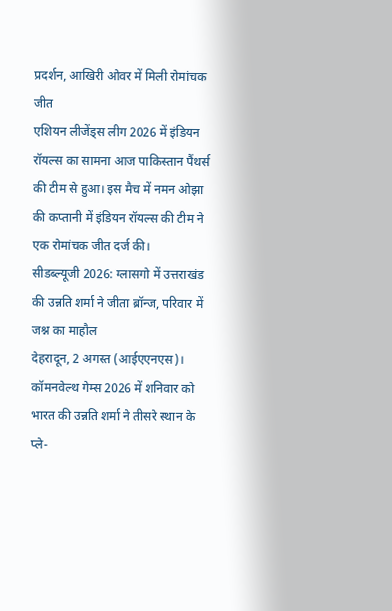प्रदर्शन, आखिरी ओवर में मिली रोमांचक जीत
एशियन लीजेंड्स लीग 2026 में इंडियन रॉयल्स का सामना आज पाकिस्तान पैंथर्स की टीम से हुआ। इस मैच में नमन ओझा की कप्तानी में इंडियन रॉयल्स की टीम ने एक रोमांचक जीत दर्ज की।
सीडब्ल्यूजी 2026: ग्लासगो में उत्तराखंड की उन्नति शर्मा ने जीता ब्रॉन्ज, परिवार में जश्न का माहौल
देहरादून, 2 अगस्त (आईएएनएस)। कॉमनवेल्थ गेम्स 2026 में शनिवार को भारत की उन्नति शर्मा ने तीसरे स्थान के प्ले-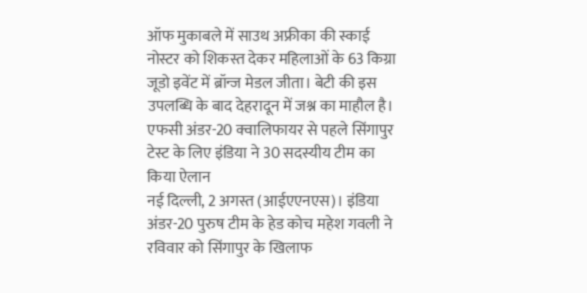ऑफ मुकाबले में साउथ अफ्रीका की स्काई नोस्टर को शिकस्त देकर महिलाओं के 63 किग्रा जूडो इवेंट में ब्रॉन्ज मेडल जीता। बेटी की इस उपलब्धि के बाद देहरादून में जश्न का माहौल है।
एफसी अंडर-20 क्वालिफायर से पहले सिंगापुर टेस्ट के लिए इंडिया ने 30 सदस्यीय टीम का किया ऐलान
नई दिल्ली, 2 अगस्त (आईएएनएस)। इंडिया अंडर-20 पुरुष टीम के हेड कोच महेश गवली ने रविवार को सिंगापुर के खिलाफ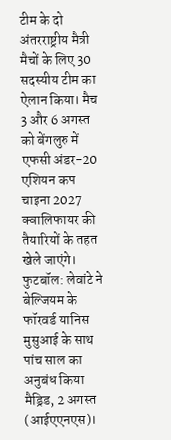टीम के दो अंतरराष्ट्रीय मैत्री मैचों के लिए 30 सदस्यीय टीम का ऐलान किया। मैच 3 और 6 अगस्त को बेंगलुरु में एफसी अंडर-20 एशियन कप चाइना 2027 क्वालिफायर की तैयारियों के तहत खेले जाएंगे।
फुटबॉल: लेवांटे ने बेल्जियम के फॉरवर्ड यानिस मुसुआई के साथ पांच साल का अनुबंध किया
मैड्रिड, 2 अगस्त (आईएएनएस)।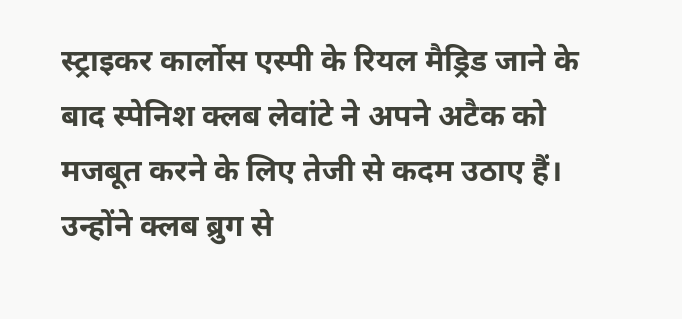स्ट्राइकर कार्लोस एस्पी के रियल मैड्रिड जाने के बाद स्पेनिश क्लब लेवांटे ने अपने अटैक को मजबूत करने के लिए तेजी से कदम उठाए हैं। उन्होंने क्लब ब्रुग से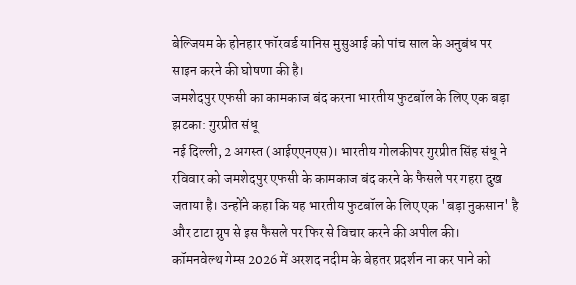बेल्जियम के होनहार फॉरवर्ड यानिस मुसुआई को पांच साल के अनुबंध पर साइन करने की घोषणा की है।
जमशेदपुर एफसी का कामकाज बंद करना भारतीय फुटबॉल के लिए एक बड़ा झटका: गुरप्रीत संधू
नई दिल्ली, 2 अगस्त (आईएएनएस)। भारतीय गोलकीपर गुरप्रीत सिंह संधू ने रविवार को जमशेदपुर एफसी के कामकाज बंद करने के फैसले पर गहरा दुख जताया है। उन्होंने कहा कि यह भारतीय फुटबॉल के लिए एक 'बड़ा नुकसान' है और टाटा ग्रुप से इस फैसले पर फिर से विचार करने की अपील की।
कॉमनवेल्थ गेम्स 2026 में अरशद नदीम के बेहतर प्रदर्शन ना कर पाने को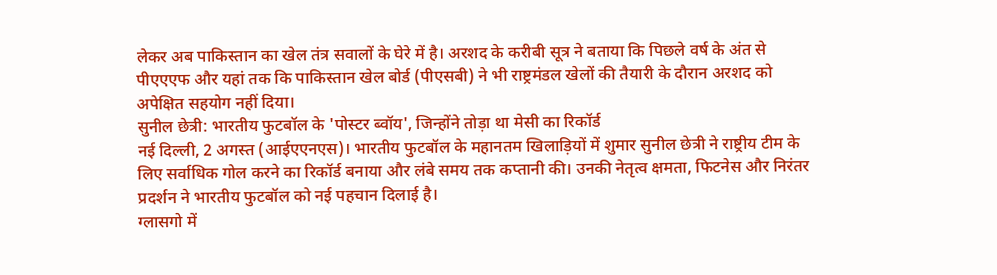लेकर अब पाकिस्तान का खेल तंत्र सवालों के घेरे में है। अरशद के करीबी सूत्र ने बताया कि पिछले वर्ष के अंत से पीएएएफ और यहां तक कि पाकिस्तान खेल बोर्ड (पीएसबी) ने भी राष्ट्रमंडल खेलों की तैयारी के दौरान अरशद को अपेक्षित सहयोग नहीं दिया।
सुनील छेत्री: भारतीय फुटबॉल के 'पोस्टर ब्वॉय', जिन्होंने तोड़ा था मेसी का रिकॉर्ड
नई दिल्ली, 2 अगस्त (आईएएनएस)। भारतीय फुटबॉल के महानतम खिलाड़ियों में शुमार सुनील छेत्री ने राष्ट्रीय टीम के लिए सर्वाधिक गोल करने का रिकॉर्ड बनाया और लंबे समय तक कप्तानी की। उनकी नेतृत्व क्षमता, फिटनेस और निरंतर प्रदर्शन ने भारतीय फुटबॉल को नई पहचान दिलाई है।
ग्लासगो में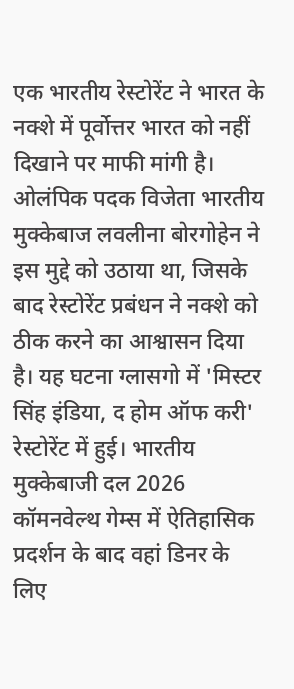एक भारतीय रेस्टोरेंट ने भारत के नक्शे में पूर्वोत्तर भारत को नहीं दिखाने पर माफी मांगी है। ओलंपिक पदक विजेता भारतीय मुक्केबाज लवलीना बोरगोहेन ने इस मुद्दे को उठाया था, जिसके बाद रेस्टोरेंट प्रबंधन ने नक्शे को ठीक करने का आश्वासन दिया है। यह घटना ग्लासगो में 'मिस्टर सिंह इंडिया, द होम ऑफ करी' रेस्टोरेंट में हुई। भारतीय मुक्केबाजी दल 2026 कॉमनवेल्थ गेम्स में ऐतिहासिक प्रदर्शन के बाद वहां डिनर के लिए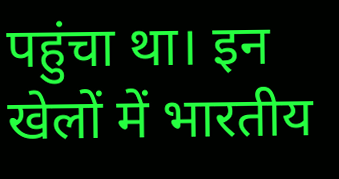पहुंचा था। इन खेलों में भारतीय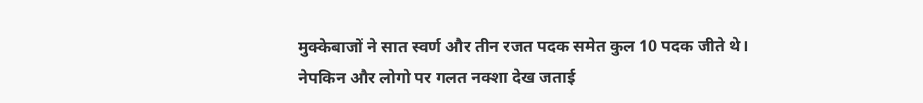मुक्केबाजों ने सात स्वर्ण और तीन रजत पदक समेत कुल 10 पदक जीते थे। नेपकिन और लोगो पर गलत नक्शा देख जताई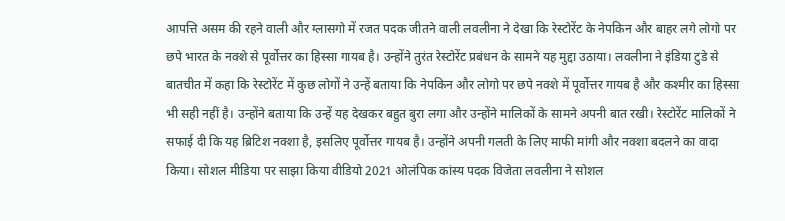आपत्ति असम की रहने वाली और ग्लासगो में रजत पदक जीतने वाली लवलीना ने देखा कि रेस्टोरेंट के नेपकिन और बाहर लगे लोगो पर छपे भारत के नक्शे से पूर्वोत्तर का हिस्सा गायब है। उन्होंने तुरंत रेस्टोरेंट प्रबंधन के सामने यह मुद्दा उठाया। लवलीना ने इंडिया टुडे से बातचीत में कहा कि रेस्टोरेंट में कुछ लोगों ने उन्हें बताया कि नेपकिन और लोगो पर छपे नक्शे में पूर्वोत्तर गायब है और कश्मीर का हिस्सा भी सही नहीं है। उन्होंने बताया कि उन्हें यह देखकर बहुत बुरा लगा और उन्होंने मालिकों के सामने अपनी बात रखी। रेस्टोरेंट मालिकों ने सफाई दी कि यह ब्रिटिश नक्शा है, इसलिए पूर्वोत्तर गायब है। उन्होंने अपनी गलती के लिए माफी मांगी और नक्शा बदलने का वादा किया। सोशल मीडिया पर साझा किया वीडियो 2021 ओलंपिक कांस्य पदक विजेता लवलीना ने सोशल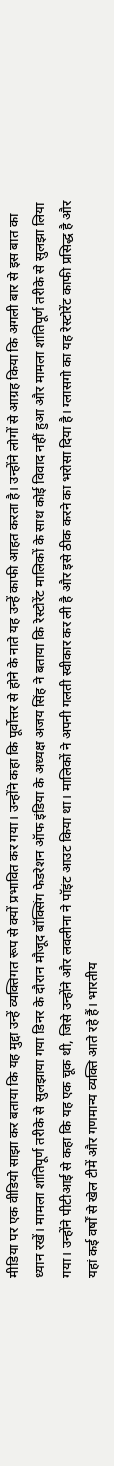मीडिया पर एक वीडियो साझा कर बताया कि यह मुद्दा उन्हें व्यक्तिगत रूप से क्यों प्रभावित कर गया। उन्होंने कहा कि पूर्वोत्तर से होने के नाते यह उन्हें काफी आहत करता है। उन्होंने लोगों से आग्रह किया कि अगली बार से इस बात का ध्यान रखें। मामला शांतिपूर्ण तरीके से सुलझाया गया डिनर के दौरान मौजूद बॉक्सिंग फेडरेशन ऑफ इंडिया के अध्यक्ष अजय सिंह ने बताया कि रेस्टोरेंट मालिकों के साथ कोई विवाद नहीं हुआ और मामला शांतिपूर्ण तरीके से सुलझा लिया गया। उन्होंने पीटीआई से कहा कि यह एक चूक थी, जिसे उन्होंने और लवलीना ने पॉइंट आउट किया था। मालिकों ने अपनी गलती स्वीकार कर ली है और इसे ठीक करने का भरोसा दिया है। ग्लासगो का यह रेस्टोरेंट काफी प्रसिद्ध है और यहां कई वर्षों से खेल टीमें और गणमान्य व्यक्ति आते रहे हैं। भारतीय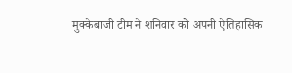मुक्केबाजी टीम ने शनिवार को अपनी ऐतिहासिक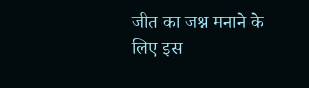जीत का जश्न मनाने के लिए इस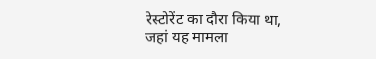रेस्टोरेंट का दौरा किया था, जहां यह मामला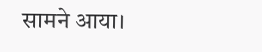सामने आया।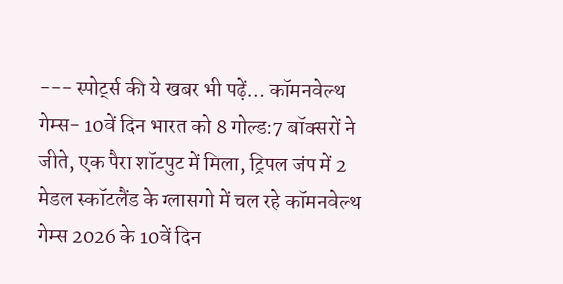--- स्पोर्ट्स की ये खबर भी पढ़ें… कॉमनवेल्थ गेम्स- 10वें दिन भारत को 8 गोल्ड:7 बॉक्सरों ने जीते, एक पैरा शॉटपुट में मिला, ट्रिपल जंप में 2 मेडल स्कॉटलैंड के ग्लासगो में चल रहे कॉमनवेल्थ गेम्स 2026 के 10वें दिन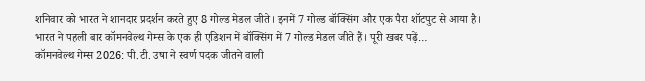शनिवार को भारत ने शानदार प्रदर्शन करते हुए 8 गोल्ड मेडल जीते। इनमें 7 गोल्ड बॉक्सिंग और एक पैरा शॉटपुट से आया है। भारत ने पहली बार कॉमनवेल्थ गेम्स के एक ही एडिशन में बॉक्सिंग में 7 गोल्ड मेडल जीते हैं। पूरी खबर पढ़ें…
कॉमनवेल्थ गेम्स 2026: पी.टी. उषा ने स्वर्ण पदक जीतने वाली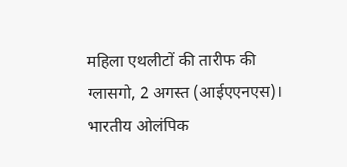महिला एथलीटों की तारीफ की
ग्लासगो, 2 अगस्त (आईएएनएस)। भारतीय ओलंपिक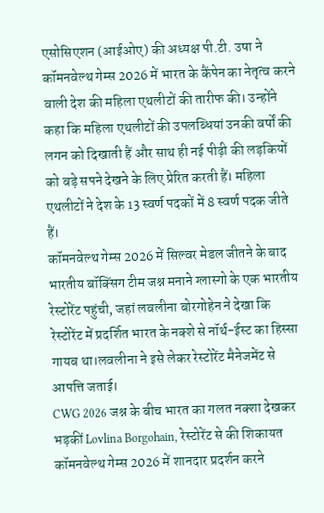एसोसिएशन (आईओए) की अध्यक्ष पी.टी. उषा ने कॉमनवेल्थ गेम्स 2026 में भारत के कैंपेन का नेतृत्व करने वाली देश की महिला एथलीटों की तारीफ की। उन्होंने कहा कि महिला एथलीटों की उपलब्धियां उनकी वर्षों की लगन को दिखाती हैं और साथ ही नई पीढ़ी की लड़कियों को बड़े सपने देखने के लिए प्रेरित करती हैं। महिला एथलीटों ने देश के 13 स्वर्ण पदकों में 8 स्वर्ण पदक जीते हैं।
कॉमनवेल्थ गेम्स 2026 में सिल्वर मेडल जीतने के बाद भारतीय बॉक्सिंग टीम जश्न मनाने ग्लास्गो के एक भारतीय रेस्टोरेंट पहुंची, जहां लवलीना बोरगोहेन ने देखा कि रेस्टोरेंट में प्रदर्शित भारत के नक्शे से नॉर्थ-ईस्ट का हिस्सा गायब था।लवलीना ने इसे लेकर रेस्टोरेंट मैनेजमेंट से आपत्ति जताई।
CWG 2026 जश्न के बीच भारत का गलत नक्शा देखकर भड़कीं Lovlina Borgohain, रेस्टोरेंट से की शिकायत
कॉमनवेल्थ गेम्स 2026 में शानदार प्रदर्शन करने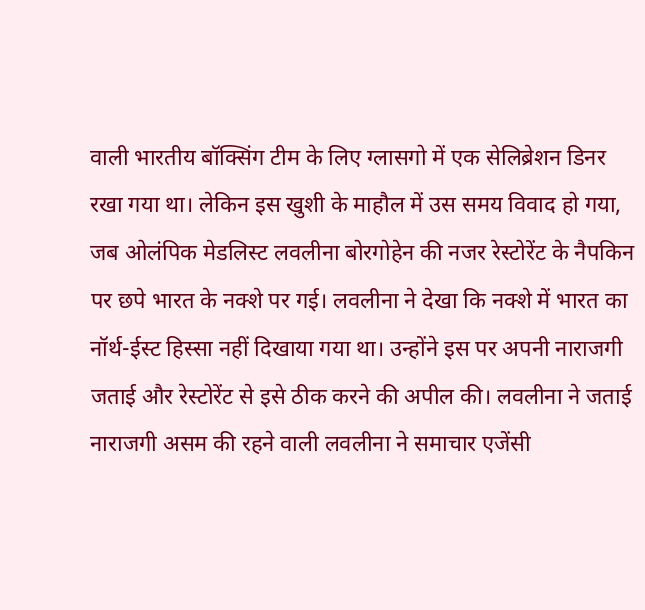वाली भारतीय बॉक्सिंग टीम के लिए ग्लासगो में एक सेलिब्रेशन डिनर रखा गया था। लेकिन इस खुशी के माहौल में उस समय विवाद हो गया, जब ओलंपिक मेडलिस्ट लवलीना बोरगोहेन की नजर रेस्टोरेंट के नैपकिन पर छपे भारत के नक्शे पर गई। लवलीना ने देखा कि नक्शे में भारत का नॉर्थ-ईस्ट हिस्सा नहीं दिखाया गया था। उन्होंने इस पर अपनी नाराजगी जताई और रेस्टोरेंट से इसे ठीक करने की अपील की। लवलीना ने जताई नाराजगी असम की रहने वाली लवलीना ने समाचार एजेंसी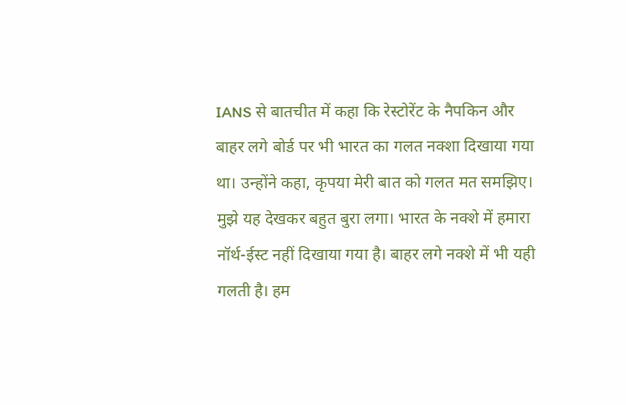IANS से बातचीत में कहा कि रेस्टोरेंट के नैपकिन और बाहर लगे बोर्ड पर भी भारत का गलत नक्शा दिखाया गया था। उन्होंने कहा, कृपया मेरी बात को गलत मत समझिए। मुझे यह देखकर बहुत बुरा लगा। भारत के नक्शे में हमारा नॉर्थ-ईस्ट नहीं दिखाया गया है। बाहर लगे नक्शे में भी यही गलती है। हम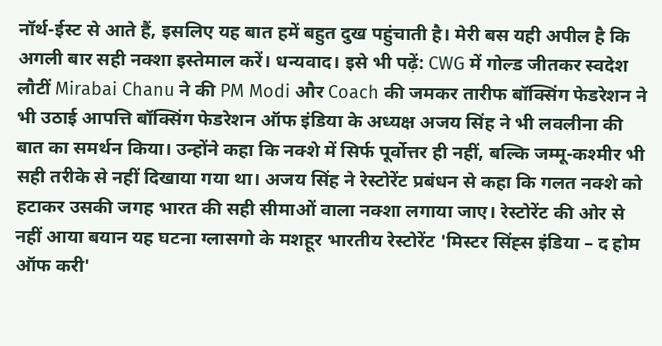नॉर्थ-ईस्ट से आते हैं, इसलिए यह बात हमें बहुत दुख पहुंचाती है। मेरी बस यही अपील है कि अगली बार सही नक्शा इस्तेमाल करें। धन्यवाद। इसे भी पढ़ें: CWG में गोल्ड जीतकर स्वदेश लौटीं Mirabai Chanu ने की PM Modi और Coach की जमकर तारीफ बॉक्सिंग फेडरेशन ने भी उठाई आपत्ति बॉक्सिंग फेडरेशन ऑफ इंडिया के अध्यक्ष अजय सिंह ने भी लवलीना की बात का समर्थन किया। उन्होंने कहा कि नक्शे में सिर्फ पूर्वोत्तर ही नहीं, बल्कि जम्मू-कश्मीर भी सही तरीके से नहीं दिखाया गया था। अजय सिंह ने रेस्टोरेंट प्रबंधन से कहा कि गलत नक्शे को हटाकर उसकी जगह भारत की सही सीमाओं वाला नक्शा लगाया जाए। रेस्टोरेंट की ओर से नहीं आया बयान यह घटना ग्लासगो के मशहूर भारतीय रेस्टोरेंट 'मिस्टर सिंह्स इंडिया – द होम ऑफ करी'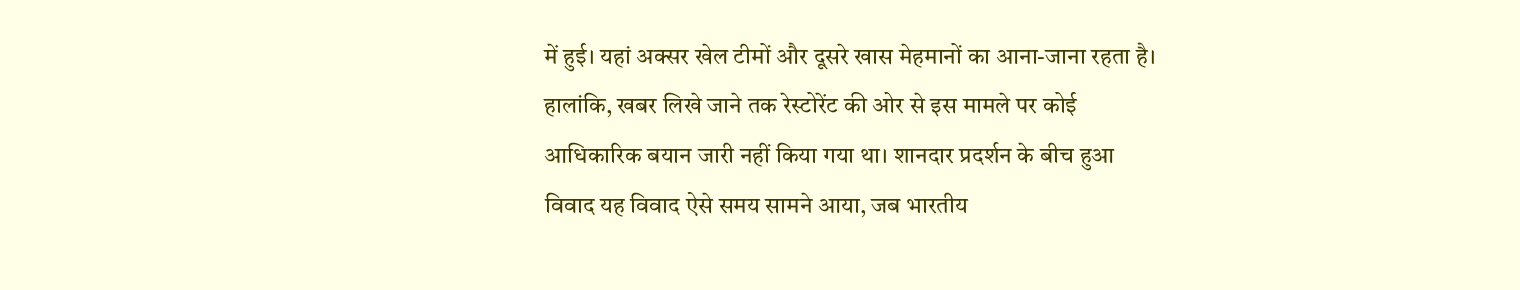में हुई। यहां अक्सर खेल टीमों और दूसरे खास मेहमानों का आना-जाना रहता है। हालांकि, खबर लिखे जाने तक रेस्टोरेंट की ओर से इस मामले पर कोई आधिकारिक बयान जारी नहीं किया गया था। शानदार प्रदर्शन के बीच हुआ विवाद यह विवाद ऐसे समय सामने आया, जब भारतीय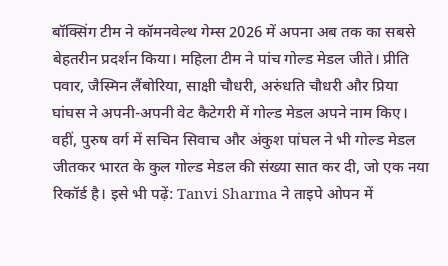बॉक्सिंग टीम ने कॉमनवेल्थ गेम्स 2026 में अपना अब तक का सबसे बेहतरीन प्रदर्शन किया। महिला टीम ने पांच गोल्ड मेडल जीते। प्रीति पवार, जैस्मिन लैंबोरिया, साक्षी चौधरी, अरुंधति चौधरी और प्रिया घांघस ने अपनी-अपनी वेट कैटेगरी में गोल्ड मेडल अपने नाम किए। वहीं, पुरुष वर्ग में सचिन सिवाच और अंकुश पांघल ने भी गोल्ड मेडल जीतकर भारत के कुल गोल्ड मेडल की संख्या सात कर दी, जो एक नया रिकॉर्ड है। इसे भी पढ़ें: Tanvi Sharma ने ताइपे ओपन में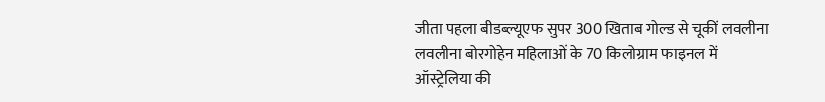जीता पहला बीडब्ल्यूएफ सुपर 300 खिताब गोल्ड से चूकीं लवलीना लवलीना बोरगोहेन महिलाओं के 70 किलोग्राम फाइनल में ऑस्ट्रेलिया की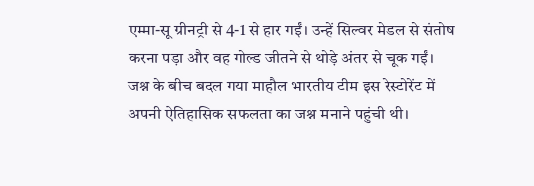एम्मा-सू ग्रीनट्री से 4-1 से हार गईं। उन्हें सिल्वर मेडल से संतोष करना पड़ा और वह गोल्ड जीतने से थोड़े अंतर से चूक गईं। जश्न के बीच बदल गया माहौल भारतीय टीम इस रेस्टोरेंट में अपनी ऐतिहासिक सफलता का जश्न मनाने पहुंची थी।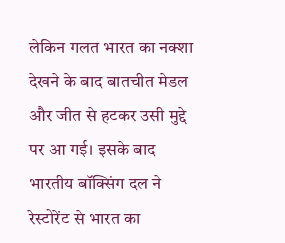लेकिन गलत भारत का नक्शा देखने के बाद बातचीत मेडल और जीत से हटकर उसी मुद्दे पर आ गई। इसके बाद भारतीय बॉक्सिंग दल ने रेस्टोरेंट से भारत का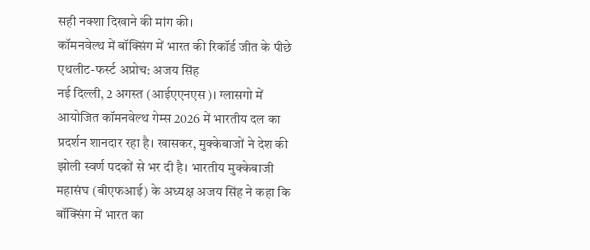सही नक्शा दिखाने की मांग की।
कॉमनवेल्थ में बॉक्सिंग में भारत की रिकॉर्ड जीत के पीछे एथलीट-फर्स्ट अप्रोच: अजय सिंह
नई दिल्ली, 2 अगस्त (आईएएनएस)। ग्लासगो में आयोजित कॉमनवेल्थ गेम्स 2026 में भारतीय दल का प्रदर्शन शानदार रहा है। खासकर, मुक्केबाजों ने देश की झोली स्वर्ण पदकों से भर दी है। भारतीय मुक्केबाजी महासंघ (बीएफआई) के अध्यक्ष अजय सिंह ने कहा कि बॉक्सिंग में भारत का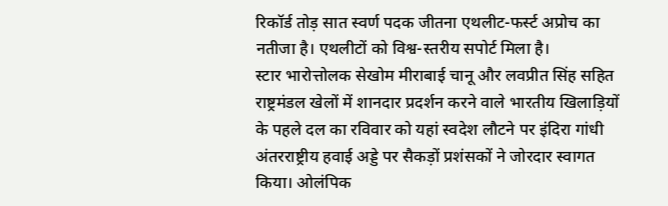रिकॉर्ड तोड़ सात स्वर्ण पदक जीतना एथलीट-फर्स्ट अप्रोच का नतीजा है। एथलीटों को विश्व-स्तरीय सपोर्ट मिला है।
स्टार भारोत्तोलक सेखोम मीराबाई चानू और लवप्रीत सिंह सहित राष्ट्रमंडल खेलों में शानदार प्रदर्शन करने वाले भारतीय खिलाड़ियों के पहले दल का रविवार को यहां स्वदेश लौटने पर इंदिरा गांधी अंतरराष्ट्रीय हवाई अड्डे पर सैकड़ों प्रशंसकों ने जोरदार स्वागत किया। ओलंपिक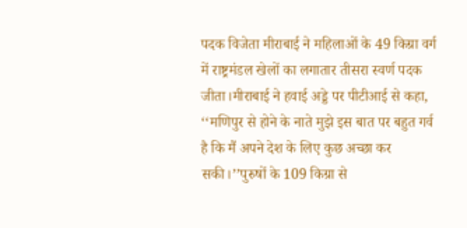पदक विजेता मीराबाई ने महिलाओं के 49 किग्रा वर्ग में राष्ट्रमंडल खेलों का लगातार तीसरा स्वर्ण पदक जीता।मीराबाई ने हवाई अड्डे पर पीटीआई से कहा, ‘‘मणिपुर से होने के नाते मुझे इस बात पर बहुत गर्व है कि मैं अपने देश के लिए कुछ अच्छा कर सकी।’’पुरुषों के 109 किग्रा से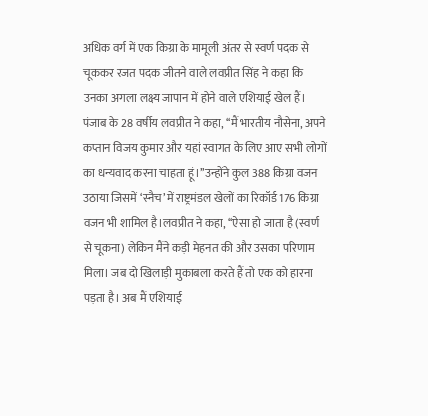अधिक वर्ग में एक किग्रा के मामूली अंतर से स्वर्ण पदक से चूककर रजत पदक जीतने वाले लवप्रीत सिंह ने कहा कि उनका अगला लक्ष्य जापान में होने वाले एशियाई खेल हैं। पंजाब के 28 वर्षीय लवप्रीत ने कहा, ‘‘मैं भारतीय नौसेना, अपने कप्तान विजय कुमार और यहां स्वागत के लिए आए सभी लोगों का धन्यवाद करना चाहता हूं।’’उन्होंने कुल 388 किग्रा वजन उठाया जिसमें ‘स्नैच’ में राष्ट्रमंडल खेलों का रिकॉर्ड 176 किग्रा वजन भी शामिल है।लवप्रीत ने कहा, ‘‘ऐसा हो जाता है (स्वर्ण से चूकना) लेकिन मैंने कड़ी मेहनत की और उसका परिणाम मिला। जब दो खिलाड़ी मुकाबला करते हैं तो एक को हारना पड़ता है। अब मैं एशियाई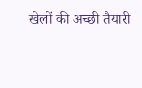खेलों की अच्छी तैयारी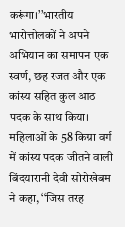करूंगा।’’भारतीय भारोत्तोलकों ने अपने अभियान का समापन एक स्वर्ण, छह रजत और एक कांस्य सहित कुल आठ पदक के साथ किया। महिलाओं के 58 किग्रा वर्ग में कांस्य पदक जीतने वाली बिंदयारानी देवी सोरोखेबम ने कहा, ‘‘जिस तरह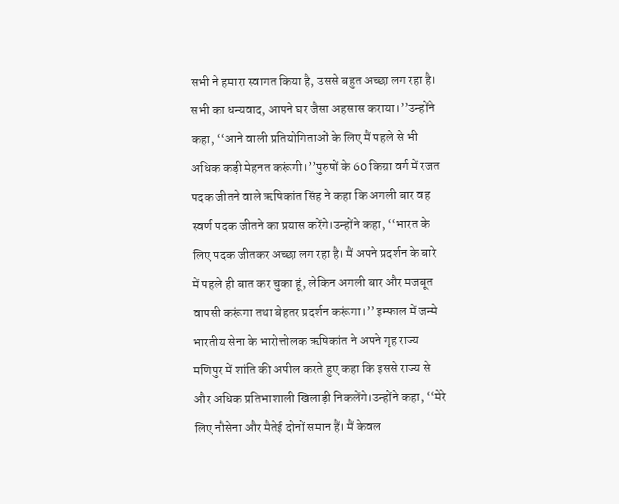सभी ने हमारा स्वागत किया है, उससे बहुत अच्छा लग रहा है। सभी का धन्यवाद, आपने घर जैसा अहसास कराया।’’उन्होंने कहा, ‘‘आने वाली प्रतियोगिताओं के लिए मैं पहले से भी अधिक कड़ी मेहनत करूंगी।’’पुरुषों के 60 किग्रा वर्ग में रजत पदक जीतने वाले ऋषिकांत सिंह ने कहा कि अगली बार वह स्वर्ण पदक जीतने का प्रयास करेंगे।उन्होंने कहा, ‘‘भारत के लिए पदक जीतकर अच्छा लग रहा है। मैं अपने प्रदर्शन के बारे में पहले ही बात कर चुका हूं, लेकिन अगली बार और मजबूत वापसी करूंगा तथा बेहतर प्रदर्शन करूंगा।’’ इम्फाल में जन्मे भारतीय सेना के भारोत्तोलक ऋषिकांत ने अपने गृह राज्य मणिपुर में शांति की अपील करते हुए कहा कि इससे राज्य से और अधिक प्रतिभाशाली खिलाड़ी निकलेंगे।उन्होंने कहा, ‘‘मेरे लिए नौसेना और मैतेई दोनों समान हैं। मैं केवल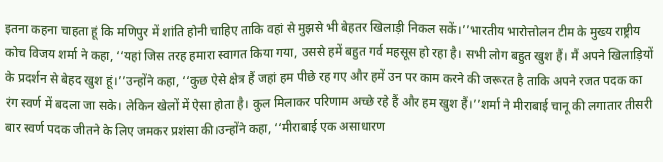इतना कहना चाहता हूं कि मणिपुर में शांति होनी चाहिए ताकि वहां से मुझसे भी बेहतर खिलाड़ी निकल सकें।’’भारतीय भारोत्तोलन टीम के मुख्य राष्ट्रीय कोच विजय शर्मा ने कहा, ‘‘यहां जिस तरह हमारा स्वागत किया गया, उससे हमें बहुत गर्व महसूस हो रहा है। सभी लोग बहुत खुश हैं। मैं अपने खिलाड़ियों के प्रदर्शन से बेहद खुश हूं।’’उन्होंने कहा, ‘‘कुछ ऐसे क्षेत्र हैं जहां हम पीछे रह गए और हमें उन पर काम करने की जरूरत है ताकि अपने रजत पदक का रंग स्वर्ण में बदला जा सके। लेकिन खेलों में ऐसा होता है। कुल मिलाकर परिणाम अच्छे रहे हैं और हम खुश हैं।’’शर्मा ने मीराबाई चानू की लगातार तीसरी बार स्वर्ण पदक जीतने के लिए जमकर प्रशंसा की।उन्होंने कहा, ‘‘मीराबाई एक असाधारण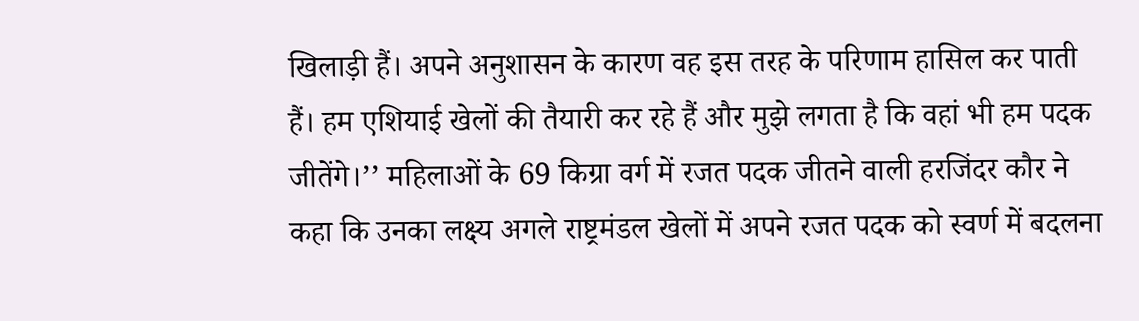खिलाड़ी हैं। अपने अनुशासन के कारण वह इस तरह के परिणाम हासिल कर पाती हैं। हम एशियाई खेलों की तैयारी कर रहे हैं और मुझे लगता है कि वहां भी हम पदक जीतेंगे।’’ महिलाओं के 69 किग्रा वर्ग में रजत पदक जीतने वाली हरजिंदर कौर ने कहा कि उनका लक्ष्य अगले राष्ट्रमंडल खेलों में अपने रजत पदक को स्वर्ण में बदलना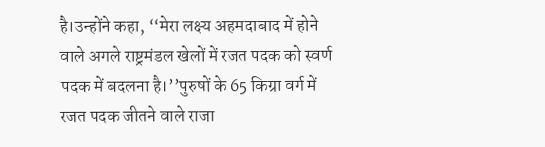है।उन्होंने कहा, ‘‘मेरा लक्ष्य अहमदाबाद में होने वाले अगले राष्ट्रमंडल खेलों में रजत पदक को स्वर्ण पदक में बदलना है।’’पुरुषों के 65 किग्रा वर्ग में रजत पदक जीतने वाले राजा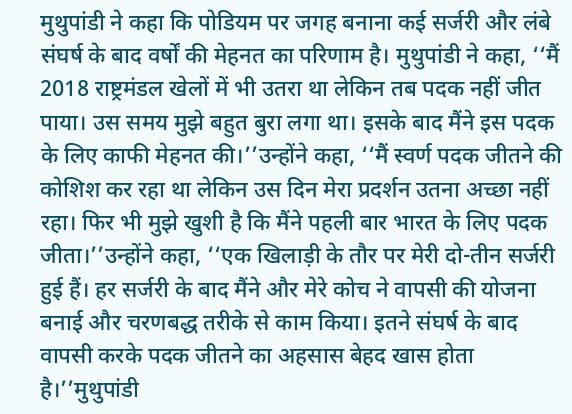मुथुपांडी ने कहा कि पोडियम पर जगह बनाना कई सर्जरी और लंबे संघर्ष के बाद वर्षों की मेहनत का परिणाम है। मुथुपांडी ने कहा, ‘‘मैं 2018 राष्ट्रमंडल खेलों में भी उतरा था लेकिन तब पदक नहीं जीत पाया। उस समय मुझे बहुत बुरा लगा था। इसके बाद मैंने इस पदक के लिए काफी मेहनत की।’’उन्होंने कहा, ‘‘मैं स्वर्ण पदक जीतने की कोशिश कर रहा था लेकिन उस दिन मेरा प्रदर्शन उतना अच्छा नहीं रहा। फिर भी मुझे खुशी है कि मैंने पहली बार भारत के लिए पदक जीता।’’उन्होंने कहा, ‘‘एक खिलाड़ी के तौर पर मेरी दो-तीन सर्जरी हुई हैं। हर सर्जरी के बाद मैंने और मेरे कोच ने वापसी की योजना बनाई और चरणबद्ध तरीके से काम किया। इतने संघर्ष के बाद वापसी करके पदक जीतने का अहसास बेहद खास होता है।’’मुथुपांडी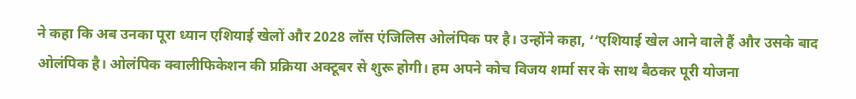ने कहा कि अब उनका पूरा ध्यान एशियाई खेलों और 2028 लॉस एंजिलिस ओलंपिक पर है। उन्होंने कहा, ‘‘एशियाई खेल आने वाले हैं और उसके बाद ओलंपिक है। ओलंपिक क्वालीफिकेशन की प्रक्रिया अक्टूबर से शुरू होगी। हम अपने कोच विजय शर्मा सर के साथ बैठकर पूरी योजना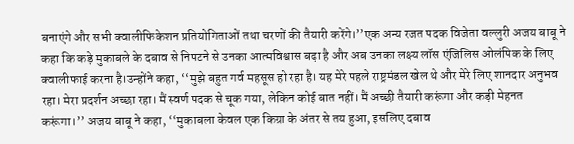बनाएंगे और सभी क्वालीफिकेशन प्रतियोगिताओं तथा चरणों की तैयारी करेंगे।’’एक अन्य रजत पदक विजेता वल्लुरी अजय बाबू ने कहा कि कड़े मुकाबले के दबाव से निपटने से उनका आत्मविश्वास बढ़ा है और अब उनका लक्ष्य लॉस एंजिलिस ओलंपिक के लिए क्वालीफाई करना है।उन्होंने कहा, ‘‘मुझे बहुत गर्व महसूस हो रहा है। यह मेरे पहले राष्ट्रमंडल खेल थे और मेरे लिए शानदार अनुभव रहा। मेरा प्रदर्शन अच्छा रहा। मैं स्वर्ण पदक से चूक गया, लेकिन कोई बात नहीं। मैं अच्छी तैयारी करूंगा और कड़ी मेहनत करूंगा।’’ अजय बाबू ने कहा, ‘‘मुकाबला केवल एक किग्रा के अंतर से तय हुआ, इसलिए दबाव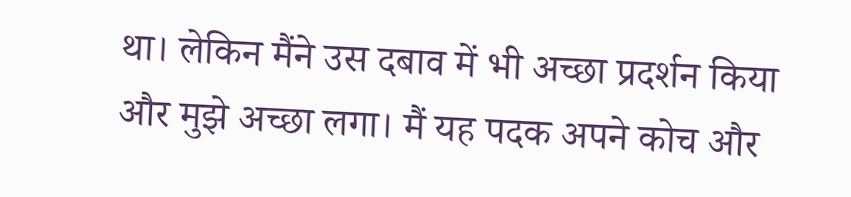था। लेकिन मैंने उस दबाव में भी अच्छा प्रदर्शन किया और मुझे अच्छा लगा। मैं यह पदक अपने कोच और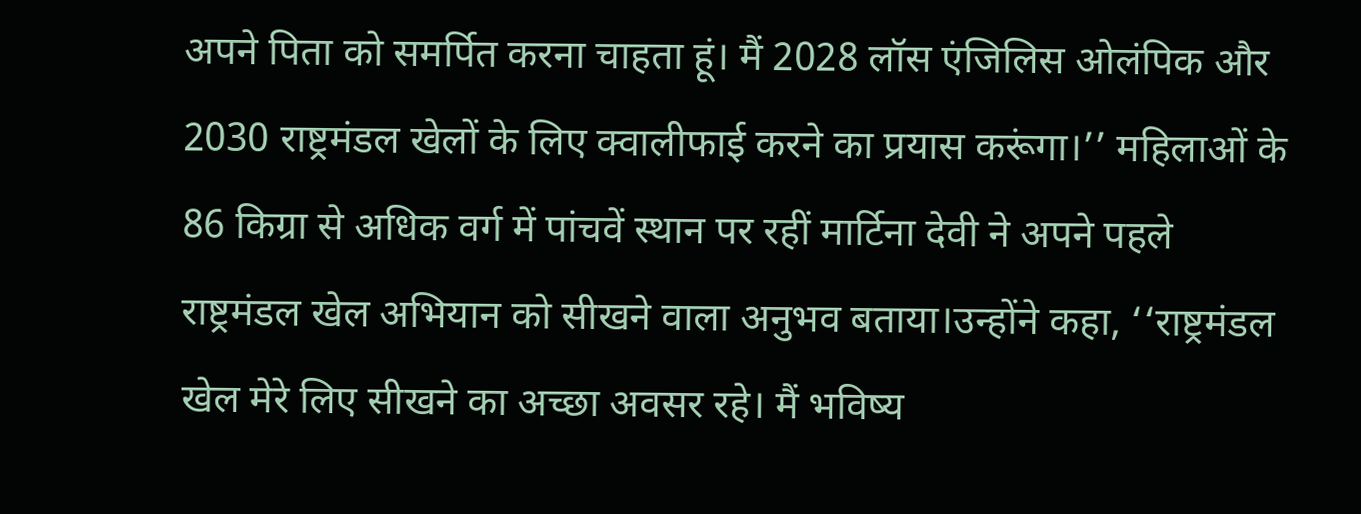अपने पिता को समर्पित करना चाहता हूं। मैं 2028 लॉस एंजिलिस ओलंपिक और 2030 राष्ट्रमंडल खेलों के लिए क्वालीफाई करने का प्रयास करूंगा।’’ महिलाओं के 86 किग्रा से अधिक वर्ग में पांचवें स्थान पर रहीं मार्टिना देवी ने अपने पहले राष्ट्रमंडल खेल अभियान को सीखने वाला अनुभव बताया।उन्होंने कहा, ‘‘राष्ट्रमंडल खेल मेरे लिए सीखने का अच्छा अवसर रहे। मैं भविष्य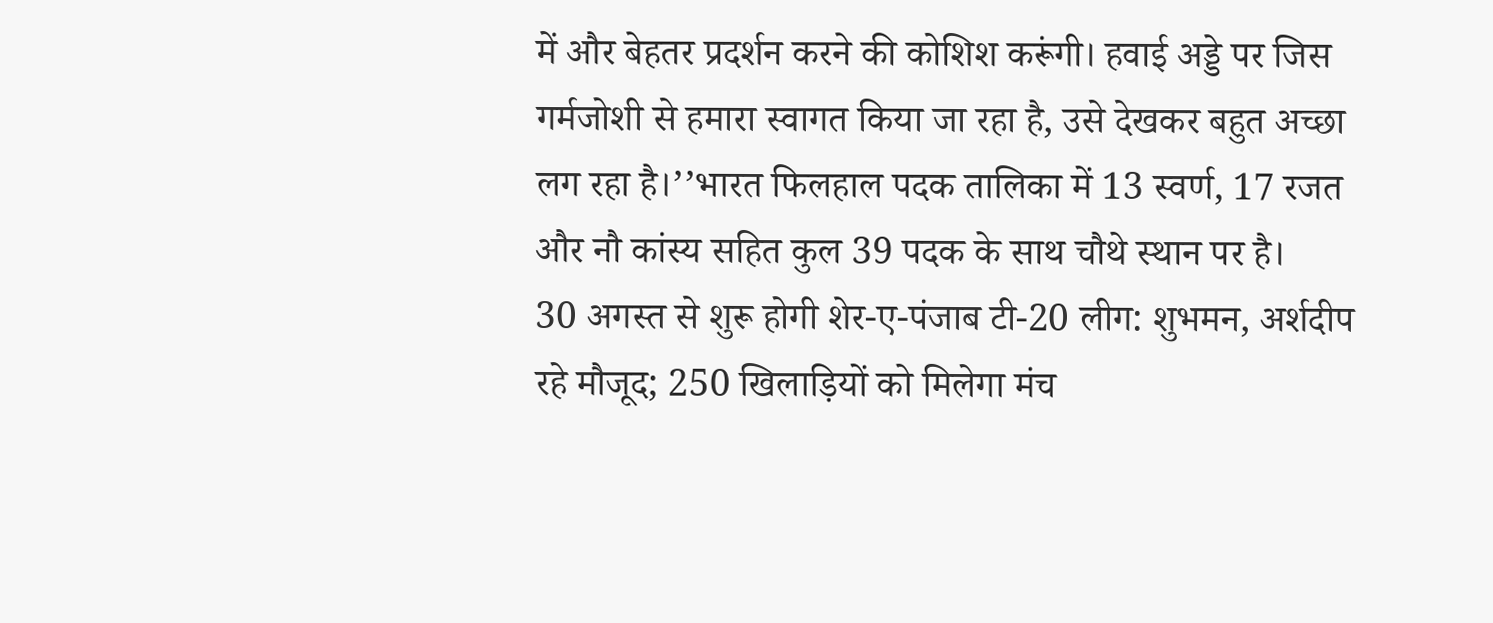में और बेहतर प्रदर्शन करने की कोशिश करूंगी। हवाई अड्डे पर जिस गर्मजोशी से हमारा स्वागत किया जा रहा है, उसे देखकर बहुत अच्छा लग रहा है।’’भारत फिलहाल पदक तालिका में 13 स्वर्ण, 17 रजत और नौ कांस्य सहित कुल 39 पदक के साथ चौथे स्थान पर है।
30 अगस्त से शुरू होगी शेर-ए-पंजाब टी-20 लीग: शुभमन, अर्शदीप रहे मौजूद; 250 खिलाड़ियों को मिलेगा मंच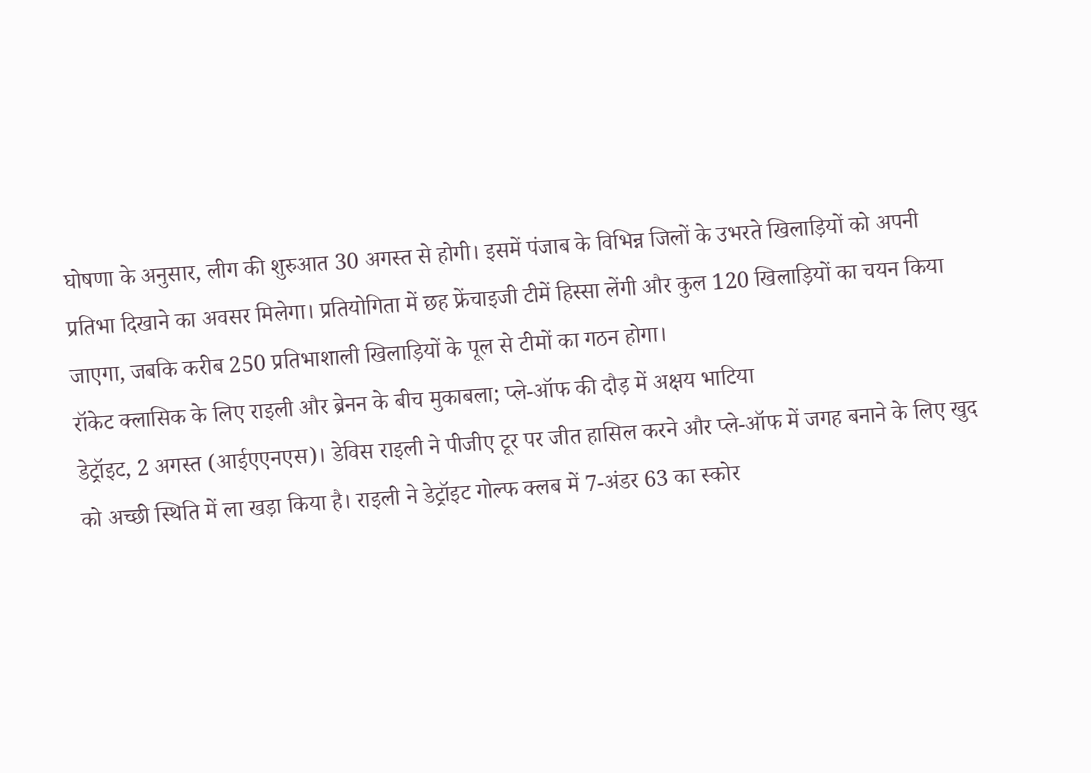घोषणा के अनुसार, लीग की शुरुआत 30 अगस्त से होगी। इसमें पंजाब के विभिन्न जिलों के उभरते खिलाड़ियों को अपनी प्रतिभा दिखाने का अवसर मिलेगा। प्रतियोगिता में छह फ्रेंचाइजी टीमें हिस्सा लेंगी और कुल 120 खिलाड़ियों का चयन किया जाएगा, जबकि करीब 250 प्रतिभाशाली खिलाड़ियों के पूल से टीमों का गठन होगा।
रॉकेट क्लासिक के लिए राइली और ब्रेनन के बीच मुकाबला; प्ले-ऑफ की दौड़ में अक्षय भाटिया
डेट्रॉइट, 2 अगस्त (आईएएनएस)। डेविस राइली ने पीजीए टूर पर जीत हासिल करने और प्ले-ऑफ में जगह बनाने के लिए खुद को अच्छी स्थिति में ला खड़ा किया है। राइली ने डेट्रॉइट गोल्फ क्लब में 7-अंडर 63 का स्कोर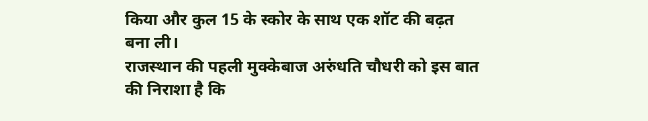किया और कुल 15 के स्कोर के साथ एक शॉट की बढ़त बना ली।
राजस्थान की पहली मुक्केबाज अरुंधति चौधरी को इस बात की निराशा है कि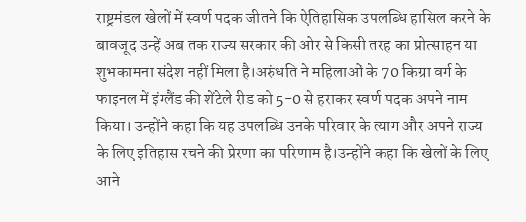राष्ट्रमंडल खेलों में स्वर्ण पदक जीतने कि ऐतिहासिक उपलब्धि हासिल करने के बावजूद उन्हें अब तक राज्य सरकार की ओर से किसी तरह का प्रोत्साहन या शुभकामना संदेश नहीं मिला है।अरुंधति ने महिलाओं के 70 किग्रा वर्ग के फाइनल में इंग्लैंड की शेंटेले रीड को 5-0 से हराकर स्वर्ण पदक अपने नाम किया। उन्होंने कहा कि यह उपलब्धि उनके परिवार के त्याग और अपने राज्य के लिए इतिहास रचने की प्रेरणा का परिणाम है।उन्होंने कहा कि खेलों के लिए आने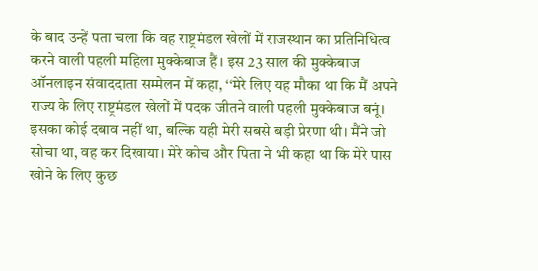के बाद उन्हें पता चला कि वह राष्ट्रमंडल खेलों में राजस्थान का प्रतिनिधित्व करने वाली पहली महिला मुक्केबाज हैं। इस 23 साल की मुक्केबाज ऑनलाइन संवाददाता सम्मेलन में कहा, ‘‘मेरे लिए यह मौका था कि मैं अपने राज्य के लिए राष्ट्रमंडल खेलों में पदक जीतने वाली पहली मुक्केबाज बनूं। इसका कोई दबाव नहीं था, बल्कि यही मेरी सबसे बड़ी प्रेरणा थी। मैंने जो सोचा था, वह कर दिखाया। मेरे कोच और पिता ने भी कहा था कि मेरे पास खोने के लिए कुछ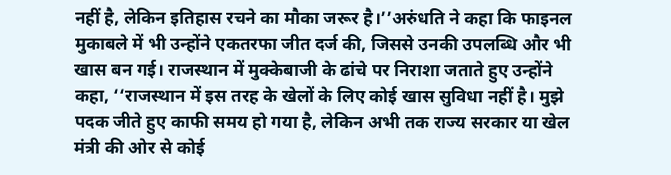नहीं है, लेकिन इतिहास रचने का मौका जरूर है।’’अरुंधति ने कहा कि फाइनल मुकाबले में भी उन्होंने एकतरफा जीत दर्ज की, जिससे उनकी उपलब्धि और भी खास बन गई। राजस्थान में मुक्केबाजी के ढांचे पर निराशा जताते हुए उन्होंने कहा, ‘‘राजस्थान में इस तरह के खेलों के लिए कोई खास सुविधा नहीं है। मुझे पदक जीते हुए काफी समय हो गया है, लेकिन अभी तक राज्य सरकार या खेल मंत्री की ओर से कोई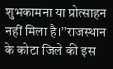शुभकामना या प्रोत्साहन नहीं मिला है।’’राजस्थान के कोटा जिले की इस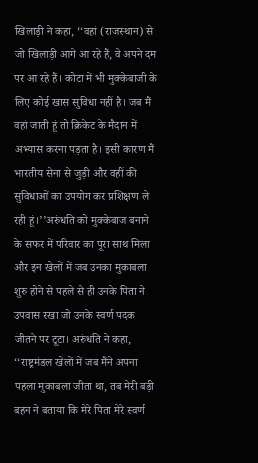खिलाड़ी ने कहा, ‘‘वहां (राजस्थान) से जो खिलाड़ी आगे आ रहे हैं, वे अपने दम पर आ रहे हैं। कोटा में भी मुक्केबाजी के लिए कोई खास सुविधा नहीं है। जब मैं वहां जाती हूं तो क्रिकेट के मैदान में अभ्यास करना पड़ता है। इसी कारण मैं भारतीय सेना से जुड़ी और वहीं की सुविधाओं का उपयोग कर प्रशिक्षण ले रही हूं।’’अरुंधति को मुक्केबाज बनाने के सफर में परिवार का पूरा साथ मिला और इन खेलों में जब उनका मुकाबला शुरु होने से पहले से ही उनके पिता ने उपवास रखा जो उनके स्वर्ण पदक जीतने पर टूटा। अरुंधति ने कहा, ‘‘राष्ट्रमंडल खेलों में जब मैंने अपना पहला मुकाबला जीता था, तब मेरी बड़ी बहन ने बताया कि मेरे पिता मेरे स्वर्ण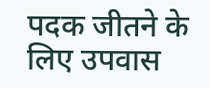पदक जीतने के लिए उपवास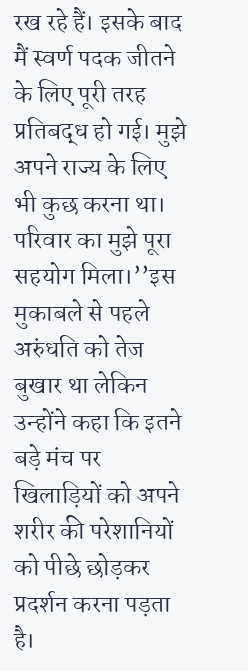रख रहे हैं। इसके बाद मैं स्वर्ण पदक जीतने के लिए पूरी तरह प्रतिबद्ध हो गई। मुझे अपने राज्य के लिए भी कुछ करना था। परिवार का मुझे पूरा सहयोग मिला।’’इस मुकाबले से पहले अरुंधति को तेज बुखार था लेकिन उन्होंने कहा कि इतने बड़े मंच पर खिलाड़ियों को अपने शरीर की परेशानियों को पीछे छोड़कर प्रदर्शन करना पड़ता है।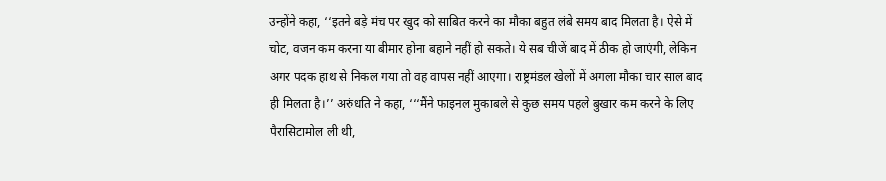उन्होंने कहा, ‘‘इतने बड़े मंच पर खुद को साबित करने का मौका बहुत लंबे समय बाद मिलता है। ऐसे में चोट, वजन कम करना या बीमार होना बहाने नहीं हो सकते। ये सब चीजें बाद में ठीक हो जाएंगी, लेकिन अगर पदक हाथ से निकल गया तो वह वापस नहीं आएगा। राष्ट्रमंडल खेलों में अगला मौका चार साल बाद ही मिलता है।’’ अरुंधति ने कहा, ‘‘‘मैंने फाइनल मुकाबले से कुछ समय पहले बुखार कम करने के लिए पैरासिटामोल ली थी,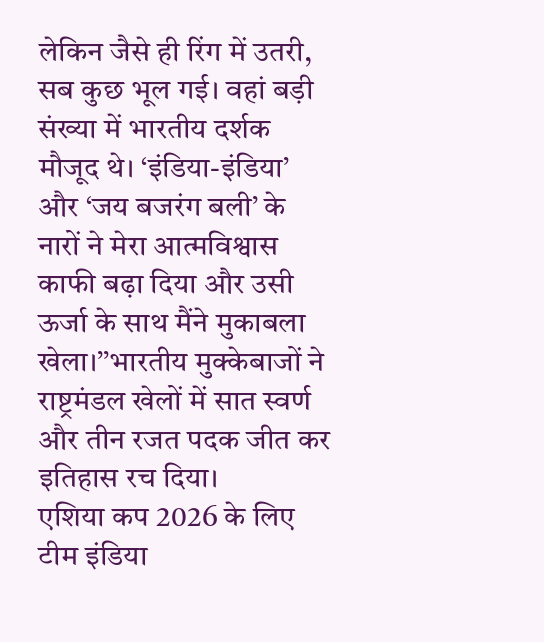लेकिन जैसे ही रिंग में उतरी, सब कुछ भूल गई। वहां बड़ी संख्या में भारतीय दर्शक मौजूद थे। ‘इंडिया-इंडिया’ और ‘जय बजरंग बली’ के नारों ने मेरा आत्मविश्वास काफी बढ़ा दिया और उसी ऊर्जा के साथ मैंने मुकाबला खेला।’’भारतीय मुक्केबाजों ने राष्ट्रमंडल खेलों में सात स्वर्ण और तीन रजत पदक जीत कर इतिहास रच दिया।
एशिया कप 2026 के लिए टीम इंडिया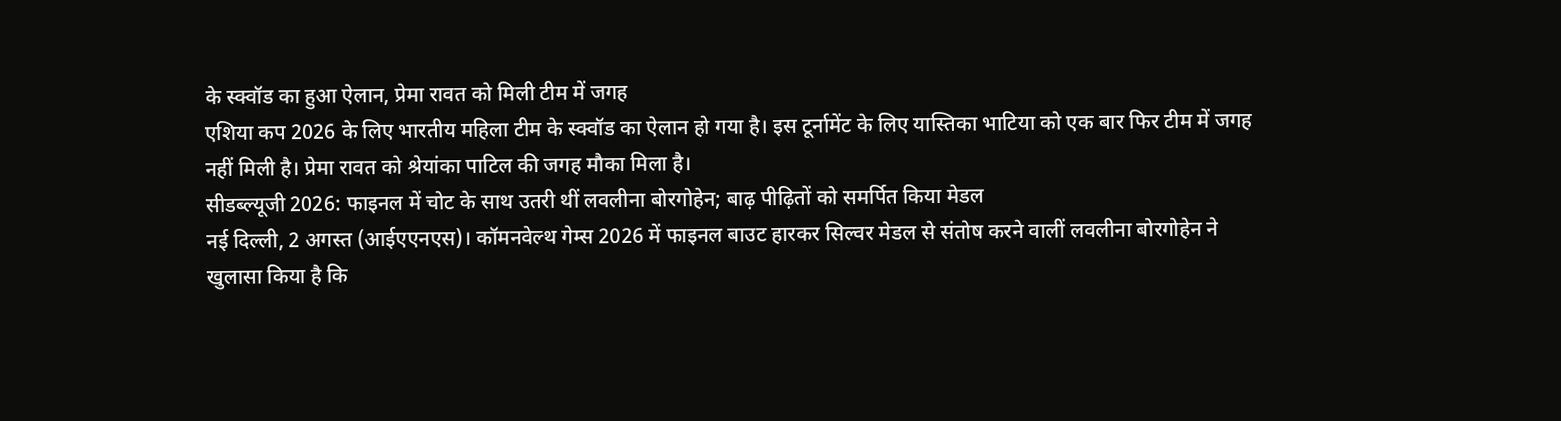के स्क्वॉड का हुआ ऐलान, प्रेमा रावत को मिली टीम में जगह
एशिया कप 2026 के लिए भारतीय महिला टीम के स्क्वॉड का ऐलान हो गया है। इस टूर्नामेंट के लिए यास्तिका भाटिया को एक बार फिर टीम में जगह नहीं मिली है। प्रेमा रावत को श्रेयांका पाटिल की जगह मौका मिला है।
सीडब्ल्यूजी 2026: फाइनल में चोट के साथ उतरी थीं लवलीना बोरगोहेन; बाढ़ पीढ़ितों को समर्पित किया मेडल
नई दिल्ली, 2 अगस्त (आईएएनएस)। कॉमनवेल्थ गेम्स 2026 में फाइनल बाउट हारकर सिल्वर मेडल से संतोष करने वालीं लवलीना बोरगोहेन ने खुलासा किया है कि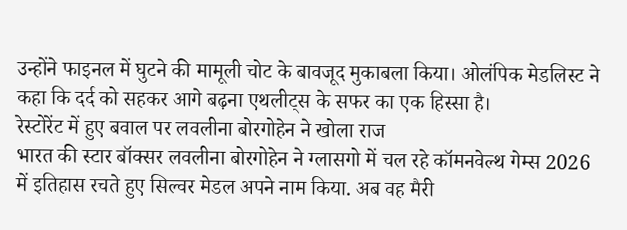उन्होंने फाइनल में घुटने की मामूली चोट के बावजूद मुकाबला किया। ओलंपिक मेडलिस्ट ने कहा कि दर्द को सहकर आगे बढ़ना एथलीट्स के सफर का एक हिस्सा है।
रेस्टोरेंट में हुए बवाल पर लवलीना बोरगोहेन ने खोला राज
भारत की स्टार बॉक्सर लवलीना बोरगोहेन ने ग्लासगो में चल रहे कॉमनवेल्थ गेम्स 2026 में इतिहास रचते हुए सिल्वर मेडल अपने नाम किया. अब वह मैरी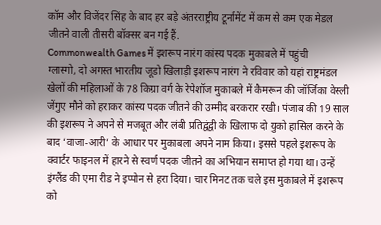कॉम और विजेंदर सिंह के बाद हर बड़े अंतरराष्ट्रीय टूर्नामेंट में कम से कम एक मेडल जीतने वाली तीसरी बॉक्सर बन गई हैं.
Commonwealth Games में इशरूप नारंग कांस्य पदक मुकाबले में पहुंची
ग्लास्गो, दो अगस्त भारतीय जूडो खिलाड़ी इशरूप नारंग ने रविवार को यहां राष्ट्रमंडल खेलों की महिलाओं के 78 किग्रा वर्ग के रेपेशॉज मुकाबले में कैमरून की जॉर्जिका वेस्ली जेंगुए मौने को हराकर कांस्य पदक जीतने की उम्मीद बरकरार रखी। पंजाब की 19 साल की इशरूप ने अपने से मजबूत और लंबी प्रतिद्वंद्वी के खिलाफ दो युको हासिल करने के बाद ‘वाजा-आरी’ के आधार पर मुकाबला अपने नाम किया। इससे पहले इशरूप के क्वार्टर फाइनल में हारने से स्वर्ण पदक जीतने का अभियान समाप्त हो गया था। उन्हें इंग्लैंड की एमा रीड ने इप्पोन से हरा दिया। चार मिनट तक चले इस मुकाबले में इशरूप को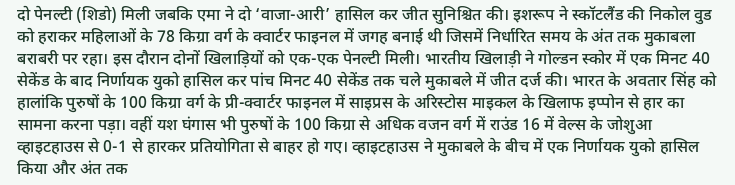दो पेनल्टी (शिडो) मिली जबकि एमा ने दो ‘वाजा-आरी’ हासिल कर जीत सुनिश्चित की। इशरूप ने स्कॉटलैंड की निकोल वुड को हराकर महिलाओं के 78 किग्रा वर्ग के क्वार्टर फाइनल में जगह बनाई थी जिसमें निर्धारित समय के अंत तक मुकाबला बराबरी पर रहा। इस दौरान दोनों खिलाड़ियों को एक-एक पेनल्टी मिली। भारतीय खिलाड़ी ने गोल्डन स्कोर में एक मिनट 40 सेकेंड के बाद निर्णायक युको हासिल कर पांच मिनट 40 सेकेंड तक चले मुकाबले में जीत दर्ज की। भारत के अवतार सिंह को हालांकि पुरुषों के 100 किग्रा वर्ग के प्री-क्वार्टर फाइनल में साइप्रस के अरिस्टोस माइकल के खिलाफ इप्पोन से हार का सामना करना पड़ा। वहीं यश घंगास भी पुरुषों के 100 किग्रा से अधिक वजन वर्ग में राउंड 16 में वेल्स के जोशुआ व्हाइटहाउस से 0-1 से हारकर प्रतियोगिता से बाहर हो गए। व्हाइटहाउस ने मुकाबले के बीच में एक निर्णायक युको हासिल किया और अंत तक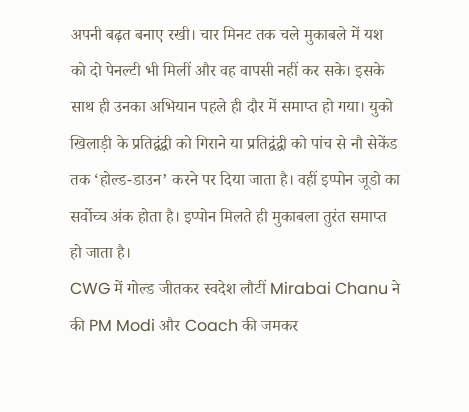अपनी बढ़त बनाए रखी। चार मिनट तक चले मुकाबले में यश को दो पेनल्टी भी मिलीं और वह वापसी नहीं कर सके। इसके साथ ही उनका अभियान पहले ही दौर में समाप्त हो गया। युको खिलाड़ी के प्रतिद्वंद्वी को गिराने या प्रतिद्वंद्वी को पांच से नौ सेकेंड तक ‘होल्ड-डाउन’ करने पर दिया जाता है। वहीं इप्पोन जूडो का सर्वोच्च अंक होता है। इप्पोन मिलते ही मुकाबला तुरंत समाप्त हो जाता है।
CWG में गोल्ड जीतकर स्वदेश लौटीं Mirabai Chanu ने की PM Modi और Coach की जमकर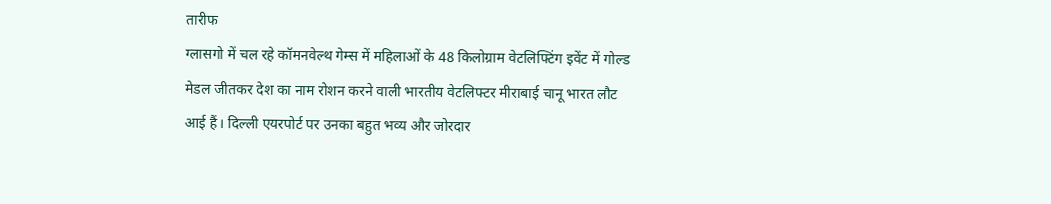तारीफ
ग्लासगो में चल रहे कॉमनवेल्थ गेम्स में महिलाओं के 48 किलोग्राम वेटलिफ्टिंग इवेंट में गोल्ड मेडल जीतकर देश का नाम रोशन करने वाली भारतीय वेटलिफ्टर मीराबाई चानू भारत लौट आई हैं। दिल्ली एयरपोर्ट पर उनका बहुत भव्य और जोरदार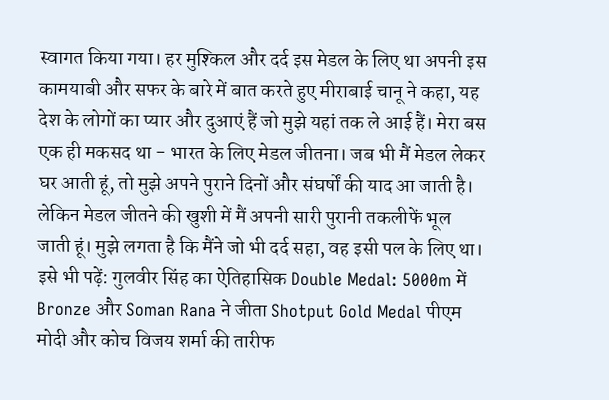स्वागत किया गया। हर मुश्किल और दर्द इस मेडल के लिए था अपनी इस कामयाबी और सफर के बारे में बात करते हुए मीराबाई चानू ने कहा, यह देश के लोगों का प्यार और दुआएं हैं जो मुझे यहां तक ले आई हैं। मेरा बस एक ही मकसद था - भारत के लिए मेडल जीतना। जब भी मैं मेडल लेकर घर आती हूं, तो मुझे अपने पुराने दिनों और संघर्षों की याद आ जाती है। लेकिन मेडल जीतने की खुशी में मैं अपनी सारी पुरानी तकलीफें भूल जाती हूं। मुझे लगता है कि मैंने जो भी दर्द सहा, वह इसी पल के लिए था। इसे भी पढ़ें: गुलवीर सिंह का ऐतिहासिक Double Medal: 5000m में Bronze और Soman Rana ने जीता Shotput Gold Medal पीएम मोदी और कोच विजय शर्मा की तारीफ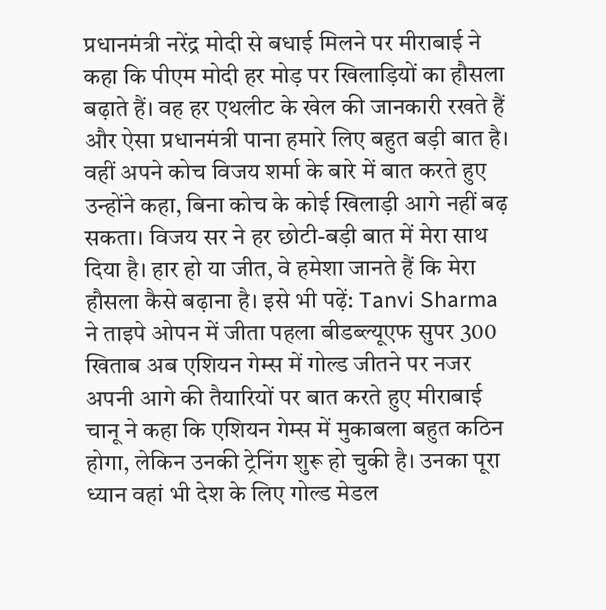प्रधानमंत्री नरेंद्र मोदी से बधाई मिलने पर मीराबाई ने कहा कि पीएम मोदी हर मोड़ पर खिलाड़ियों का हौसला बढ़ाते हैं। वह हर एथलीट के खेल की जानकारी रखते हैं और ऐसा प्रधानमंत्री पाना हमारे लिए बहुत बड़ी बात है। वहीं अपने कोच विजय शर्मा के बारे में बात करते हुए उन्होंने कहा, बिना कोच के कोई खिलाड़ी आगे नहीं बढ़ सकता। विजय सर ने हर छोटी-बड़ी बात में मेरा साथ दिया है। हार हो या जीत, वे हमेशा जानते हैं कि मेरा हौसला कैसे बढ़ाना है। इसे भी पढ़ें: Tanvi Sharma ने ताइपे ओपन में जीता पहला बीडब्ल्यूएफ सुपर 300 खिताब अब एशियन गेम्स में गोल्ड जीतने पर नजर अपनी आगे की तैयारियों पर बात करते हुए मीराबाई चानू ने कहा कि एशियन गेम्स में मुकाबला बहुत कठिन होगा, लेकिन उनकी ट्रेनिंग शुरू हो चुकी है। उनका पूरा ध्यान वहां भी देश के लिए गोल्ड मेडल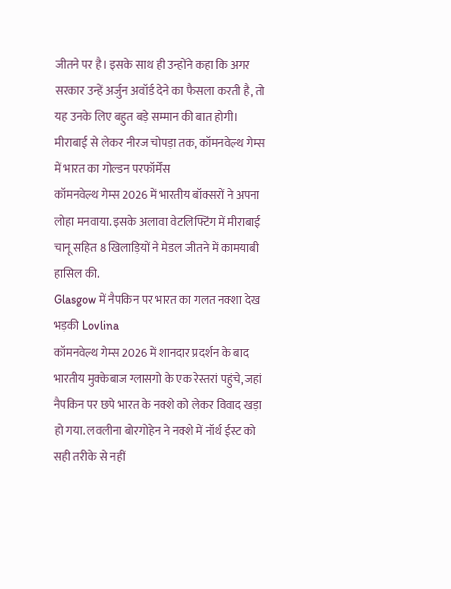जीतने पर है। इसके साथ ही उन्होंने कहा कि अगर सरकार उन्हें अर्जुन अवॉर्ड देने का फैसला करती है, तो यह उनके लिए बहुत बड़े सम्मान की बात होगी।
मीराबाई से लेकर नीरज चोपड़ा तक, कॉमनवेल्थ गेम्स में भारत का गोल्डन परफॉर्मेंस
कॉमनवेल्थ गेम्स 2026 में भारतीय बॉक्सरों ने अपना लोहा मनवाया. इसके अलावा वेटलिफ्टिंग में मीराबाई चानू सहित 8 खिलाड़ियों ने मेडल जीतने में कामयाबी हासिल की.
Glasgow में नैपकिन पर भारत का गलत नक्शा देख भड़की Lovlina
कॉमनवेल्थ गेम्स 2026 में शानदार प्रदर्शन के बाद भारतीय मुक्केबाज ग्लासगो के एक रेस्तरां पहुंचे, जहां नैपकिन पर छपे भारत के नक्शे को लेकर विवाद खड़ा हो गया. लवलीना बोरगोहेन ने नक्शे में नॉर्थ ईस्ट को सही तरीके से नहीं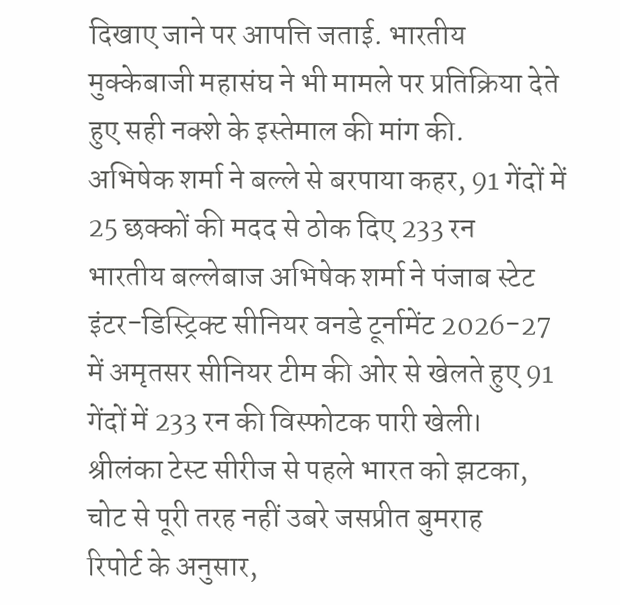दिखाए जाने पर आपत्ति जताई. भारतीय मुक्केबाजी महासंघ ने भी मामले पर प्रतिक्रिया देते हुए सही नक्शे के इस्तेमाल की मांग की.
अभिषेक शर्मा ने बल्ले से बरपाया कहर, 91 गेंदों में 25 छक्कों की मदद से ठोक दिए 233 रन
भारतीय बल्लेबाज अभिषेक शर्मा ने पंजाब स्टेट इंटर-डिस्ट्रिक्ट सीनियर वनडे टूर्नामेंट 2026-27 में अमृतसर सीनियर टीम की ओर से खेलते हुए 91 गेंदों में 233 रन की विस्फोटक पारी खेली।
श्रीलंका टेस्ट सीरीज से पहले भारत को झटका, चोट से पूरी तरह नहीं उबरे जसप्रीत बुमराह
रिपोर्ट के अनुसार,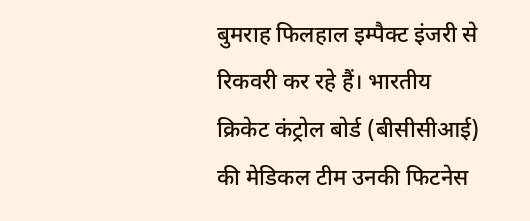बुमराह फिलहाल इम्पैक्ट इंजरी से रिकवरी कर रहे हैं। भारतीय क्रिकेट कंट्रोल बोर्ड (बीसीसीआई) की मेडिकल टीम उनकी फिटनेस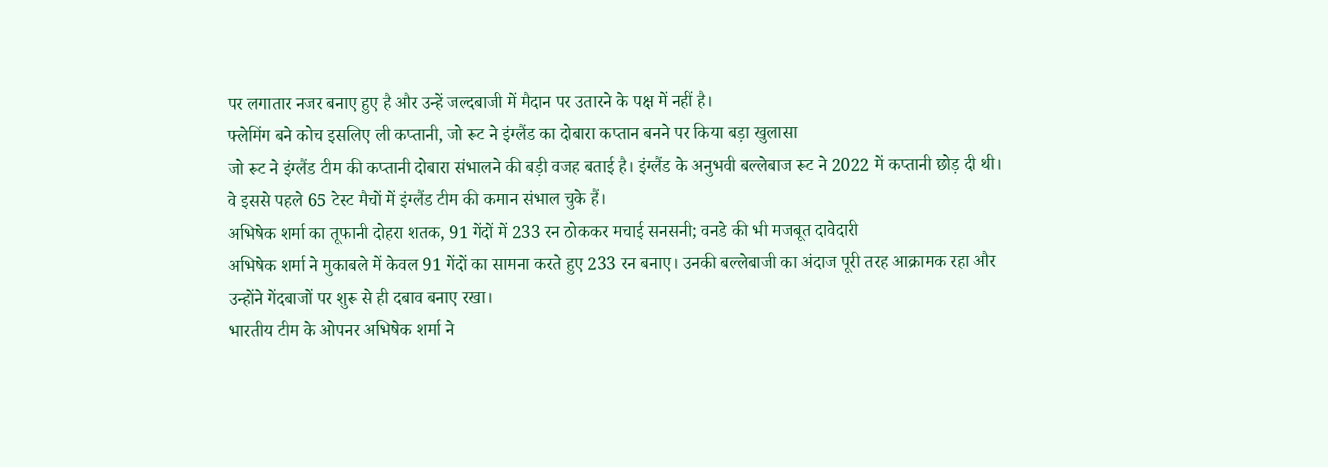पर लगातार नजर बनाए हुए है और उन्हें जल्दबाजी में मैदान पर उतारने के पक्ष में नहीं है।
फ्लेमिंग बने कोच इसलिए ली कप्तानी, जो रूट ने इंग्लैंड का दोबारा कप्तान बनने पर किया बड़ा खुलासा
जो रूट ने इंग्लैंड टीम की कप्तानी दोबारा संभालने की बड़ी वजह बताई है। इंग्लैंड के अनुभवी बल्लेबाज रूट ने 2022 में कप्तानी छोड़ दी थी। वे इससे पहले 65 टेस्ट मैचों में इंग्लैंड टीम की कमान संभाल चुके हैं।
अभिषेक शर्मा का तूफानी दोहरा शतक, 91 गेंदों में 233 रन ठोककर मचाई सनसनी; वनडे की भी मजबूत दावेदारी
अभिषेक शर्मा ने मुकाबले में केवल 91 गेंदों का सामना करते हुए 233 रन बनाए। उनकी बल्लेबाजी का अंदाज पूरी तरह आक्रामक रहा और उन्होंने गेंदबाजों पर शुरू से ही दबाव बनाए रखा।
भारतीय टीम के ओपनर अभिषेक शर्मा ने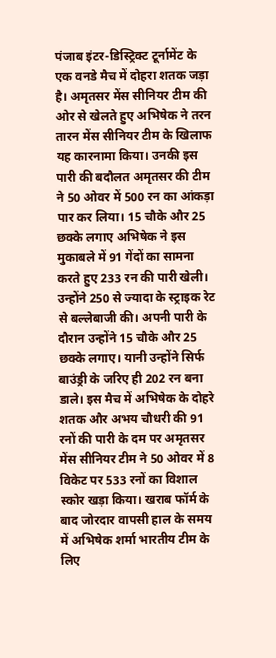पंजाब इंटर-डिस्ट्रिक्ट टूर्नामेंट के एक वनडे मैच में दोहरा शतक जड़ा है। अमृतसर मेंस सीनियर टीम की ओर से खेलते हुए अभिषेक ने तरन तारन मेंस सीनियर टीम के खिलाफ यह कारनामा किया। उनकी इस पारी की बदौलत अमृतसर की टीम ने 50 ओवर में 500 रन का आंकड़ा पार कर लिया। 15 चौके और 25 छक्के लगाए अभिषेक ने इस मुकाबले में 91 गेंदों का सामना करते हुए 233 रन की पारी खेली। उन्होंने 250 से ज्यादा के स्ट्राइक रेट से बल्लेबाजी की। अपनी पारी के दौरान उन्होंने 15 चौके और 25 छक्के लगाए। यानी उन्होंने सिर्फ बाउंड्री के जरिए ही 202 रन बना डाले। इस मैच में अभिषेक के दोहरे शतक और अभय चौधरी की 91 रनों की पारी के दम पर अमृतसर मेंस सीनियर टीम ने 50 ओवर में 8 विकेट पर 533 रनों का विशाल स्कोर खड़ा किया। खराब फॉर्म के बाद जोरदार वापसी हाल के समय में अभिषेक शर्मा भारतीय टीम के लिए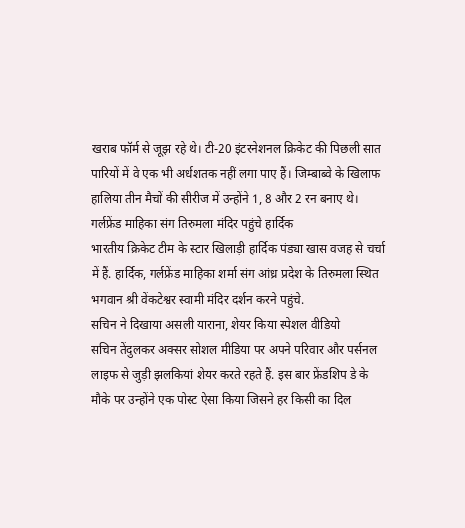खराब फॉर्म से जूझ रहे थे। टी-20 इंटरनेशनल क्रिकेट की पिछली सात पारियों में वे एक भी अर्धशतक नहीं लगा पाए हैं। जिम्बाब्वे के खिलाफ हालिया तीन मैचों की सीरीज में उन्होंने 1, 8 और 2 रन बनाए थे।
गर्लफ्रेंड माहिका संग तिरुमला मंदिर पहुंचे हार्दिक
भारतीय क्रिकेट टीम के स्टार खिलाड़ी हार्दिक पंड्या खास वजह से चर्चा में हैं. हार्दिक, गर्लफ्रेंड माहिका शर्मा संग आंध्र प्रदेश के तिरुमला स्थित भगवान श्री वेंकटेश्वर स्वामी मंदिर दर्शन करने पहुंचे.
सचिन ने दिखाया असली याराना, शेयर किया स्पेशल वीडियो
सचिन तेंदुलकर अक्सर सोशल मीडिया पर अपने परिवार और पर्सनल लाइफ से जुड़ी झलकियां शेयर करते रहते हैं. इस बार फ्रेंडशिप डे के मौके पर उन्होंने एक पोस्ट ऐसा किया जिसने हर किसी का दिल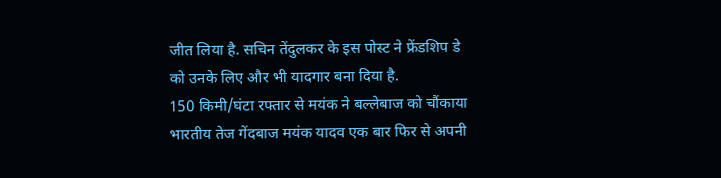जीत लिया है. सचिन तेंदुलकर के इस पोस्ट ने फ्रेंडशिप डे को उनके लिए और भी यादगार बना दिया है.
150 किमी/घंटा रफ्तार से मयंक ने बल्लेबाज को चौंकाया
भारतीय तेज गेंदबाज मयंक यादव एक बार फिर से अपनी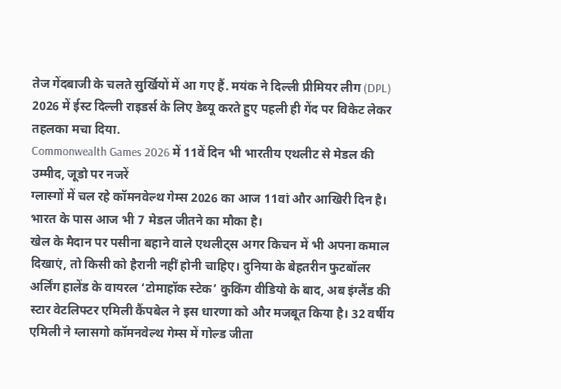तेज गेंदबाजी के चलते सुर्खियों में आ गए हैं. मयंक ने दिल्ली प्रीमियर लीग (DPL) 2026 में ईस्ट दिल्ली राइडर्स के लिए डेब्यू करते हुए पहली ही गेंद पर विकेट लेकर तहलका मचा दिया.
Commonwealth Games 2026 में 11वें दिन भी भारतीय एथलीट से मेडल की उम्मीद, जूडो पर नजरें
ग्लास्गों में चल रहे कॉमनवेल्थ गेम्स 2026 का आज 11वां और आखिरी दिन है। भारत के पास आज भी 7 मेडल जीतने का मौका है।
खेल के मैदान पर पसीना बहाने वाले एथलीट्स अगर किचन में भी अपना कमाल दिखाएं, तो किसी को हैरानी नहीं होनी चाहिए। दुनिया के बेहतरीन फुटबॉलर अर्लिंग हालेंड के वायरल ‘टोमाहॉक स्टेक’ कुकिंग वीडियो के बाद, अब इंग्लैंड की स्टार वेटलिफ्टर एमिली कैंपबेल ने इस धारणा को और मजबूत किया है। 32 वर्षीय एमिली ने ग्लासगो कॉमनवेल्थ गेम्स में गोल्ड जीता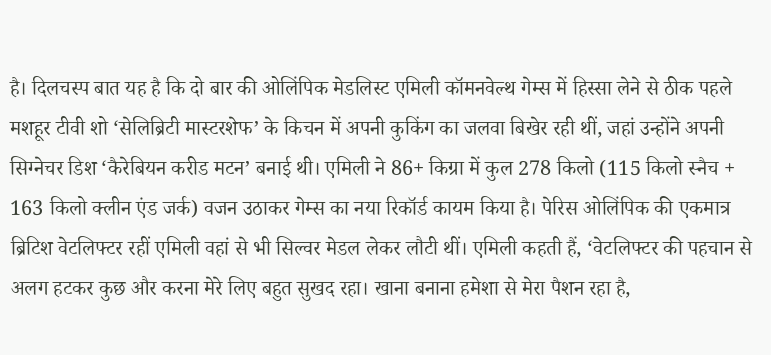है। दिलचस्प बात यह है कि दो बार की ओलिंपिक मेडलिस्ट एमिली कॉमनवेल्थ गेम्स में हिस्सा लेने से ठीक पहले मशहूर टीवी शो ‘सेलिब्रिटी मास्टरशेफ’ के किचन में अपनी कुकिंग का जलवा बिखेर रही थीं, जहां उन्होंने अपनी सिग्नेचर डिश ‘कैरेबियन करीड मटन’ बनाई थी। एमिली ने 86+ किग्रा में कुल 278 किलो (115 किलो स्नैच + 163 किलो क्लीन एंड जर्क) वजन उठाकर गेम्स का नया रिकॉर्ड कायम किया है। पेरिस ओलिंपिक की एकमात्र ब्रिटिश वेटलिफ्टर रहीं एमिली वहां से भी सिल्वर मेडल लेकर लौटी थीं। एमिली कहती हैं, ‘वेटलिफ्टर की पहचान से अलग हटकर कुछ और करना मेरे लिए बहुत सुखद रहा। खाना बनाना हमेशा से मेरा पैशन रहा है,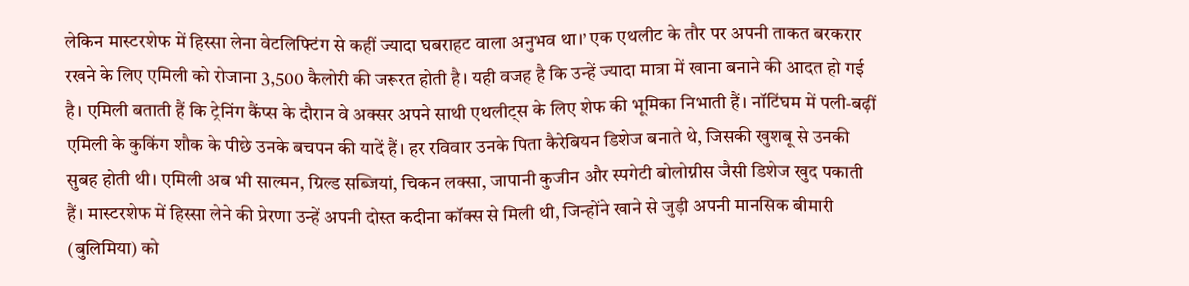लेकिन मास्टरशेफ में हिस्सा लेना वेटलिफ्टिंग से कहीं ज्यादा घबराहट वाला अनुभव था।’ एक एथलीट के तौर पर अपनी ताकत बरकरार रखने के लिए एमिली को रोजाना 3,500 कैलोरी की जरूरत होती है। यही वजह है कि उन्हें ज्यादा मात्रा में खाना बनाने की आदत हो गई है। एमिली बताती हैं कि ट्रेनिंग कैंप्स के दौरान वे अक्सर अपने साथी एथलीट्स के लिए शेफ की भूमिका निभाती हैं। नॉटिंघम में पली-बढ़ीं एमिली के कुकिंग शौक के पीछे उनके बचपन की यादें हैं। हर रविवार उनके पिता कैरेबियन डिशेज बनाते थे, जिसकी खुशबू से उनकी सुबह होती थी। एमिली अब भी साल्मन, ग्रिल्ड सब्जियां, चिकन लक्सा, जापानी कुजीन और स्पगेटी बोलोग्नीस जैसी डिशेज खुद पकाती हैं। मास्टरशेफ में हिस्सा लेने की प्रेरणा उन्हें अपनी दोस्त कदीना कॉक्स से मिली थी, जिन्होंने खाने से जुड़ी अपनी मानसिक बीमारी (बुलिमिया) को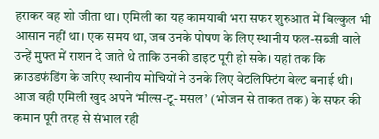हराकर वह शो जीता था। एमिली का यह कामयाबी भरा सफर शुरुआत में बिल्कुल भी आसान नहीं था। एक समय था, जब उनके पोषण के लिए स्थानीय फल-सब्जी वाले उन्हें मुफ्त में राशन दे जाते थे ताकि उनकी डाइट पूरी हो सके। यहां तक कि क्राउडफंडिंग के जरिए स्थानीय मोचियों ने उनके लिए वेटलिफ्टिंग बेल्ट बनाई थी। आज वही एमिली खुद अपने ‘मील्स-टू-मसल’ (भोजन से ताकत तक) के सफर की कमान पूरी तरह से संभाल रही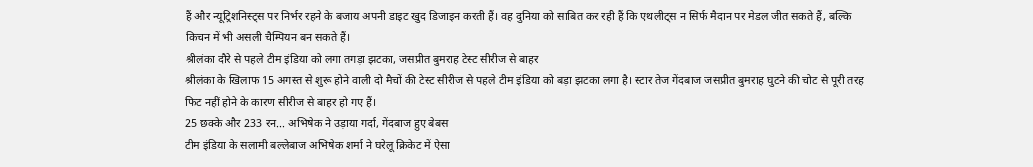हैं और न्यूट्रिशनिस्ट्स पर निर्भर रहने के बजाय अपनी डाइट खुद डिजाइन करती हैं। वह दुनिया को साबित कर रही हैं कि एथलीट्स न सिर्फ मैदान पर मेडल जीत सकते हैं, बल्कि किचन में भी असली चैम्पियन बन सकते हैं।
श्रीलंका दौरे से पहले टीम इंडिया को लगा तगड़ा झटका, जसप्रीत बुमराह टेस्ट सीरीज से बाहर
श्रीलंका के खिलाफ 15 अगस्त से शुरू होने वाली दो मैचों की टेस्ट सीरीज से पहले टीम इंडिया को बड़ा झटका लगा है। स्टार तेज गेंदबाज जसप्रीत बुमराह घुटने की चोट से पूरी तरह फिट नहीं होने के कारण सीरीज से बाहर हो गए हैं।
25 छक्के और 233 रन... अभिषेक ने उड़ाया गर्दा, गेंदबाज हुए बेबस
टीम इंडिया के सलामी बल्लेबाज अभिषेक शर्मा ने घरेलू क्रिकेट में ऐसा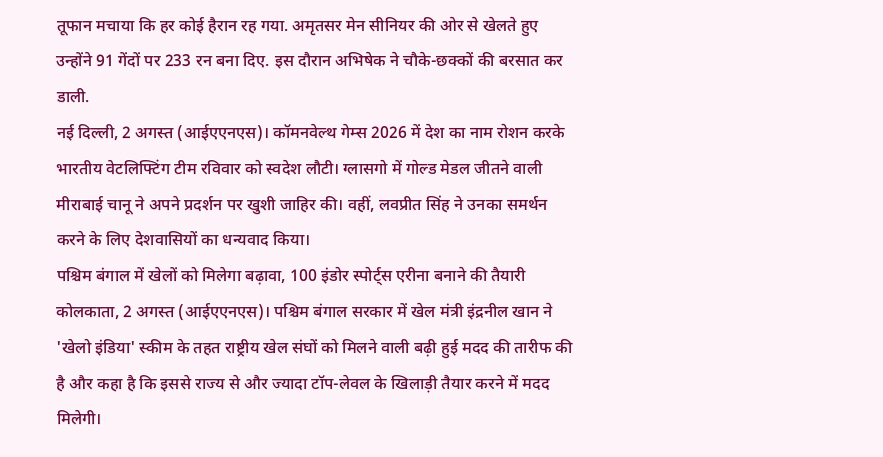तूफान मचाया कि हर कोई हैरान रह गया. अमृतसर मेन सीनियर की ओर से खेलते हुए उन्होंने 91 गेंदों पर 233 रन बना दिए. इस दौरान अभिषेक ने चौके-छक्कों की बरसात कर डाली.
नई दिल्ली, 2 अगस्त (आईएएनएस)। कॉमनवेल्थ गेम्स 2026 में देश का नाम रोशन करके भारतीय वेटलिफ्टिंग टीम रविवार को स्वदेश लौटी। ग्लासगो में गोल्ड मेडल जीतने वाली मीराबाई चानू ने अपने प्रदर्शन पर खुशी जाहिर की। वहीं, लवप्रीत सिंह ने उनका समर्थन करने के लिए देशवासियों का धन्यवाद किया।
पश्चिम बंगाल में खेलों को मिलेगा बढ़ावा, 100 इंडोर स्पोर्ट्स एरीना बनाने की तैयारी
कोलकाता, 2 अगस्त (आईएएनएस)। पश्चिम बंगाल सरकार में खेल मंत्री इंद्रनील खान ने 'खेलो इंडिया' स्कीम के तहत राष्ट्रीय खेल संघों को मिलने वाली बढ़ी हुई मदद की तारीफ की है और कहा है कि इससे राज्य से और ज्यादा टॉप-लेवल के खिलाड़ी तैयार करने में मदद मिलेगी।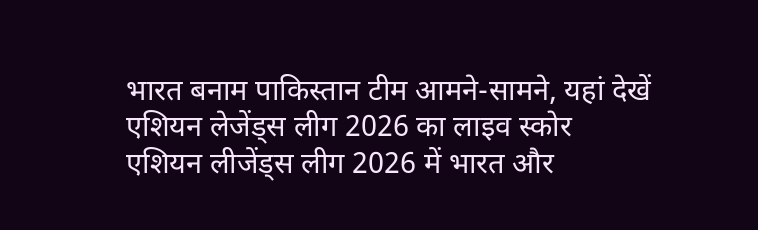भारत बनाम पाकिस्तान टीम आमने-सामने, यहां देखें एशियन लेजेंड्स लीग 2026 का लाइव स्कोर
एशियन लीजेंड्स लीग 2026 में भारत और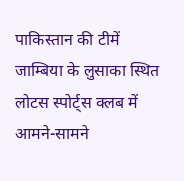पाकिस्तान की टीमें जाम्बिया के लुसाका स्थित लोटस स्पोर्ट्स क्लब में आमने-सामने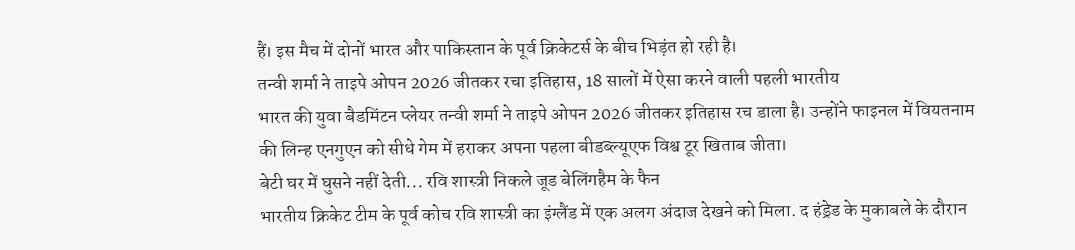हैं। इस मैच में दोनों भारत और पाकिस्तान के पूर्व क्रिकेटर्स के बीच भिड़ंत हो रही है।
तन्वी शर्मा ने ताइपे ओपन 2026 जीतकर रचा इतिहास, 18 सालों में ऐसा करने वाली पहली भारतीय
भारत की युवा बैडमिंटन प्लेयर तन्वी शर्मा ने ताइपे ओपन 2026 जीतकर इतिहास रच डाला है। उन्होंने फाइनल में वियतनाम की लिन्ह एनगुएन को सीधे गेम में हराकर अपना पहला बीडब्ल्यूएफ विश्व टूर खिताब जीता।
बेटी घर में घुसने नहीं देती... रवि शास्त्री निकले जूड बेलिंगहैम के फैन
भारतीय क्रिकेट टीम के पूर्व कोच रवि शास्त्री का इंग्लैंड में एक अलग अंदाज देखने को मिला. द हंड्रेड के मुकाबले के दौरान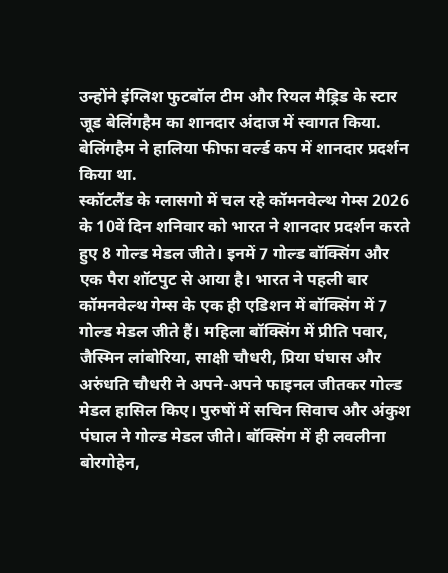उन्होंने इंग्लिश फुटबॉल टीम और रियल मैड्रिड के स्टार जूड बेलिंगहैम का शानदार अंदाज में स्वागत किया. बेलिंगहैम ने हालिया फीफा वर्ल्ड कप में शानदार प्रदर्शन किया था.
स्कॉटलैंड के ग्लासगो में चल रहे कॉमनवेल्थ गेम्स 2026 के 10वें दिन शनिवार को भारत ने शानदार प्रदर्शन करते हुए 8 गोल्ड मेडल जीते। इनमें 7 गोल्ड बॉक्सिंग और एक पैरा शॉटपुट से आया है। भारत ने पहली बार कॉमनवेल्थ गेम्स के एक ही एडिशन में बॉक्सिंग में 7 गोल्ड मेडल जीते हैं। महिला बॉक्सिंग में प्रीति पवार, जैस्मिन लांबोरिया, साक्षी चौधरी, प्रिया घंघास और अरुंधति चौधरी ने अपने-अपने फाइनल जीतकर गोल्ड मेडल हासिल किए। पुरुषों में सचिन सिवाच और अंकुश पंघाल ने गोल्ड मेडल जीते। बॉक्सिंग में ही लवलीना बोरगोहेन,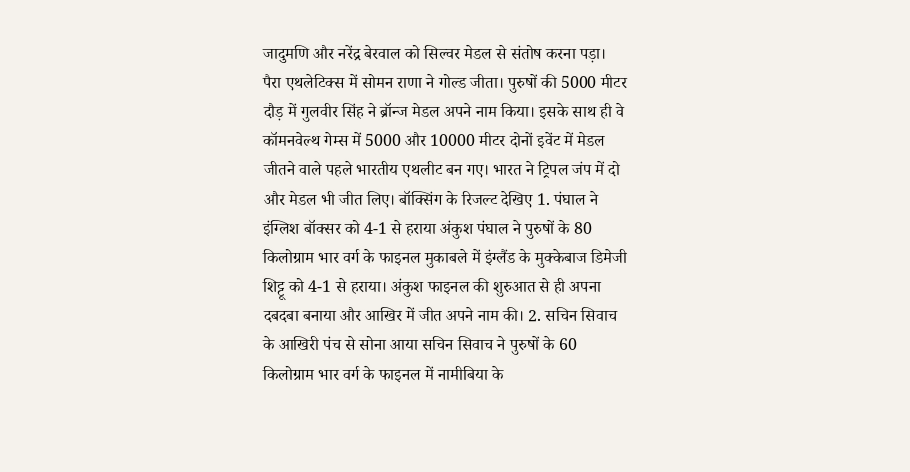जादुमणि और नरेंद्र बेरवाल को सिल्वर मेडल से संतोष करना पड़ा। पैरा एथलेटिक्स में सोमन राणा ने गोल्ड जीता। पुरुषों की 5000 मीटर दौड़ में गुलवीर सिंह ने ब्रॉन्ज मेडल अपने नाम किया। इसके साथ ही वे कॉमनवेल्थ गेम्स में 5000 और 10000 मीटर दोनों इवेंट में मेडल जीतने वाले पहले भारतीय एथलीट बन गए। भारत ने ट्रिपल जंप में दो और मेडल भी जीत लिए। बॉक्सिंग के रिजल्ट देखिए 1. पंघाल ने इंग्लिश बॉक्सर को 4-1 से हराया अंकुश पंघाल ने पुरुषों के 80 किलोग्राम भार वर्ग के फाइनल मुकाबले में इंग्लैंड के मुक्केबाज डिमेजी शिट्टू को 4-1 से हराया। अंकुश फाइनल की शुरुआत से ही अपना दबदबा बनाया और आखिर में जीत अपने नाम की। 2. सचिन सिवाच के आखिरी पंच से सोना आया सचिन सिवाच ने पुरुषों के 60 किलोग्राम भार वर्ग के फाइनल में नामीबिया के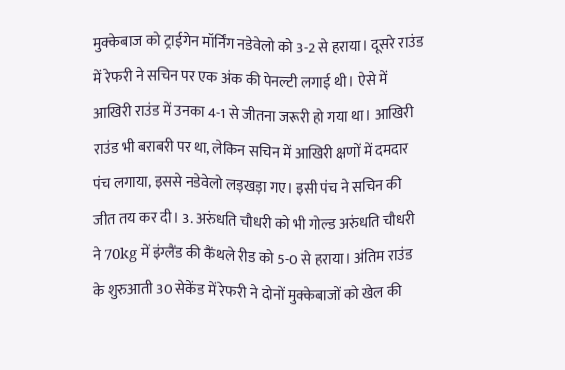मुक्केबाज को ट्राईगेन मॉर्निंग नडेवेलो को 3-2 से हराया। दूसरे राउंड में रेफरी ने सचिन पर एक अंक की पेनल्टी लगाई थी। ऐसे में आखिरी राउंड में उनका 4-1 से जीतना जरूरी हो गया था। आखिरी राउंड भी बराबरी पर था, लेकिन सचिन में आखिरी क्षणों में दमदार पंच लगाया, इससे नडेवेलो लड़खड़ा गए। इसी पंच ने सचिन की जीत तय कर दी। 3. अरुंधति चौधरी को भी गोल्ड अरुंधति चौधरी ने 70kg में इंग्लैंड की कैंथले रीड को 5-0 से हराया। अंतिम राउंड के शुरुआती 30 सेकेंड में रेफरी ने दोनों मुक्केबाजों को खेल की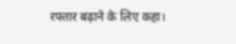रफ्तार बढ़ाने के लिए कहा।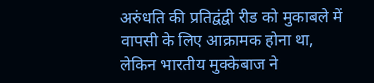अरुंधति की प्रतिद्वंद्वी रीड को मुकाबले में वापसी के लिए आक्रामक होना था, लेकिन भारतीय मुक्केबाज ने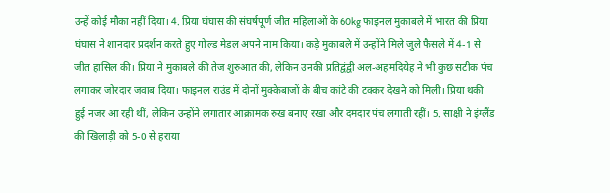उन्हें कोई मौका नहीं दिया। 4. प्रिया घंघास की संघर्षपूर्ण जीत महिलाओं के 60kg फाइनल मुकाबले में भारत की प्रिया घंघास ने शानदार प्रदर्शन करते हुए गोल्ड मेडल अपने नाम किया। कड़े मुकाबले में उन्होंने मिले जुले फैसले में 4-1 से जीत हासिल की। प्रिया ने मुकाबले की तेज शुरुआत की, लेकिन उनकी प्रतिद्वंद्वी अल-अहमदियेह ने भी कुछ सटीक पंच लगाकर जोरदार जवाब दिया। फाइनल राउंड में दोनों मुक्केबाजों के बीच कांटे की टक्कर देखने को मिली। प्रिया थकी हुई नजर आ रही थीं, लेकिन उन्होंने लगातार आक्रामक रुख बनाए रखा और दमदार पंच लगाती रहीं। 5. साक्षी ने इंग्लैंड की खिलाड़ी को 5-0 से हराया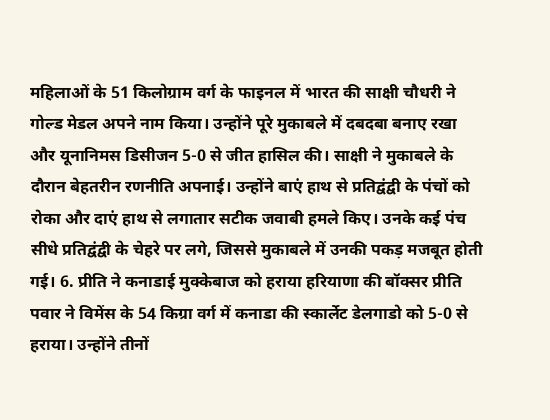महिलाओं के 51 किलोग्राम वर्ग के फाइनल में भारत की साक्षी चौधरी ने गोल्ड मेडल अपने नाम किया। उन्होंने पूरे मुकाबले में दबदबा बनाए रखा और यूनानिमस डिसीजन 5-0 से जीत हासिल की। साक्षी ने मुकाबले के दौरान बेहतरीन रणनीति अपनाई। उन्होंने बाएं हाथ से प्रतिद्वंद्वी के पंचों को रोका और दाएं हाथ से लगातार सटीक जवाबी हमले किए। उनके कई पंच सीधे प्रतिद्वंद्वी के चेहरे पर लगे, जिससे मुकाबले में उनकी पकड़ मजबूत होती गई। 6. प्रीति ने कनाडाई मुक्केबाज को हराया हरियाणा की बॉक्सर प्रीति पवार ने विमेंस के 54 किग्रा वर्ग में कनाडा की स्कार्लेट डेलगाडो को 5-0 से हराया। उन्होंने तीनों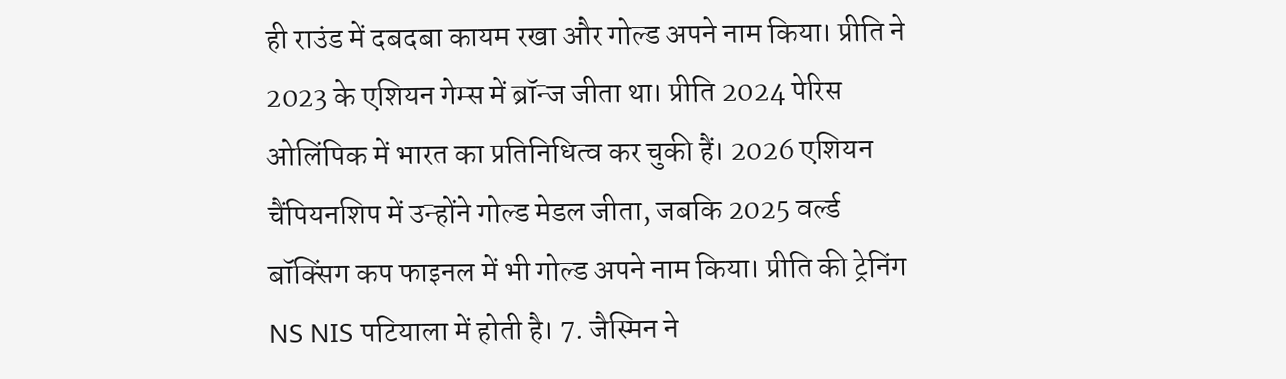ही राउंड में दबदबा कायम रखा और गोल्ड अपने नाम किया। प्रीति ने 2023 के एशियन गेम्स में ब्रॉन्ज जीता था। प्रीति 2024 पेरिस ओलिंपिक में भारत का प्रतिनिधित्व कर चुकी हैं। 2026 एशियन चैंपियनशिप में उन्होंने गोल्ड मेडल जीता, जबकि 2025 वर्ल्ड बॉक्सिंग कप फाइनल में भी गोल्ड अपने नाम किया। प्रीति की ट्रेनिंग NS NIS पटियाला में होती है। 7. जैस्मिन ने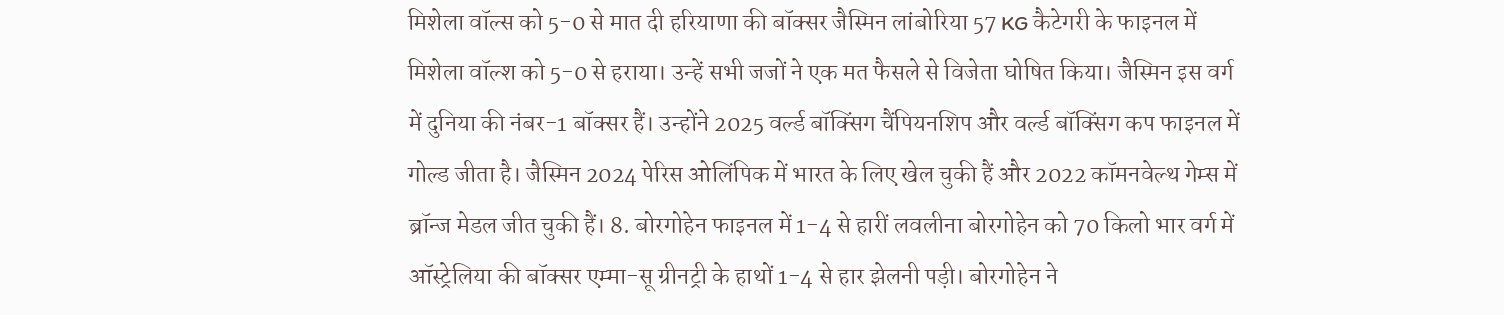मिशेला वॉल्स को 5-0 से मात दी हरियाणा की बॉक्सर जैस्मिन लांबोरिया 57 KG कैटेगरी के फाइनल में मिशेला वॉल्श को 5-0 से हराया। उन्हें सभी जजों ने एक मत फैसले से विजेता घोषित किया। जैस्मिन इस वर्ग में दुनिया की नंबर-1 बॉक्सर हैं। उन्होंने 2025 वर्ल्ड बॉक्सिंग चैंपियनशिप और वर्ल्ड बॉक्सिंग कप फाइनल में गोल्ड जीता है। जैस्मिन 2024 पेरिस ओलिंपिक में भारत के लिए खेल चुकी हैं और 2022 कॉमनवेल्थ गेम्स में ब्रॉन्ज मेडल जीत चुकी हैं। 8. बोरगोहेन फाइनल में 1-4 से हारीं लवलीना बोरगोहेन को 70 किलो भार वर्ग में ऑस्ट्रेलिया की बॉक्सर एम्मा-सू ग्रीनट्री के हाथों 1-4 से हार झेलनी पड़ी। बोरगोहेन ने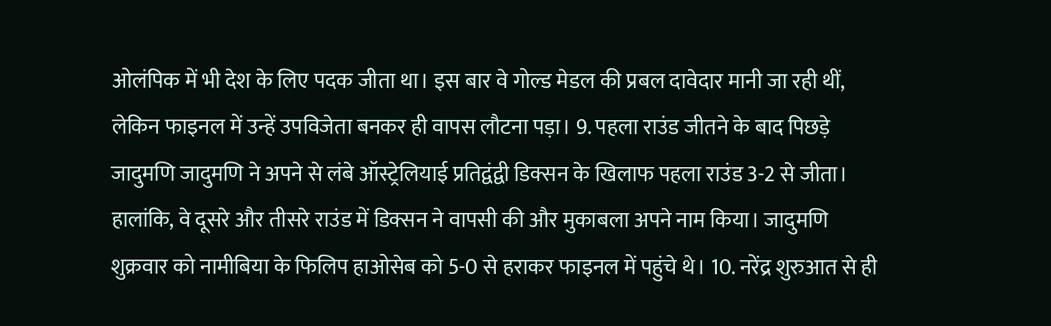ओलंपिक में भी देश के लिए पदक जीता था। इस बार वे गोल्ड मेडल की प्रबल दावेदार मानी जा रही थीं, लेकिन फाइनल में उन्हें उपविजेता बनकर ही वापस लौटना पड़ा। 9. पहला राउंड जीतने के बाद पिछड़े जादुमणि जादुमणि ने अपने से लंबे ऑस्ट्रेलियाई प्रतिद्वंद्वी डिक्सन के खिलाफ पहला राउंड 3-2 से जीता। हालांकि, वे दूसरे और तीसरे राउंड में डिक्सन ने वापसी की और मुकाबला अपने नाम किया। जादुमणि शुक्रवार को नामीबिया के फिलिप हाओसेब को 5-0 से हराकर फाइनल में पहुंचे थे। 10. नरेंद्र शुरुआत से ही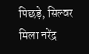पिछड़े, सिल्वर मिला नरेंद्र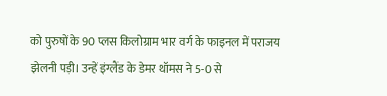को पुरुषों के 90 प्लस किलोग्राम भार वर्ग के फाइनल में पराजय झेलनी पड़ी। उन्हें इंग्लैंड के डेमर थॉमस ने 5-0 से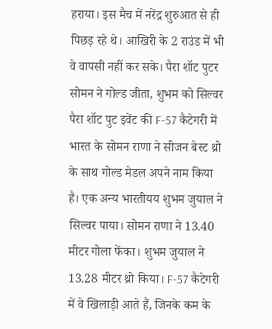हराया। इस मैच में नरेंद्र शुरुआत से ही पिछड़ रहे थे। आखिरी के 2 राउंड में भी वे वापसी नहीं कर सके। पैरा शॉट पुटर सोमन ने गोल्ड जीता, शुभम को सिल्वर पैरा शॉट पुट इवेंट की F-57 कैटेगरी में भारत के सोमन राणा ने सीजन बेस्ट थ्रो के साथ गोल्ड मेडल अपने नाम किया है। एक अन्य भारतीयय शुभम जुयाल ने सिल्वर पाया। सोमन राणा ने 13.40 मीटर गोला फेंका। शुभम जुयाल ने 13.28 मीटर थ्रो किया। F-57 कैटेगरी में वे खिलाड़ी आते हैं, जिनके कम के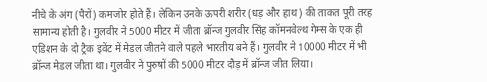नीचे के अंग (पैरों) कमजोर होते हैं। लेकिन उनके ऊपरी शरीर (धड़ और हाथ) की ताकत पूरी तरह सामान्य होती है। गुलवीर ने 5000 मीटर में जीता ब्रॉन्ज गुलवीर सिंह कॉमनवेल्थ गेम्स के एक ही एडिशन के दो ट्रैक इवेंट में मेडल जीतने वाले पहले भारतीय बने हैं। गुलवीर ने 10000 मीटर में भी ब्रॉन्ज मेडल जीता था। गुलवीर ने पुरुषों की 5000 मीटर दौड़ में ब्रॉन्ज जीत लिया।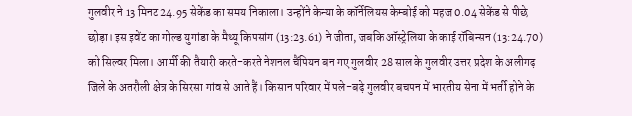गुलवीर ने 13 मिनट 24.95 सेकेंड का समय निकाला। उन्होंने केन्या के कॉर्नेलियस केम्बोई को महज 0.04 सेकेंड से पीछे छोड़ा। इस इवेंट का गोल्ड युगांडा के मैथ्यू किपसांग (13:23.61) ने जीता, जबकि ऑस्ट्रेलिया के काई रॉबिन्सन (13:24.70) को सिल्वर मिला। आर्मी की तैयारी करते-करते नेशनल चैंपियन बन गए गुलवीर 28 साल के गुलवीर उत्तर प्रदेश के अलीगढ़ जिले के अतरौली क्षेत्र के सिरसा गांव से आते हैं। किसान परिवार में पले-बढ़े गुलवीर बचपन में भारतीय सेना में भर्ती होने के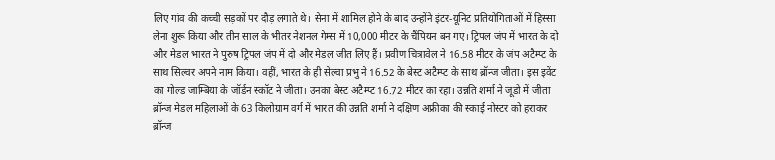लिए गांव की कच्ची सड़कों पर दौड़ लगाते थे। सेना में शामिल होने के बाद उन्होंने इंटर-यूनिट प्रतियोगिताओं में हिस्सा लेना शुरू किया और तीन साल के भीतर नेशनल गेम्स में 10,000 मीटर के चैंपियन बन गए। ट्रिपल जंप में भारत के दो और मेडल भारत ने पुरुष ट्रिपल जंप में दो और मेडल जीत लिए हैं। प्रवीण चित्रावेल ने 16.58 मीटर के जंप अटैम्प्ट के साथ सिल्वर अपने नाम किया। वहीं, भारत के ही सेल्वा प्रभु ने 16.52 के बेस्ट अटैम्प्ट के साथ ब्रॉन्ज जीता। इस इवेंट का गोल्ड जाम्बिया के जॉर्डन स्कॉट ने जीता। उनका बेस्ट अटैम्प्ट 16.72 मीटर का रहा। उन्नति शर्मा ने जूडो में जीता ब्रॉन्ज मेडल महिलाओं के 63 किलोग्राम वर्ग में भारत की उन्नति शर्मा ने दक्षिण अफ्रीका की स्काई नोस्टर को हराकर ब्रॉन्ज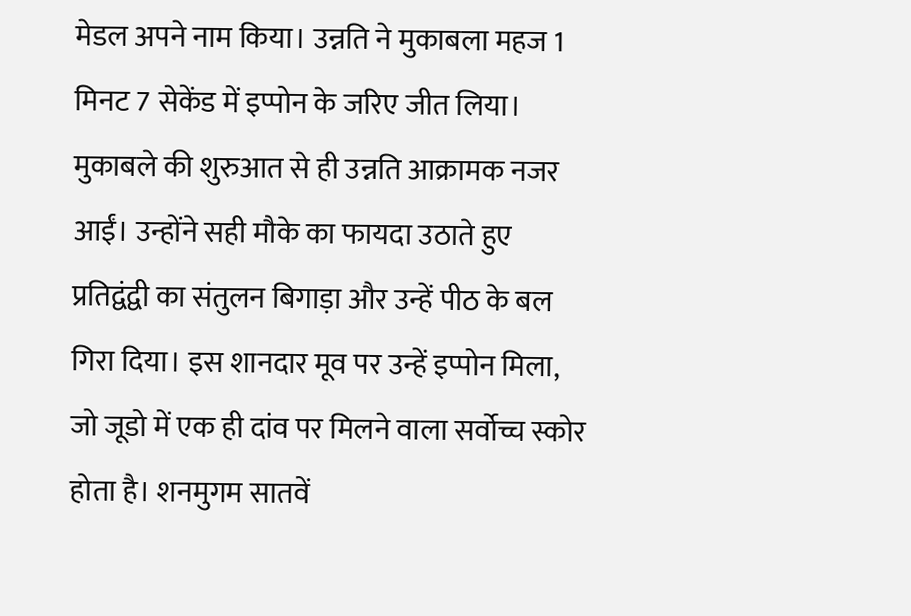मेडल अपने नाम किया। उन्नति ने मुकाबला महज 1 मिनट 7 सेकेंड में इप्पोन के जरिए जीत लिया। मुकाबले की शुरुआत से ही उन्नति आक्रामक नजर आईं। उन्होंने सही मौके का फायदा उठाते हुए प्रतिद्वंद्वी का संतुलन बिगाड़ा और उन्हें पीठ के बल गिरा दिया। इस शानदार मूव पर उन्हें इप्पोन मिला, जो जूडो में एक ही दांव पर मिलने वाला सर्वोच्च स्कोर होता है। शनमुगम सातवें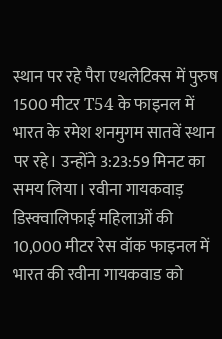स्थान पर रहे पैरा एथलेटिक्स में पुरुष 1500 मीटर T54 के फाइनल में भारत के रमेश शनमुगम सातवें स्थान पर रहे। उन्होंने 3:23:59 मिनट का समय लिया। रवीना गायकवाड़ डिस्क्वालिफाई महिलाओं की 10,000 मीटर रेस वॉक फाइनल में भारत की रवीना गायकवाड को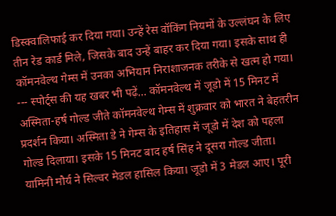डिस्क्वालिफाई कर दिया गया। उन्हें रेस वॉकिंग नियमों के उल्लंघन के लिए तीन रेड कार्ड मिले, जिसके बाद उन्हें बाहर कर दिया गया। इसके साथ ही कॉमनवेल्थ गेम्स में उनका अभियान निराशाजनक तरीके से खत्म हो गया। --- स्पोर्ट्स की यह खबर भी पढ़ें… कॉमनवेल्थ में जूडो में 15 मिनट में अस्मिता-हर्ष गोल्ड जीते कॉमनवेल्थ गेम्स में शुक्रवार को भारत ने बेहतरीन प्रदर्शन किया। अस्मिता डे ने गेम्स के इतिहास में जूडो में देश को पहला गोल्ड दिलाया। इसके 15 मिनट बाद हर्ष सिंह ने दूसरा गोल्ड जीता। यामिनी मौर्य ने सिल्वर मेडल हासिल किया। जूडो में 3 मेडल आए। पूरी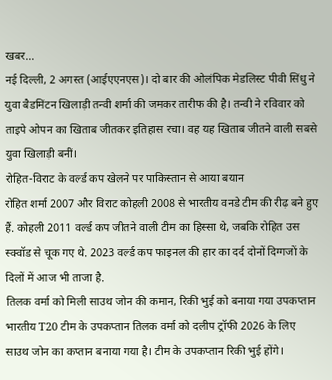खबर…
नई दिल्ली, 2 अगस्त (आईएएनएस)। दो बार की ओलंपिक मेडलिस्ट पीवी सिंधु ने युवा बैडमिंटन खिलाड़ी तन्वी शर्मा की जमकर तारीफ की है। तन्वी ने रविवार को ताइपे ओपन का खिताब जीतकर इतिहास रचा। वह यह खिताब जीतने वाली सबसे युवा खिलाड़ी बनीं।
रोहित-विराट के वर्ल्ड कप खेलने पर पाकिस्तान से आया बयान
रोहित शर्मा 2007 और विराट कोहली 2008 से भारतीय वनडे टीम की रीढ़ बने हुए हैं. कोहली 2011 वर्ल्ड कप जीतने वाली टीम का हिस्सा थे, जबकि रोहित उस स्क्वॉड से चूक गए थे. 2023 वर्ल्ड कप फाइनल की हार का दर्द दोनों दिग्गजों के दिलों में आज भी ताजा है.
तिलक वर्मा को मिली साउथ जोन की कमान, रिकी भुई को बनाया गया उपकप्तान
भारतीय T20 टीम के उपकप्तान तिलक वर्मा को दलीप ट्रॉफी 2026 के लिए साउथ जोन का कप्तान बनाया गया है। टीम के उपकप्तान रिकी भुई होंगे।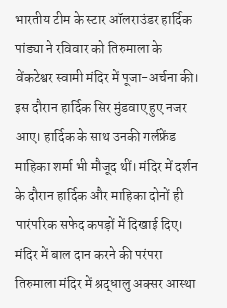भारतीय टीम के स्टार ऑलराउंडर हार्दिक पांड्या ने रविवार को तिरुमाला के वेंकटेश्वर स्वामी मंदिर में पूजा-अर्चना की। इस दौरान हार्दिक सिर मुंडवाए हुए नजर आए। हार्दिक के साथ उनकी गर्लफ्रेंड माहिका शर्मा भी मौजूद थीं। मंदिर में दर्शन के दौरान हार्दिक और माहिका दोनों ही पारंपरिक सफेद कपड़ों में दिखाई दिए। मंदिर में बाल दान करने की परंपरा तिरुमाला मंदिर में श्रद्धालु अक्सर आस्था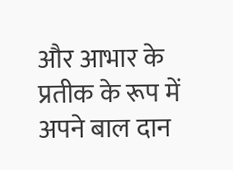और आभार के प्रतीक के रूप में अपने बाल दान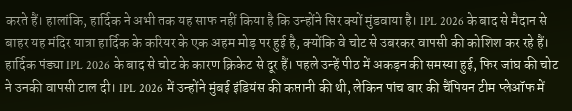करते हैं। हालांकि, हार्दिक ने अभी तक यह साफ नहीं किया है कि उन्होंने सिर क्यों मुंडवाया है। IPL 2026 के बाद से मैदान से बाहर यह मंदिर यात्रा हार्दिक के करियर के एक अहम मोड़ पर हुई है, क्योंकि वे चोट से उबरकर वापसी की कोशिश कर रहे हैं। हार्दिक पंड्या IPL 2026 के बाद से चोट के कारण क्रिकेट से दूर हैं। पहले उन्हें पीठ में अकड़न की समस्या हुई, फिर जांघ की चोट ने उनकी वापसी टाल दी। IPL 2026 में उन्होंने मुंबई इंडियंस की कप्तानी की थी, लेकिन पांच बार की चैंपियन टीम प्लेऑफ में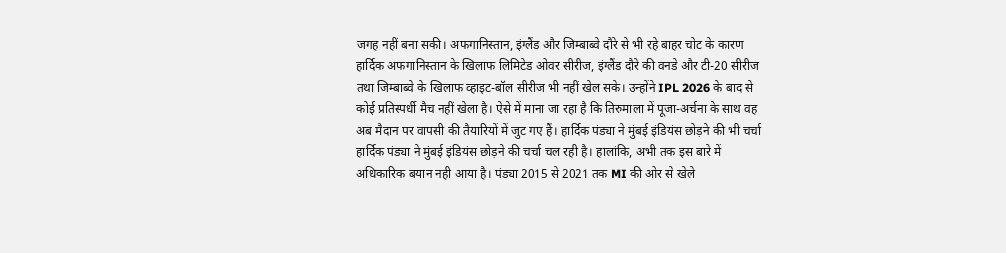जगह नहीं बना सकी। अफगानिस्तान, इंग्लैंड और जिम्बाब्वे दौरे से भी रहे बाहर चोट के कारण हार्दिक अफगानिस्तान के खिलाफ लिमिटेड ओवर सीरीज, इंग्लैंड दौरे की वनडे और टी-20 सीरीज तथा जिम्बाब्वे के खिलाफ व्हाइट-बॉल सीरीज भी नहीं खेल सके। उन्होंने IPL 2026 के बाद से कोई प्रतिस्पर्धी मैच नहीं खेला है। ऐसे में माना जा रहा है कि तिरुमाला में पूजा-अर्चना के साथ वह अब मैदान पर वापसी की तैयारियों में जुट गए हैं। हार्दिक पंड्या ने मुंबई इंडियंस छोड़ने की भी चर्चा हार्दिक पंड्या ने मुंबई इंडियंस छोड़ने की चर्चा चल रही है। हालांकि, अभी तक इस बारे में अधिकारिक बयान नही आया है। पंड्या 2015 से 2021 तक MI की ओर से खेले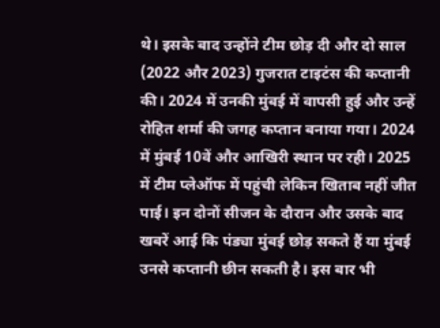थे। इसके बाद उन्होंने टीम छोड़ दी और दो साल (2022 और 2023) गुजरात टाइटंस की कप्तानी की। 2024 में उनकी मुंबई में वापसी हुई और उन्हें रोहित शर्मा की जगह कप्तान बनाया गया। 2024 में मुंबई 10वें और आखिरी स्थान पर रही। 2025 में टीम प्लेऑफ में पहुंची लेकिन खिताब नहीं जीत पाई। इन दोनों सीजन के दौरान और उसके बाद खबरें आई कि पंड्या मुंबई छोड़ सकते हैं या मुंबई उनसे कप्तानी छीन सकती है। इस बार भी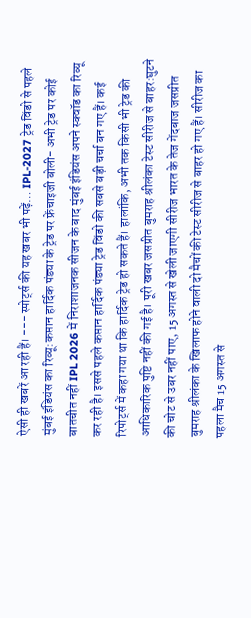ऐसी ही खबरें आ रही हैं। --- स्पोर्ट्स की यह खबर भी पढ़ें… IPL-2027 ट्रेड विंडो से पहले मुंबई इंडियंस का रिव्यू:कप्तान हार्दिक पंड्या के ट्रेड पर फ्रेंचाइजी बोली- अभी ट्रेड पर कोई बातचीत नहीं IPL 2026 में निराशाजनक सीजन के बाद मुंबई इंडियंस अपने स्क्वॉड का रिव्यू कर रही है। इससे पहले कप्तान हार्दिक पंड्या ट्रेड विंडो की सबसे बड़ी चर्चा बन गए हैं। कई रिपोर्ट्स में कहा गया था कि हार्दिक ट्रेड हो सकते हैं। हालांकि, अभी तक किसी भी ट्रेड की आधिकारिक पुष्टि नहीं की गई है। पूरी खबर जसप्रीत बुमराह श्रीलंका टेस्ट सीरीज से बाहर:घुटने की चोट से उबर नहीं पाए, 15 अगस्त से खेली जाएगी सीरीज भारत के तेज गेंदबाज जसप्रीत बुमराह श्रीलंका के खिलाफ होने वाली दो मैचों की टेस्ट सीरीज से बाहर हो गए हैं। सीरीज का पहला मैच 15 अगस्त से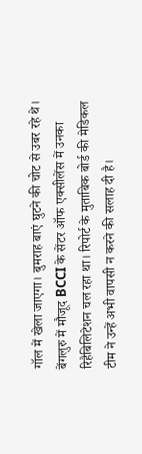गॉल में खेला जाएगा। बुमराह बाएं घुटने की चोट से उबर रहे थे। बेंगलुरु में मौजूद BCCI के सेंटर ऑफ एक्सीलेंस में उनका रिहैबिलिटेशन चल रहा था। रिपोर्ट के मुताबिक बोर्ड की मेडिकल टीम ने उन्हें अभी वापसी न करने की सलाह दी है।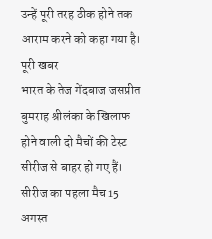उन्हें पूरी तरह ठीक होने तक आराम करने को कहा गया है। पूरी खबर
भारत के तेज गेंदबाज जसप्रीत बुमराह श्रीलंका के खिलाफ होने वाली दो मैचों की टेस्ट सीरीज से बाहर हो गए हैं। सीरीज का पहला मैच 15 अगस्त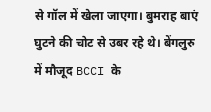से गॉल में खेला जाएगा। बुमराह बाएं घुटने की चोट से उबर रहे थे। बेंगलुरु में मौजूद BCCI के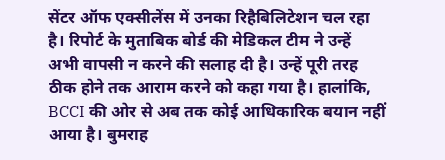सेंटर ऑफ एक्सीलेंस में उनका रिहैबिलिटेशन चल रहा है। रिपोर्ट के मुताबिक बोर्ड की मेडिकल टीम ने उन्हें अभी वापसी न करने की सलाह दी है। उन्हें पूरी तरह ठीक होने तक आराम करने को कहा गया है। हालांकि, BCCI की ओर से अब तक कोई आधिकारिक बयान नहीं आया है। बुमराह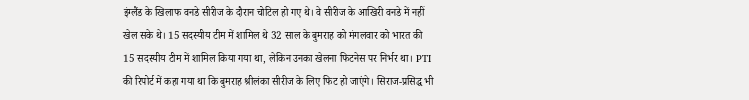इंग्लैंड के खिलाफ वनडे सीरीज के दौरान चोटिल हो गए थे। वे सीरीज के आखिरी वनडे में नहीं खेल सके थे। 15 सदस्यीय टीम में शामिल थे 32 साल के बुमराह को मंगलवार को भारत की 15 सदस्यीय टीम में शामिल किया गया था, लेकिन उनका खेलना फिटनेस पर निर्भर था। PTI की रिपोर्ट में कहा गया था कि बुमराह श्रीलंका सीरीज के लिए फिट हो जाएंगे। सिराज-प्रसिद्ध भी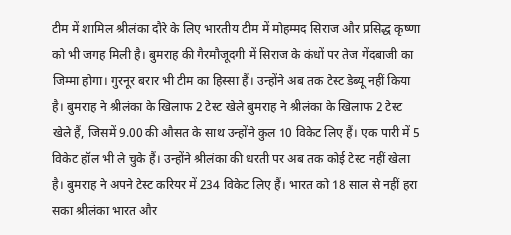टीम में शामिल श्रीलंका दौरे के लिए भारतीय टीम में मोहम्मद सिराज और प्रसिद्ध कृष्णा को भी जगह मिली है। बुमराह की गैरमौजूदगी में सिराज के कंधों पर तेज गेंदबाजी का जिम्मा होगा। गुरनूर बरार भी टीम का हिस्सा हैं। उन्होंने अब तक टेस्ट डेब्यू नहीं किया है। बुमराह ने श्रीलंका के खिलाफ 2 टेस्ट खेले बुमराह ने श्रीलंका के खिलाफ 2 टेस्ट खेले हैं, जिसमें 9.00 की औसत के साथ उन्होंने कुल 10 विकेट लिए हैं। एक पारी में 5 विकेट हॉल भी ले चुके हैं। उन्होंने श्रीलंका की धरती पर अब तक कोई टेस्ट नहीं खेला है। बुमराह ने अपने टेस्ट करियर में 234 विकेट लिए हैं। भारत को 18 साल से नहीं हरा सका श्रीलंका भारत और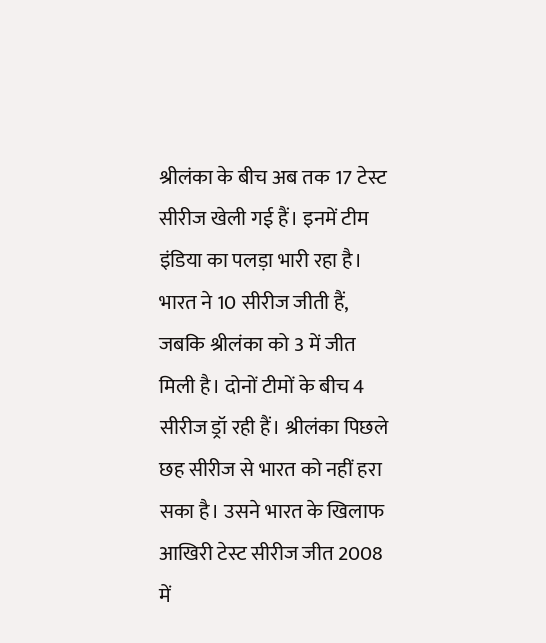श्रीलंका के बीच अब तक 17 टेस्ट सीरीज खेली गई हैं। इनमें टीम इंडिया का पलड़ा भारी रहा है। भारत ने 10 सीरीज जीती हैं, जबकि श्रीलंका को 3 में जीत मिली है। दोनों टीमों के बीच 4 सीरीज ड्रॉ रही हैं। श्रीलंका पिछले छह सीरीज से भारत को नहीं हरा सका है। उसने भारत के खिलाफ आखिरी टेस्ट सीरीज जीत 2008 में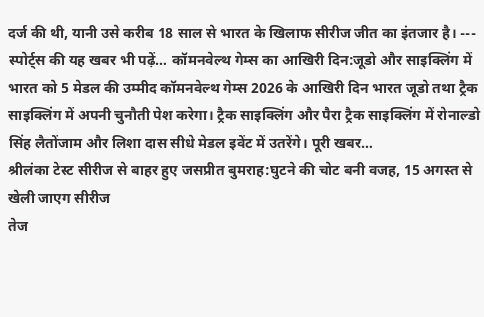दर्ज की थी, यानी उसे करीब 18 साल से भारत के खिलाफ सीरीज जीत का इंतजार है। --- स्पोर्ट्स की यह खबर भी पढ़ें… कॉमनवेल्थ गेम्स का आखिरी दिन:जूडो और साइक्लिंग में भारत को 5 मेडल की उम्मीद कॉमनवेल्थ गेम्स 2026 के आखिरी दिन भारत जूडो तथा ट्रैक साइक्लिंग में अपनी चुनौती पेश करेगा। ट्रैक साइक्लिंग और पैरा ट्रैक साइक्लिंग में रोनाल्डो सिंह लैतोंजाम और लिशा दास सीधे मेडल इवेंट में उतरेंगे। पूरी खबर…
श्रीलंका टेस्ट सीरीज से बाहर हुए जसप्रीत बुमराह:घुटने की चोट बनी वजह, 15 अगस्त से खेली जाएग सीरीज
तेज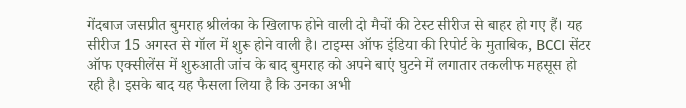गेंदबाज जसप्रीत बुमराह श्रीलंका के खिलाफ होने वाली दो मैचों की टेस्ट सीरीज से बाहर हो गए हैं। यह सीरीज 15 अगस्त से गॉल में शुरू होने वाली है। टाइम्स ऑफ इंडिया की रिपोर्ट के मुताबिक, BCCI सेंटर ऑफ एक्सीलेंस में शुरुआती जांच के बाद बुमराह को अपने बाएं घुटने में लगातार तकलीफ महसूस हो रही है। इसके बाद यह फैसला लिया है कि उनका अभी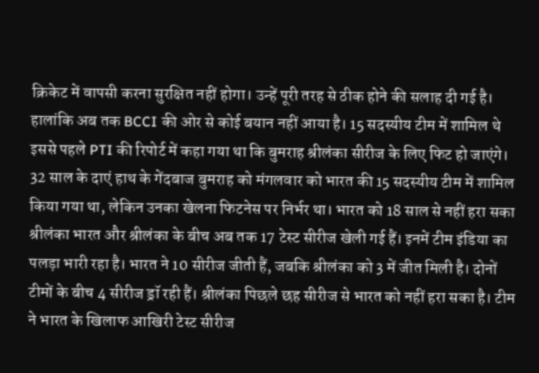क्रिकेट में वापसी करना सुरक्षित नहीं होगा। उन्हें पूरी तरह से ठीक होने की सलाह दी गई है। हालांकि अब तक BCCI की ओर से कोई बयान नहीं आया है। 15 सदस्यीय टीम में शामिल थे इससे पहले PTI की रिपोर्ट में कहा गया था कि बुमराह श्रीलंका सीरीज के लिए फिट हो जाएंगे। 32 साल के दाएं हाथ के गेंदबाज बुमराह को मंगलवार को भारत की 15 सदस्यीय टीम में शामिल किया गया था, लेकिन उनका खेलना फिटनेस पर निर्भर था। भारत को 18 साल से नहीं हरा सका श्रीलंका भारत और श्रीलंका के बीच अब तक 17 टेस्ट सीरीज खेली गई हैं। इनमें टीम इंडिया का पलड़ा भारी रहा है। भारत ने 10 सीरीज जीती हैं, जबकि श्रीलंका को 3 में जीत मिली है। दोनों टीमों के बीच 4 सीरीज ड्रॉ रही हैं। श्रीलंका पिछले छह सीरीज से भारत को नहीं हरा सका है। टीम ने भारत के खिलाफ आखिरी टेस्ट सीरीज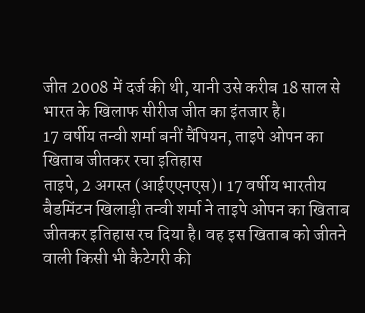जीत 2008 में दर्ज की थी, यानी उसे करीब 18 साल से भारत के खिलाफ सीरीज जीत का इंतजार है।
17 वर्षीय तन्वी शर्मा बनीं चैंपियन, ताइपे ओपन का खिताब जीतकर रचा इतिहास
ताइपे, 2 अगस्त (आईएएनएस)। 17 वर्षीय भारतीय बैडमिंटन खिलाड़ी तन्वी शर्मा ने ताइपे ओपन का खिताब जीतकर इतिहास रच दिया है। वह इस खिताब को जीतने वाली किसी भी कैटेगरी की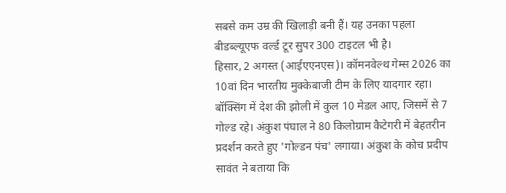सबसे कम उम्र की खिलाड़ी बनी हैं। यह उनका पहला बीडब्ल्यूएफ वर्ल्ड टूर सुपर 300 टाइटल भी है।
हिसार, 2 अगस्त (आईएएनएस)। कॉमनवेल्थ गेम्स 2026 का 10वां दिन भारतीय मुक्केबाजी टीम के लिए यादगार रहा। बॉक्सिंग में देश की झोली में कुल 10 मेडल आए, जिसमें से 7 गोल्ड रहे। अंकुश पंघाल ने 80 किलोग्राम कैटेगरी में बेहतरीन प्रदर्शन करते हुए 'गोल्डन पंच' लगाया। अंकुश के कोच प्रदीप सावंत ने बताया कि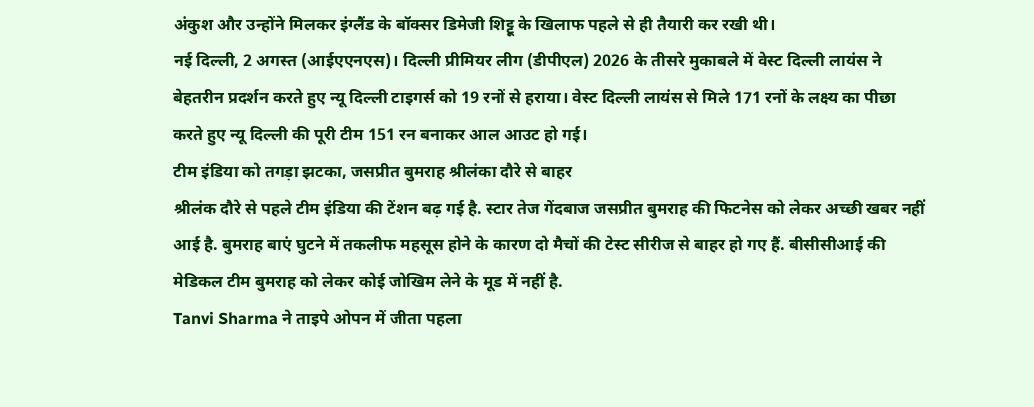अंकुश और उन्होंने मिलकर इंग्लैंड के बॉक्सर डिमेजी शिट्टू के खिलाफ पहले से ही तैयारी कर रखी थी।
नई दिल्ली, 2 अगस्त (आईएएनएस)। दिल्ली प्रीमियर लीग (डीपीएल) 2026 के तीसरे मुकाबले में वेस्ट दिल्ली लायंस ने बेहतरीन प्रदर्शन करते हुए न्यू दिल्ली टाइगर्स को 19 रनों से हराया। वेस्ट दिल्ली लायंस से मिले 171 रनों के लक्ष्य का पीछा करते हुए न्यू दिल्ली की पूरी टीम 151 रन बनाकर आल आउट हो गई।
टीम इंडिया को तगड़ा झटका, जसप्रीत बुमराह श्रीलंका दौरे से बाहर
श्रीलंक दौरे से पहले टीम इंडिया की टेंशन बढ़ गई है. स्टार तेज गेंदबाज जसप्रीत बुमराह की फिटनेस को लेकर अच्छी खबर नहीं आई है. बुमराह बाएं घुटने में तकलीफ महसूस होने के कारण दो मैचों की टेस्ट सीरीज से बाहर हो गए हैं. बीसीसीआई की मेडिकल टीम बुमराह को लेकर कोई जोखिम लेने के मूड में नहीं है.
Tanvi Sharma ने ताइपे ओपन में जीता पहला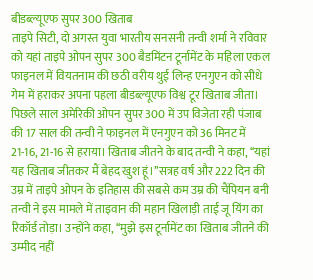बीडब्ल्यूएफ सुपर 300 खिताब
ताइपे सिटी, दो अगस्त युवा भारतीय सनसनी तन्वी शर्मा ने रविवार को यहां ताइपे ओपन सुपर 300 बैडमिंटन टूर्नामेंट के महिला एकल फाइनल में वियतनाम की छठी वरीय थुई लिन्ह एनगुएन को सीधे गेम में हराकर अपना पहला बीडब्ल्यूएफ विश्व टूर खिताब जीता। पिछले साल अमेरिकी ओपन सुपर 300 में उप विजेता रही पंजाब की 17 साल की तन्वी ने फाइनल में एनगुएन को 36 मिनट में 21-16, 21-16 से हराया। खिताब जीतने के बाद तन्वी ने कहा, ‘‘यहां यह खिताब जीतकर मैं बेहद खुश हूं।’’सत्रह वर्ष और 222 दिन की उम्र में ताइपे ओपन के इतिहास की सबसे कम उम्र की चैंपियन बनी तन्वी ने इस मामले में ताइवान की महान खिलाड़ी ताई जू यिंग का रिकॉर्ड तोड़ा। उन्होंने कहा, ‘‘मुझे इस टूर्नामेंट का खिताब जीतने की उम्मीद नहीं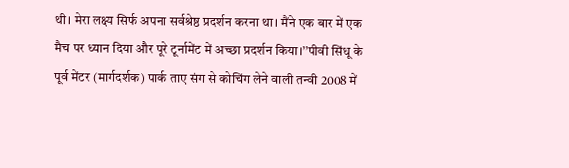थी। मेरा लक्ष्य सिर्फ अपना सर्वश्रेष्ठ प्रदर्शन करना था। मैंने एक बार में एक मैच पर ध्यान दिया और पूरे टूर्नामेंट में अच्छा प्रदर्शन किया।’’पीवी सिंधू के पूर्व मेंटर (मार्गदर्शक) पार्क ताए संग से कोचिंग लेने वाली तन्वी 2008 में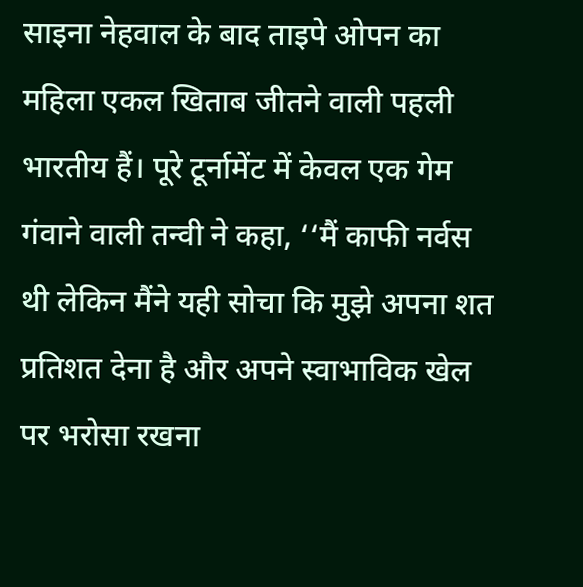साइना नेहवाल के बाद ताइपे ओपन का महिला एकल खिताब जीतने वाली पहली भारतीय हैं। पूरे टूर्नामेंट में केवल एक गेम गंवाने वाली तन्वी ने कहा, ‘‘मैं काफी नर्वस थी लेकिन मैंने यही सोचा कि मुझे अपना शत प्रतिशत देना है और अपने स्वाभाविक खेल पर भरोसा रखना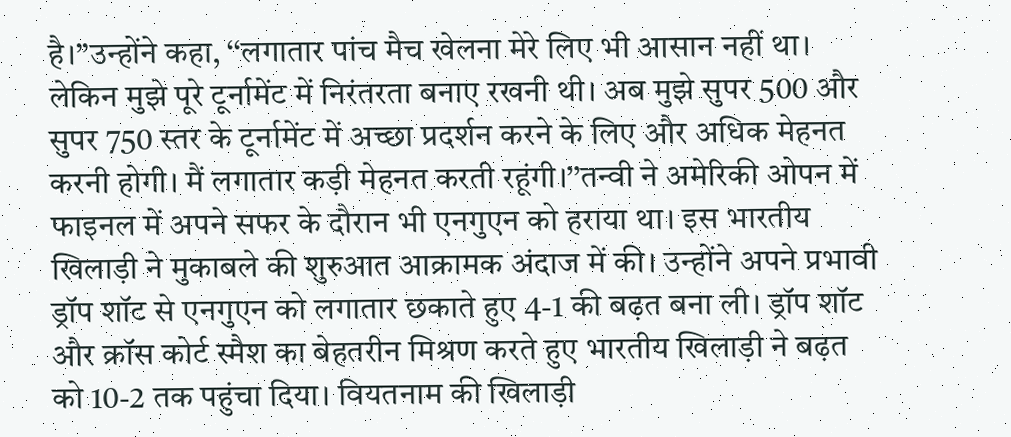है।’’उन्होंने कहा, ‘‘लगातार पांच मैच खेलना मेरे लिए भी आसान नहीं था। लेकिन मुझे पूरे टूर्नामेंट में निरंतरता बनाए रखनी थी। अब मुझे सुपर 500 और सुपर 750 स्तर के टूर्नामेंट में अच्छा प्रदर्शन करने के लिए और अधिक मेहनत करनी होगी। मैं लगातार कड़ी मेहनत करती रहूंगी।’’तन्वी ने अमेरिकी ओपन में फाइनल में अपने सफर के दौरान भी एनगुएन को हराया था। इस भारतीय खिलाड़ी ने मुकाबले की शुरुआत आक्रामक अंदाज में की। उन्होंने अपने प्रभावी ड्रॉप शॉट से एनगुएन को लगातार छकाते हुए 4-1 की बढ़त बना ली। ड्रॉप शॉट और क्रॉस कोर्ट स्मैश का बेहतरीन मिश्रण करते हुए भारतीय खिलाड़ी ने बढ़त को 10-2 तक पहुंचा दिया। वियतनाम की खिलाड़ी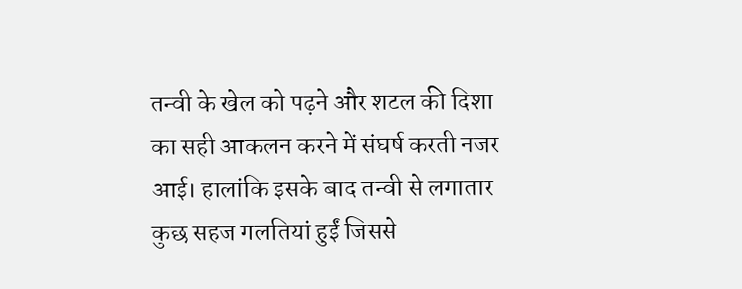तन्वी के खेल को पढ़ने और शटल की दिशा का सही आकलन करने में संघर्ष करती नजर आई। हालांकि इसके बाद तन्वी से लगातार कुछ सहज गलतियां हुईं जिससे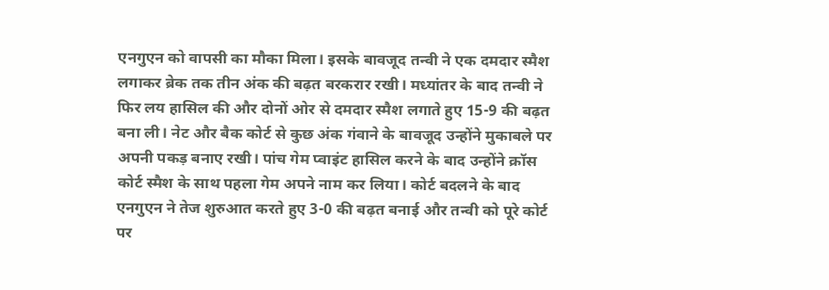एनगुएन को वापसी का मौका मिला। इसके बावजूद तन्वी ने एक दमदार स्मैश लगाकर ब्रेक तक तीन अंक की बढ़त बरकरार रखी। मध्यांतर के बाद तन्वी ने फिर लय हासिल की और दोनों ओर से दमदार स्मैश लगाते हुए 15-9 की बढ़त बना ली। नेट और बैक कोर्ट से कुछ अंक गंवाने के बावजूद उन्होंने मुकाबले पर अपनी पकड़ बनाए रखी। पांच गेम प्वाइंट हासिल करने के बाद उन्होंने क्रॉस कोर्ट स्मैश के साथ पहला गेम अपने नाम कर लिया। कोर्ट बदलने के बाद एनगुएन ने तेज शुरुआत करते हुए 3-0 की बढ़त बनाई और तन्वी को पूरे कोर्ट पर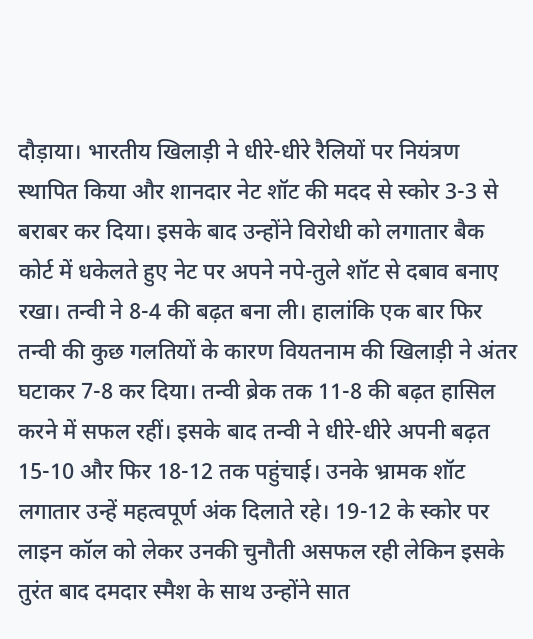दौड़ाया। भारतीय खिलाड़ी ने धीरे-धीरे रैलियों पर नियंत्रण स्थापित किया और शानदार नेट शॉट की मदद से स्कोर 3-3 से बराबर कर दिया। इसके बाद उन्होंने विरोधी को लगातार बैक कोर्ट में धकेलते हुए नेट पर अपने नपे-तुले शॉट से दबाव बनाए रखा। तन्वी ने 8-4 की बढ़त बना ली। हालांकि एक बार फिर तन्वी की कुछ गलतियों के कारण वियतनाम की खिलाड़ी ने अंतर घटाकर 7-8 कर दिया। तन्वी ब्रेक तक 11-8 की बढ़त हासिल करने में सफल रहीं। इसके बाद तन्वी ने धीरे-धीरे अपनी बढ़त 15-10 और फिर 18-12 तक पहुंचाई। उनके भ्रामक शॉट लगातार उन्हें महत्वपूर्ण अंक दिलाते रहे। 19-12 के स्कोर पर लाइन कॉल को लेकर उनकी चुनौती असफल रही लेकिन इसके तुरंत बाद दमदार स्मैश के साथ उन्होंने सात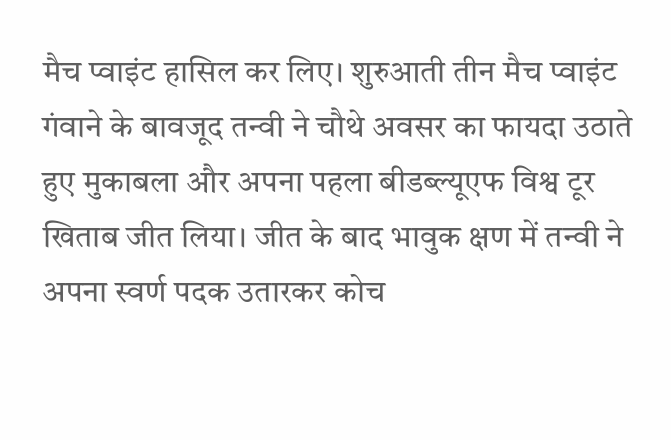मैच प्वाइंट हासिल कर लिए। शुरुआती तीन मैच प्वाइंट गंवाने के बावजूद तन्वी ने चौथे अवसर का फायदा उठाते हुए मुकाबला और अपना पहला बीडब्ल्यूएफ विश्व टूर खिताब जीत लिया। जीत के बाद भावुक क्षण में तन्वी ने अपना स्वर्ण पदक उतारकर कोच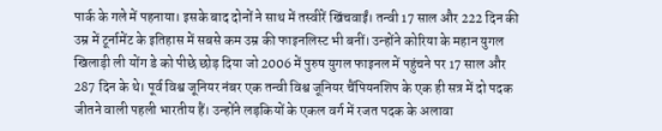पार्क के गले में पहनाया। इसके बाद दोनों ने साथ में तस्वीरें खिंचवाईं। तन्वी 17 साल और 222 दिन की उम्र में टूर्नामेंट के इतिहास में सबसे कम उम्र की फाइनलिस्ट भी बनीं। उन्होंने कोरिया के महान युगल खिलाड़ी ली योंग डे को पीछे छोड़ दिया जो 2006 में पुरुष युगल फाइनल में पहुंचने पर 17 साल और 287 दिन के थे। पूर्व विश्व जूनियर नंबर एक तन्वी विश्व जूनियर चैंपियनशिप के एक ही सत्र में दो पदक जीतने वाली पहली भारतीय हैं। उन्होंने लड़कियों के एकल वर्ग में रजत पदक के अलावा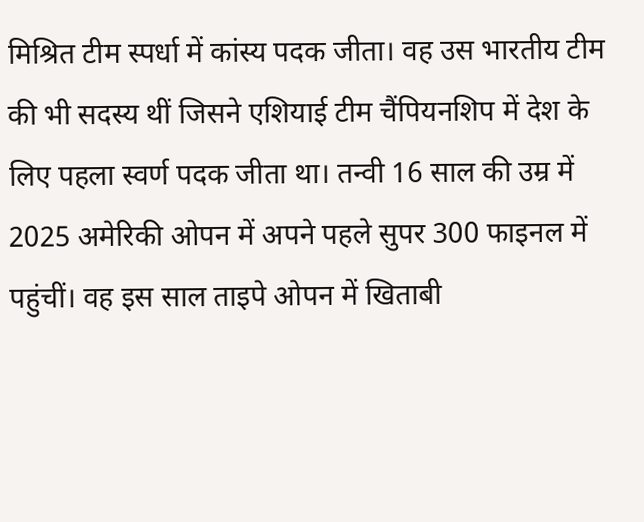मिश्रित टीम स्पर्धा में कांस्य पदक जीता। वह उस भारतीय टीम की भी सदस्य थीं जिसने एशियाई टीम चैंपियनशिप में देश के लिए पहला स्वर्ण पदक जीता था। तन्वी 16 साल की उम्र में 2025 अमेरिकी ओपन में अपने पहले सुपर 300 फाइनल में पहुंचीं। वह इस साल ताइपे ओपन में खिताबी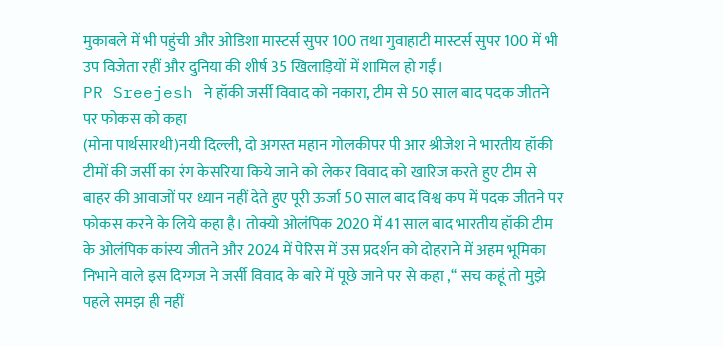मुकाबले में भी पहुंची और ओडिशा मास्टर्स सुपर 100 तथा गुवाहाटी मास्टर्स सुपर 100 में भी उप विजेता रहीं और दुनिया की शीर्ष 35 खिलाड़ियों में शामिल हो गईं।
PR Sreejesh ने हॉकी जर्सी विवाद को नकारा, टीम से 50 साल बाद पदक जीतने पर फोकस को कहा
(मोना पार्थसारथी)नयी दिल्ली, दो अगस्त महान गोलकीपर पी आर श्रीजेश ने भारतीय हॉकी टीमों की जर्सी का रंग केसरिया किये जाने को लेकर विवाद को खारिज करते हुए टीम से बाहर की आवाजों पर ध्यान नहीं देते हुए पूरी ऊर्जा 50 साल बाद विश्व कप में पदक जीतने पर फोकस करने के लिये कहा है। तोक्यो ओलंपिक 2020 में 41 साल बाद भारतीय हॉकी टीम के ओलंपिक कांस्य जीतने और 2024 में पेरिस में उस प्रदर्शन को दोहराने में अहम भूमिका निभाने वाले इस दिग्गज ने जर्सी विवाद के बारे में पूछे जाने पर से कहा ,‘‘ सच कहूं तो मुझे पहले समझ ही नहीं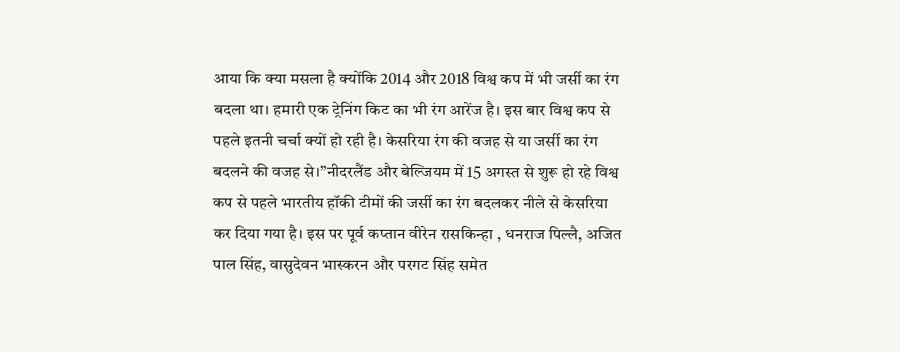आया कि क्या मसला है क्योंकि 2014 और 2018 विश्व कप में भी जर्सी का रंग बदला था। हमारी एक ट्रेनिंग किट का भी रंग आरेंज है। इस बार विश्व कप से पहले इतनी चर्चा क्यों हो रही है। केसरिया रंग की वजह से या जर्सी का रंग बदलने की वजह से।’’नीदरलैंड और बेल्जियम में 15 अगस्त से शुरू हो रहे विश्व कप से पहले भारतीय हॉकी टीमों की जर्सी का रंग बदलकर नीले से केसरिया कर दिया गया है। इस पर पूर्व कप्तान वीरेन रासकिन्हा , धनराज पिल्लै, अजित पाल सिंह, वासुदेवन भास्करन और परगट सिंह समेत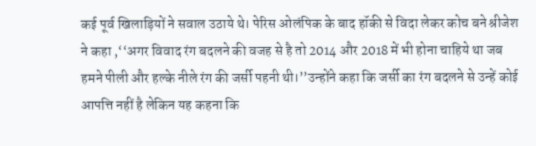कई पूर्व खिलाड़ियों ने सवाल उठाये थे। पेरिस ओलंपिक के बाद हॉकी से विदा लेकर कोच बने श्रीजेश ने कहा ,‘‘अगर विवाद रंग बदलने की वजह से है तो 2014 और 2018 में भी होना चाहिये था जब हमने पीली और हल्के नीले रंग की जर्सी पहनी थी।’’उन्होंने कहा कि जर्सी का रंग बदलने से उन्हें कोई आपत्ति नहीं है लेकिन यह कहना कि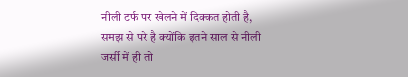नीली टर्फ पर खेलने में दिक्कत होती है, समझ से परे है क्योंकि इतने साल से नीली जर्सी में ही तो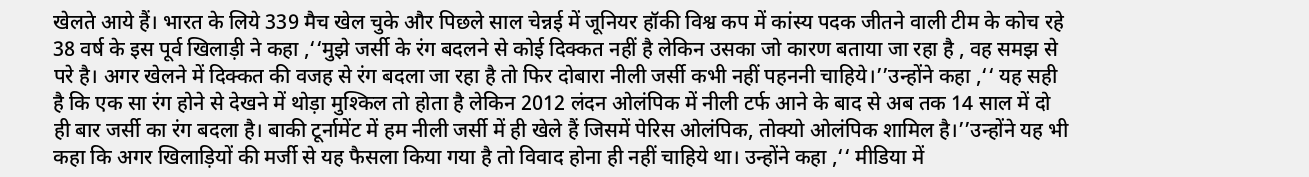खेलते आये हैं। भारत के लिये 339 मैच खेल चुके और पिछले साल चेन्नई में जूनियर हॉकी विश्व कप में कांस्य पदक जीतने वाली टीम के कोच रहे 38 वर्ष के इस पूर्व खिलाड़ी ने कहा ,‘‘मुझे जर्सी के रंग बदलने से कोई दिक्कत नहीं है लेकिन उसका जो कारण बताया जा रहा है , वह समझ से परे है। अगर खेलने में दिक्कत की वजह से रंग बदला जा रहा है तो फिर दोबारा नीली जर्सी कभी नहीं पहननी चाहिये।’’उन्होंने कहा ,‘‘ यह सही है कि एक सा रंग होने से देखने में थोड़ा मुश्किल तो होता है लेकिन 2012 लंदन ओलंपिक में नीली टर्फ आने के बाद से अब तक 14 साल में दो ही बार जर्सी का रंग बदला है। बाकी टूर्नामेंट में हम नीली जर्सी में ही खेले हैं जिसमें पेरिस ओलंपिक, तोक्यो ओलंपिक शामिल है।’’उन्होंने यह भी कहा कि अगर खिलाड़ियों की मर्जी से यह फैसला किया गया है तो विवाद होना ही नहीं चाहिये था। उन्होंने कहा ,‘‘ मीडिया में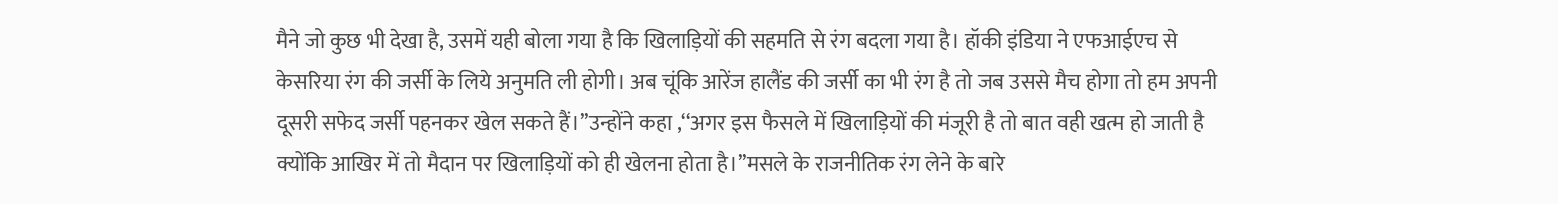मैने जो कुछ भी देखा है, उसमें यही बोला गया है कि खिलाड़ियों की सहमति से रंग बदला गया है। हॉकी इंडिया ने एफआईएच से केसरिया रंग की जर्सी के लिये अनुमति ली होगी। अब चूंकि आरेंज हालैंड की जर्सी का भी रंग है तो जब उससे मैच होगा तो हम अपनी दूसरी सफेद जर्सी पहनकर खेल सकते हैं।’’उन्होंने कहा ,‘‘अगर इस फैसले में खिलाड़ियों की मंजूरी है तो बात वही खत्म हो जाती है क्योंकि आखिर में तो मैदान पर खिलाड़ियों को ही खेलना होता है।’’मसले के राजनीतिक रंग लेने के बारे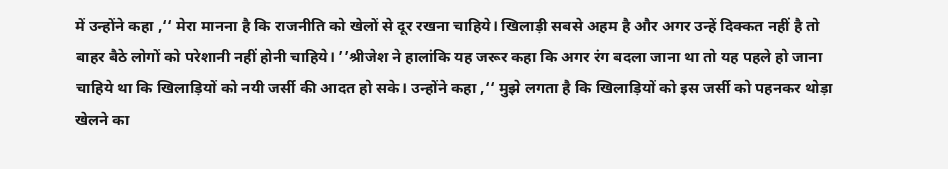में उन्होंने कहा ,‘‘ मेरा मानना है कि राजनीति को खेलों से दूर रखना चाहिये। खिलाड़ी सबसे अहम है और अगर उन्हें दिक्कत नहीं है तो बाहर बैठे लोगों को परेशानी नहीं होनी चाहिये। ’’श्रीजेश ने हालांकि यह जरूर कहा कि अगर रंग बदला जाना था तो यह पहले हो जाना चाहिये था कि खिलाड़ियों को नयी जर्सी की आदत हो सके। उन्होंने कहा ,‘‘ मुझे लगता है कि खिलाड़ियों को इस जर्सी को पहनकर थोड़ा खेलने का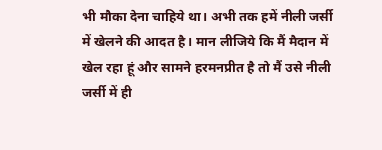भी मौका देना चाहिये था। अभी तक हमें नीली जर्सी में खेलने की आदत है। मान लीजिये कि मैं मैदान में खेल रहा हूं और सामने हरमनप्रीत है तो मैं उसे नीली जर्सी में ही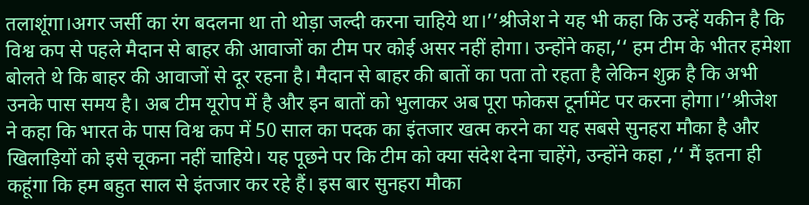तलाशूंगा।अगर जर्सी का रंग बदलना था तो थोड़ा जल्दी करना चाहिये था।’’श्रीजेश ने यह भी कहा कि उन्हें यकीन है कि विश्व कप से पहले मैदान से बाहर की आवाजों का टीम पर कोई असर नहीं होगा। उन्होंने कहा,‘‘ हम टीम के भीतर हमेशा बोलते थे कि बाहर की आवाजों से दूर रहना है। मैदान से बाहर की बातों का पता तो रहता है लेकिन शुक्र है कि अभी उनके पास समय है। अब टीम यूरोप में है और इन बातों को भुलाकर अब पूरा फोकस टूर्नामेंट पर करना होगा।’’श्रीजेश ने कहा कि भारत के पास विश्व कप में 50 साल का पदक का इंतजार खत्म करने का यह सबसे सुनहरा मौका है और खिलाड़ियों को इसे चूकना नहीं चाहिये। यह पूछने पर कि टीम को क्या संदेश देना चाहेंगे, उन्होंने कहा ,‘‘ मैं इतना ही कहूंगा कि हम बहुत साल से इंतजार कर रहे हैं। इस बार सुनहरा मौका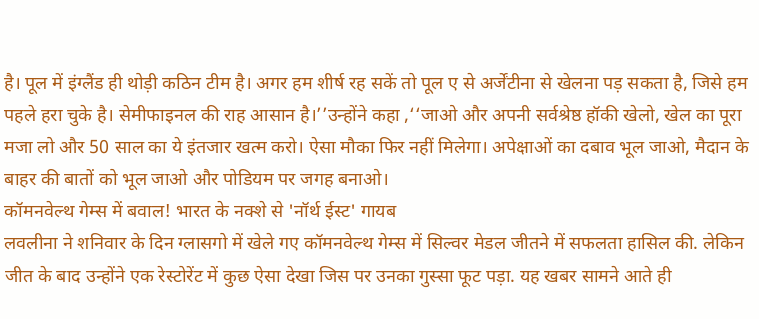है। पूल में इंग्लैंड ही थोड़ी कठिन टीम है। अगर हम शीर्ष रह सकें तो पूल ए से अर्जेंटीना से खेलना पड़ सकता है, जिसे हम पहले हरा चुके है। सेमीफाइनल की राह आसान है।’’उन्होंने कहा ,‘‘जाओ और अपनी सर्वश्रेष्ठ हॉकी खेलो, खेल का पूरा मजा लो और 50 साल का ये इंतजार खत्म करो। ऐसा मौका फिर नहीं मिलेगा। अपेक्षाओं का दबाव भूल जाओ, मैदान के बाहर की बातों को भूल जाओ और पोडियम पर जगह बनाओ।
कॉमनवेल्थ गेम्स में बवाल! भारत के नक्शे से 'नॉर्थ ईस्ट' गायब
लवलीना ने शनिवार के दिन ग्लासगो में खेले गए कॉमनवेल्थ गेम्स में सिल्वर मेडल जीतने में सफलता हासिल की. लेकिन जीत के बाद उन्होंने एक रेस्टोरेंट में कुछ ऐसा देखा जिस पर उनका गुस्सा फूट पड़ा. यह खबर सामने आते ही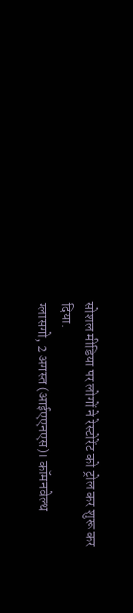सोशल मीडिया पर लोगों ने रेस्टोरेंट को ट्रोल कर शुरू कर दिया.
ग्लासगो, 2 अगस्त (आईएएनएस)। कॉमनवेल्थ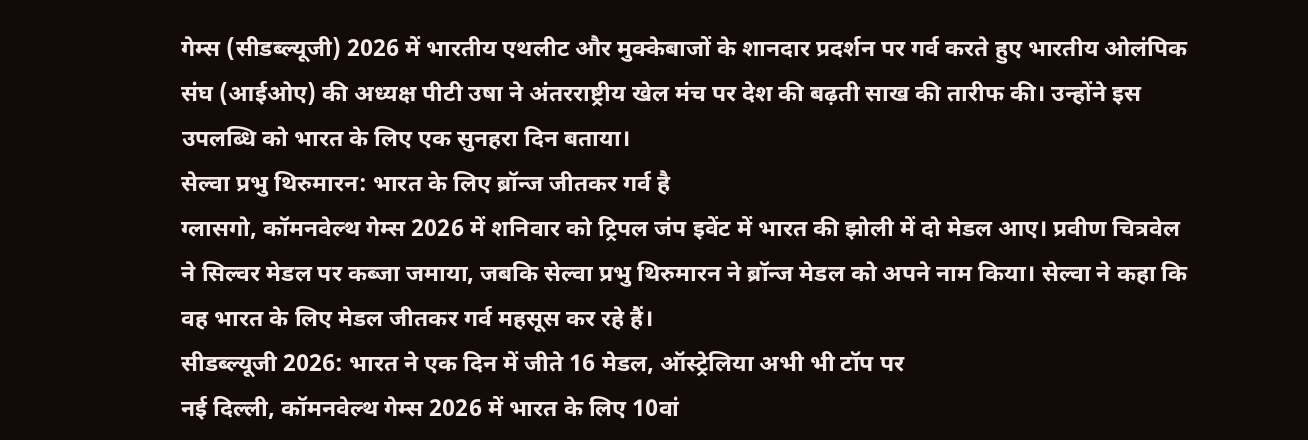गेम्स (सीडब्ल्यूजी) 2026 में भारतीय एथलीट और मुक्केबाजों के शानदार प्रदर्शन पर गर्व करते हुए भारतीय ओलंपिक संघ (आईओए) की अध्यक्ष पीटी उषा ने अंतरराष्ट्रीय खेल मंच पर देश की बढ़ती साख की तारीफ की। उन्होंने इस उपलब्धि को भारत के लिए एक सुनहरा दिन बताया।
सेल्वा प्रभु थिरुमारन: भारत के लिए ब्रॉन्ज जीतकर गर्व है
ग्लासगो, कॉमनवेल्थ गेम्स 2026 में शनिवार को ट्रिपल जंप इवेंट में भारत की झोली में दो मेडल आए। प्रवीण चित्रवेल ने सिल्वर मेडल पर कब्जा जमाया, जबकि सेल्वा प्रभु थिरुमारन ने ब्रॉन्ज मेडल को अपने नाम किया। सेल्वा ने कहा कि वह भारत के लिए मेडल जीतकर गर्व महसूस कर रहे हैं।
सीडब्ल्यूजी 2026: भारत ने एक दिन में जीते 16 मेडल, ऑस्ट्रेलिया अभी भी टॉप पर
नई दिल्ली, कॉमनवेल्थ गेम्स 2026 में भारत के लिए 10वां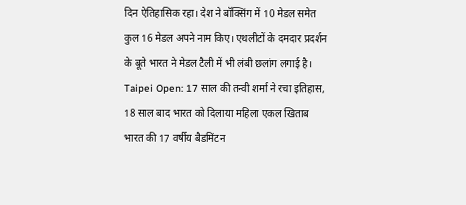दिन ऐतिहासिक रहा। देश ने बॉक्सिंग में 10 मेडल समेत कुल 16 मेडल अपने नाम किए। एथलीटों के दमदार प्रदर्शन के बूते भारत ने मेडल टैली में भी लंबी छलांग लगाई है।
Taipei Open: 17 साल की तन्वी शर्मा ने रचा इतिहास, 18 साल बाद भारत को दिलाया महिला एकल खिताब
भारत की 17 वर्षीय बैडमिंटन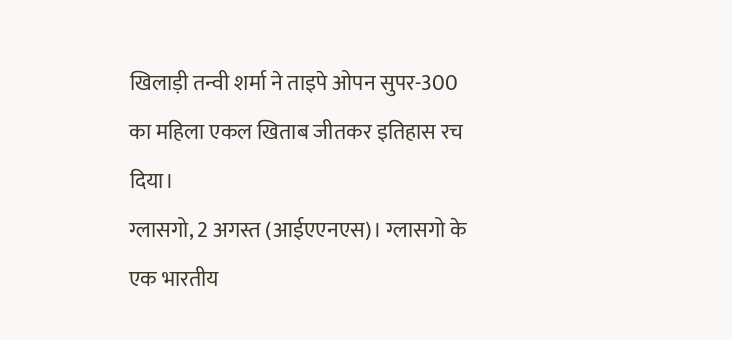खिलाड़ी तन्वी शर्मा ने ताइपे ओपन सुपर-300 का महिला एकल खिताब जीतकर इतिहास रच दिया।
ग्लासगो, 2 अगस्त (आईएएनएस)। ग्लासगो के एक भारतीय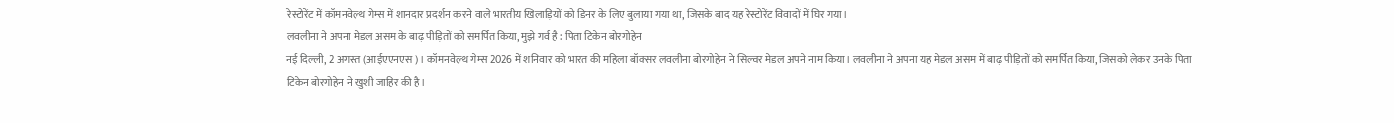रेस्टोरेंट में कॉमनवेल्थ गेम्स में शानदार प्रदर्शन करने वाले भारतीय खिलाड़ियों को डिनर के लिए बुलाया गया था, जिसके बाद यह रेस्टोरेंट विवादों में घिर गया।
लवलीना ने अपना मेडल असम के बाढ़ पीड़ितों को समर्पित किया, मुझे गर्व है : पिता टिकेन बोरगोहेन
नई दिल्ली, 2 अगस्त (आईएएनएस)। कॉमनवेल्थ गेम्स 2026 में शनिवार को भारत की महिला बॉक्सर लवलीना बोरगोहेन ने सिल्वर मेडल अपने नाम किया। लवलीना ने अपना यह मेडल असम में बाढ़ पीड़ितों को समर्पित किया, जिसको लेकर उनके पिता टिकेन बोरगोहेन ने खुशी जाहिर की है।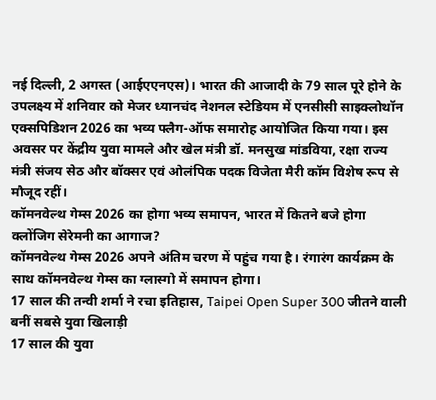नई दिल्ली, 2 अगस्त (आईएएनएस)। भारत की आजादी के 79 साल पूरे होने के उपलक्ष्य में शनिवार को मेजर ध्यानचंद नेशनल स्टेडियम में एनसीसी साइक्लोथॉन एक्सपिडिशन 2026 का भव्य फ्लैग-ऑफ समारोह आयोजित किया गया। इस अवसर पर केंद्रीय युवा मामले और खेल मंत्री डॉ. मनसुख मांडविया, रक्षा राज्य मंत्री संजय सेठ और बॉक्सर एवं ओलंपिक पदक विजेता मैरी कॉम विशेष रूप से मौजूद रहीं।
कॉमनवेल्थ गेम्स 2026 का होगा भव्य समापन, भारत में कितने बजे होगा क्लोंजिग सेरेमनी का आगाज?
कॉमनवेल्थ गेम्स 2026 अपने अंतिम चरण में पहुंच गया है। रंगारंग कार्यक्रम के साथ कॉमनवेल्थ गेम्स का ग्लास्गो में समापन होगा।
17 साल की तन्वी शर्मा ने रचा इतिहास, Taipei Open Super 300 जीतने वाली बनीं सबसे युवा खिलाड़ी
17 साल की युवा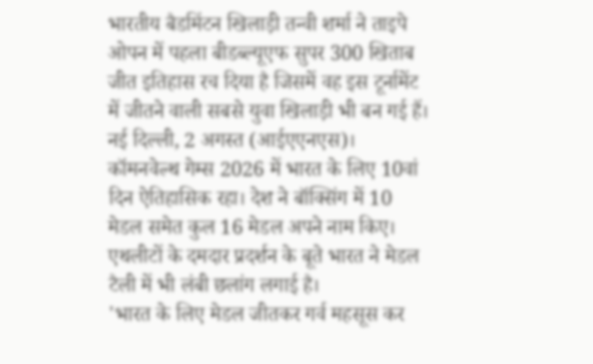भारतीय बैडमिंटन खिलाड़ी तन्वी शर्मा ने ताइपे ओपन में पहला बीडब्ल्यूएफ सुपर 300 खिताब जीत इतिहास रच दिया है जिसमें वह इस टूर्नामेंट में जीतने वाली सबसे युवा खिलाड़ी भी बन गई हैं।
नई दिल्ली, 2 अगस्त (आईएएनएस)। कॉमनवेल्थ गेम्स 2026 में भारत के लिए 10वां दिन ऐतिहासिक रहा। देश ने बॉक्सिंग में 10 मेडल समेत कुल 16 मेडल अपने नाम किए। एथलीटों के दमदार प्रदर्शन के बूते भारत ने मेडल टैली में भी लंबी छलांग लगाई है।
'भारत के लिए मेडल जीतकर गर्व महसूस कर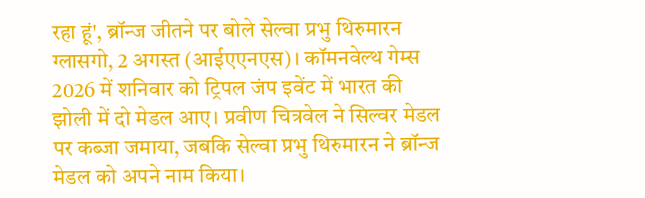रहा हूं', ब्रॉन्ज जीतने पर बोले सेल्वा प्रभु थिरुमारन
ग्लासगो, 2 अगस्त (आईएएनएस)। कॉमनवेल्थ गेम्स 2026 में शनिवार को ट्रिपल जंप इवेंट में भारत की झोली में दो मेडल आए। प्रवीण चित्रवेल ने सिल्वर मेडल पर कब्जा जमाया, जबकि सेल्वा प्रभु थिरुमारन ने ब्रॉन्ज मेडल को अपने नाम किया।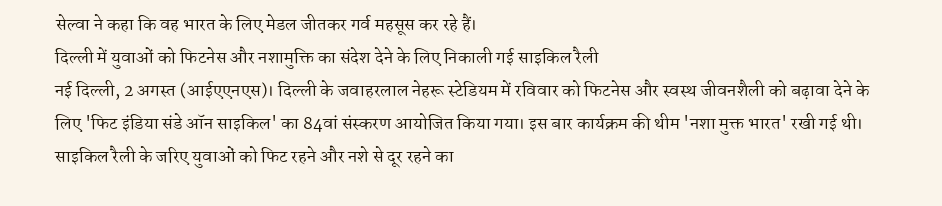सेल्वा ने कहा कि वह भारत के लिए मेडल जीतकर गर्व महसूस कर रहे हैं।
दिल्ली में युवाओं को फिटनेस और नशामुक्ति का संदेश देने के लिए निकाली गई साइकिल रैली
नई दिल्ली, 2 अगस्त (आईएएनएस)। दिल्ली के जवाहरलाल नेहरू स्टेडियम में रविवार को फिटनेस और स्वस्थ जीवनशैली को बढ़ावा देने के लिए 'फिट इंडिया संडे ऑन साइकिल' का 84वां संस्करण आयोजित किया गया। इस बार कार्यक्रम की थीम 'नशा मुक्त भारत' रखी गई थी। साइकिल रैली के जरिए युवाओं को फिट रहने और नशे से दूर रहने का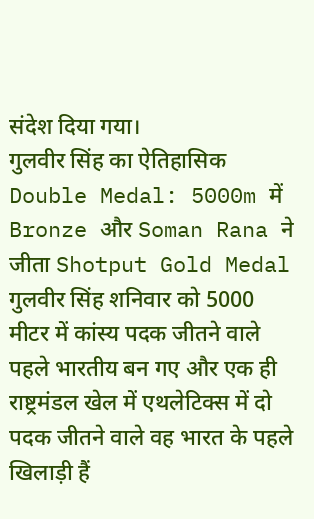संदेश दिया गया।
गुलवीर सिंह का ऐतिहासिक Double Medal: 5000m में Bronze और Soman Rana ने जीता Shotput Gold Medal
गुलवीर सिंह शनिवार को 5000 मीटर में कांस्य पदक जीतने वाले पहले भारतीय बन गए और एक ही राष्ट्रमंडल खेल में एथलेटिक्स में दो पदक जीतने वाले वह भारत के पहले खिलाड़ी हैं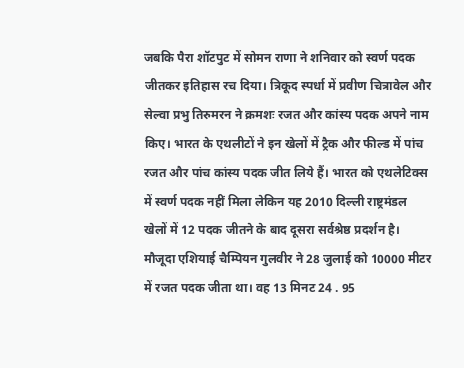जबकि पैरा शॉटपुट में सोमन राणा ने शनिवार को स्वर्ण पदक जीतकर इतिहास रच दिया। त्रिकूद स्पर्धा में प्रवीण चित्रावेल और सेल्वा प्रभु तिरुमरन ने क्रमशः रजत और कांस्य पदक अपने नाम किए। भारत के एथलीटों ने इन खेलों में ट्रैक और फील्ड में पांच रजत और पांच कांस्य पदक जीत लिये हैं। भारत को एथलेटिक्स में स्वर्ण पदक नहीं मिला लेकिन यह 2010 दिल्ली राष्ट्रमंडल खेलों में 12 पदक जीतने के बाद दूसरा सर्वश्रेष्ठ प्रदर्शन है। मौजूदा एशियाई चैम्पियन गुलवीर ने 28 जुलाई को 10000 मीटर में रजत पदक जीता था। वह 13 मिनट 24 . 95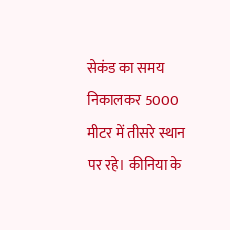सेकंड का समय निकालकर 5000 मीटर में तीसरे स्थान पर रहे। कीनिया के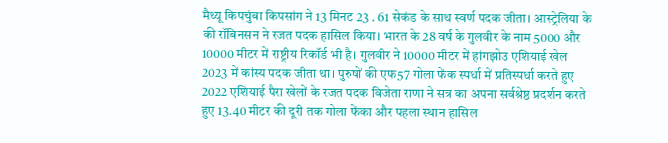मैथ्यू किपचुंबा किपसांग ने 13 मिनट 23 . 61 सेकंड के साथ स्वर्ण पदक जीता। आस्ट्रेलिया के की रॉबिनसन ने रजत पदक हासिल किया। भारत के 28 वर्ष के गुलवीर के नाम 5000 और 10000 मीटर में राष्ट्रीय रिकॉर्ड भी है। गुलवीर ने 10000 मीटर में हांगझोउ एशियाई खेल 2023 में कांस्य पदक जीता था। पुरुषों की एफ57 गोला फेंक स्पर्धा में प्रतिस्पर्धा करते हुए 2022 एशियाई पैरा खेलों के रजत पदक विजेता राणा ने सत्र का अपना सर्वश्रेष्ठ प्रदर्शन करते हुए 13.40 मीटर की दूरी तक गोला फेंका और पहला स्थान हासिल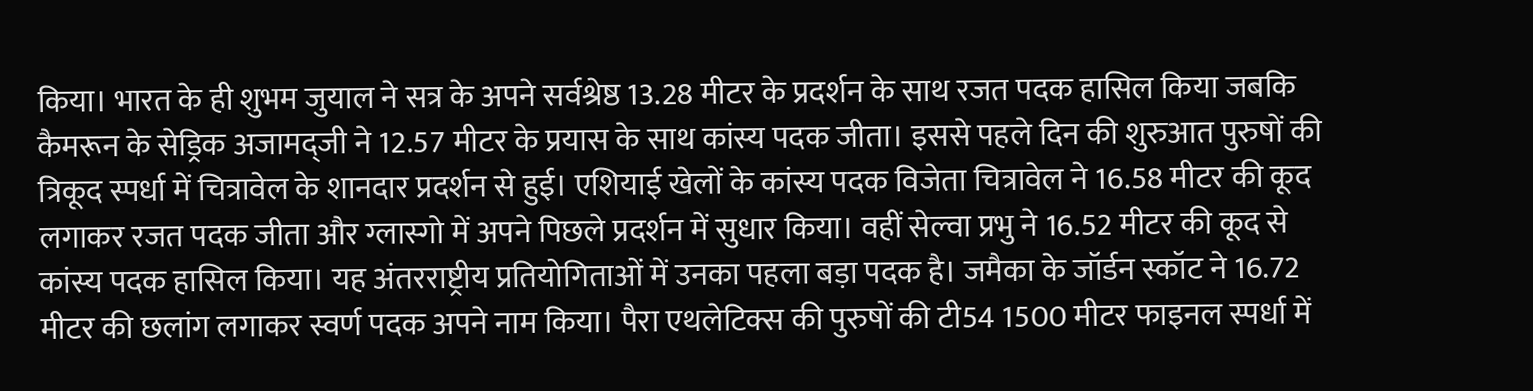किया। भारत के ही शुभम जुयाल ने सत्र के अपने सर्वश्रेष्ठ 13.28 मीटर के प्रदर्शन के साथ रजत पदक हासिल किया जबकि कैमरून के सेड्रिक अजामद्जी ने 12.57 मीटर के प्रयास के साथ कांस्य पदक जीता। इससे पहले दिन की शुरुआत पुरुषों की त्रिकूद स्पर्धा में चित्रावेल के शानदार प्रदर्शन से हुई। एशियाई खेलों के कांस्य पदक विजेता चित्रावेल ने 16.58 मीटर की कूद लगाकर रजत पदक जीता और ग्लास्गो में अपने पिछले प्रदर्शन में सुधार किया। वहीं सेल्वा प्रभु ने 16.52 मीटर की कूद से कांस्य पदक हासिल किया। यह अंतरराष्ट्रीय प्रतियोगिताओं में उनका पहला बड़ा पदक है। जमैका के जॉर्डन स्कॉट ने 16.72 मीटर की छलांग लगाकर स्वर्ण पदक अपने नाम किया। पैरा एथलेटिक्स की पुरुषों की टी54 1500 मीटर फाइनल स्पर्धा में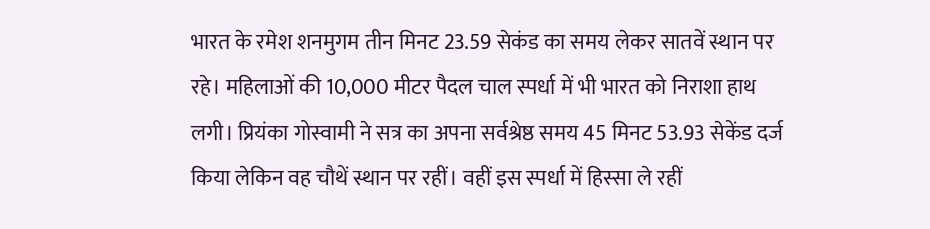भारत के रमेश शनमुगम तीन मिनट 23.59 सेकंड का समय लेकर सातवें स्थान पर रहे। महिलाओं की 10,000 मीटर पैदल चाल स्पर्धा में भी भारत को निराशा हाथ लगी। प्रियंका गोस्वामी ने सत्र का अपना सर्वश्रेष्ठ समय 45 मिनट 53.93 सेकेंड दर्ज किया लेकिन वह चौथें स्थान पर रहीं। वहीं इस स्पर्धा में हिस्सा ले रहीं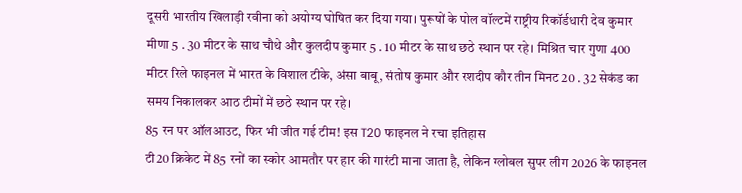दूसरी भारतीय खिलाड़ी रवीना को अयोग्य घोषित कर दिया गया। पुरूषों के पोल वॉल्टमें राष्ट्रीय रिकॉर्डधारी देव कुमार मीणा 5 . 30 मीटर के साथ चौथे और कुलदीप कुमार 5 . 10 मीटर के साथ छठे स्थान पर रहे। मिश्रित चार गुणा 400 मीटर रिले फाइनल में भारत के विशाल टीके, अंसा बाबू, संतोष कुमार और रशदीप कौर तीन मिनट 20 . 32 सेकंड का समय निकालकर आठ टीमों में छठे स्थान पर रहे।
85 रन पर ऑलआउट, फिर भी जीत गई टीम! इस T20 फाइनल ने रचा इतिहास
टी20 क्रिकेट में 85 रनों का स्कोर आमतौर पर हार की गारंटी माना जाता है, लेकिन ग्लोबल सुपर लीग 2026 के फाइनल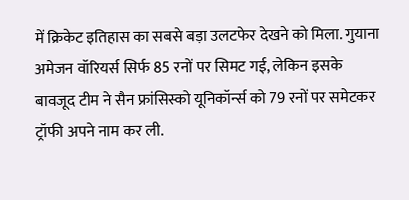में क्रिकेट इतिहास का सबसे बड़ा उलटफेर देखने को मिला. गुयाना अमेजन वॉरियर्स सिर्फ 85 रनों पर सिमट गई, लेकिन इसके बावजूद टीम ने सैन फ्रांसिस्को यूनिकॉर्न्स को 79 रनों पर समेटकर ट्रॉफी अपने नाम कर ली.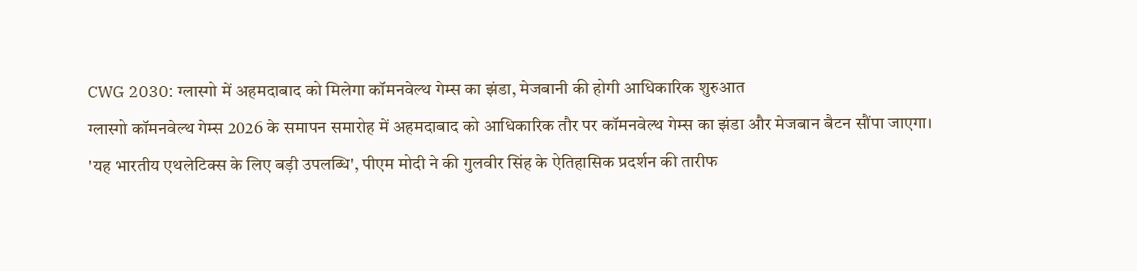CWG 2030: ग्लास्गो में अहमदाबाद को मिलेगा कॉमनवेल्थ गेम्स का झंडा, मेजबानी की होगी आधिकारिक शुरुआत
ग्लास्गो कॉमनवेल्थ गेम्स 2026 के समापन समारोह में अहमदाबाद को आधिकारिक तौर पर कॉमनवेल्थ गेम्स का झंडा और मेजबान बैटन सौंपा जाएगा।
'यह भारतीय एथलेटिक्स के लिए बड़ी उपलब्धि', पीएम मोदी ने की गुलवीर सिंह के ऐतिहासिक प्रदर्शन की तारीफ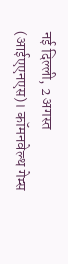नई दिल्ली, 2 अगस्त (आईएएनएस)। कॉमनवेल्थ गेम्स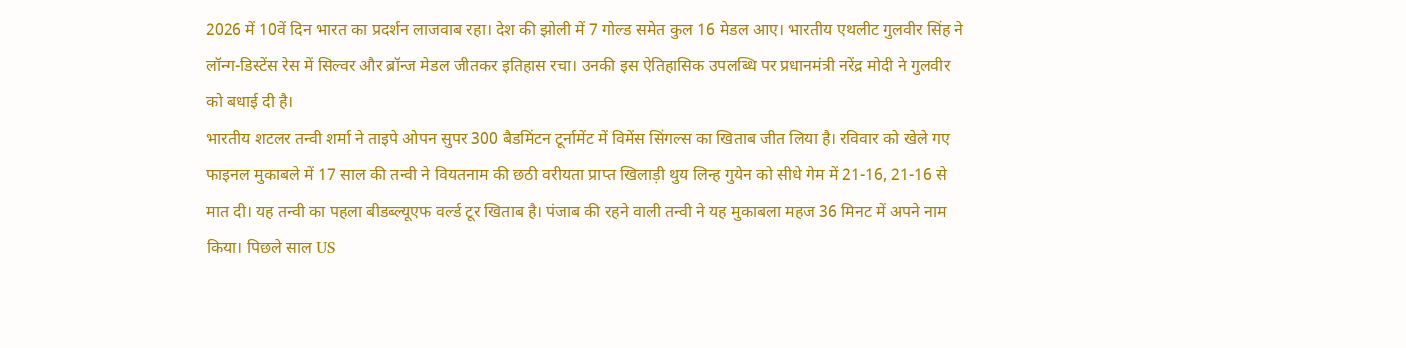2026 में 10वें दिन भारत का प्रदर्शन लाजवाब रहा। देश की झोली में 7 गोल्ड समेत कुल 16 मेडल आए। भारतीय एथलीट गुलवीर सिंह ने लॉन्ग-डिस्टेंस रेस में सिल्वर और ब्रॉन्ज मेडल जीतकर इतिहास रचा। उनकी इस ऐतिहासिक उपलब्धि पर प्रधानमंत्री नरेंद्र मोदी ने गुलवीर को बधाई दी है।
भारतीय शटलर तन्वी शर्मा ने ताइपे ओपन सुपर 300 बैडमिंटन टूर्नामेंट में विमेंस सिंगल्स का खिताब जीत लिया है। रविवार को खेले गए फाइनल मुकाबले में 17 साल की तन्वी ने वियतनाम की छठी वरीयता प्राप्त खिलाड़ी थुय लिन्ह गुयेन को सीधे गेम में 21-16, 21-16 से मात दी। यह तन्वी का पहला बीडब्ल्यूएफ वर्ल्ड टूर खिताब है। पंजाब की रहने वाली तन्वी ने यह मुकाबला महज 36 मिनट में अपने नाम किया। पिछले साल US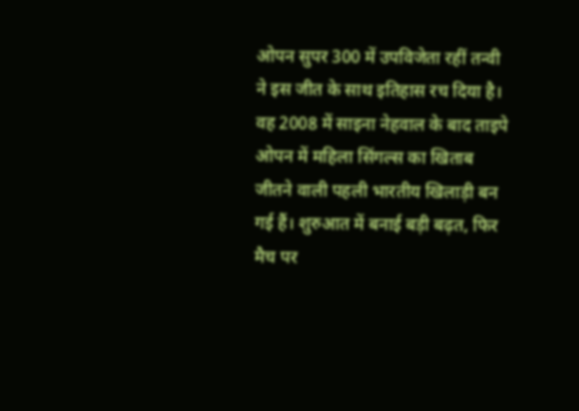ओपन सुपर 300 में उपविजेता रहीं तन्वी ने इस जीत के साथ इतिहास रच दिया है। वह 2008 में साइना नेहवाल के बाद ताइपे ओपन में महिला सिंगल्स का खिताब जीतने वाली पहली भारतीय खिलाड़ी बन गई हैं। शुरुआत में बनाई बड़ी बढ़त, फिर मैच पर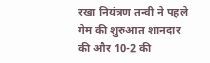रखा नियंत्रण तन्वी ने पहले गेम की शुरुआत शानदार की और 10-2 की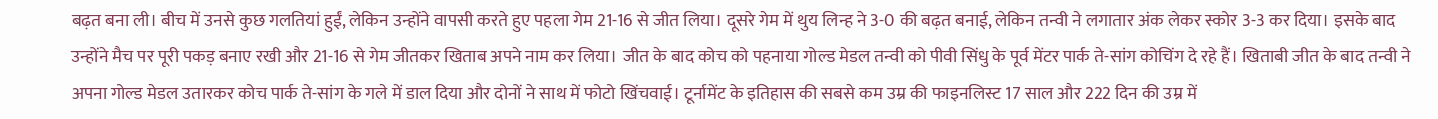बढ़त बना ली। बीच में उनसे कुछ गलतियां हुईं, लेकिन उन्होंने वापसी करते हुए पहला गेम 21-16 से जीत लिया। दूसरे गेम में थुय लिन्ह ने 3-0 की बढ़त बनाई, लेकिन तन्वी ने लगातार अंक लेकर स्कोर 3-3 कर दिया। इसके बाद उन्होंने मैच पर पूरी पकड़ बनाए रखी और 21-16 से गेम जीतकर खिताब अपने नाम कर लिया। जीत के बाद कोच को पहनाया गोल्ड मेडल तन्वी को पीवी सिंधु के पूर्व मेंटर पार्क ते-सांग कोचिंग दे रहे हैं। खिताबी जीत के बाद तन्वी ने अपना गोल्ड मेडल उतारकर कोच पार्क ते-सांग के गले में डाल दिया और दोनों ने साथ में फोटो खिंचवाई। टूर्नामेंट के इतिहास की सबसे कम उम्र की फाइनलिस्ट 17 साल और 222 दिन की उम्र में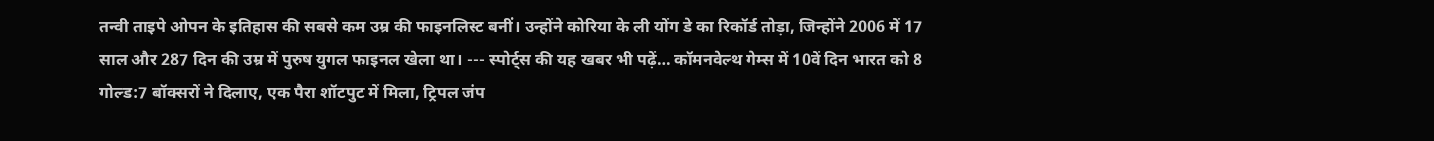तन्वी ताइपे ओपन के इतिहास की सबसे कम उम्र की फाइनलिस्ट बनीं। उन्होंने कोरिया के ली योंग डे का रिकॉर्ड तोड़ा, जिन्होंने 2006 में 17 साल और 287 दिन की उम्र में पुरुष युगल फाइनल खेला था। --- स्पोर्ट्स की यह खबर भी पढ़ें… कॉमनवेल्थ गेम्स में 10वें दिन भारत को 8 गोल्ड:7 बॉक्सरों ने दिलाए, एक पैरा शॉटपुट में मिला, ट्रिपल जंप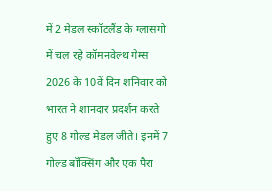में 2 मेडल स्कॉटलैंड के ग्लासगो में चल रहे कॉमनवेल्थ गेम्स 2026 के 10वें दिन शनिवार को भारत ने शानदार प्रदर्शन करते हुए 8 गोल्ड मेडल जीते। इनमें 7 गोल्ड बॉक्सिंग और एक पैरा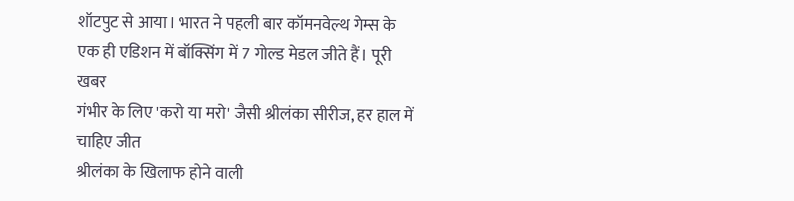शॉटपुट से आया। भारत ने पहली बार कॉमनवेल्थ गेम्स के एक ही एडिशन में बॉक्सिंग में 7 गोल्ड मेडल जीते हैं। पूरी खबर
गंभीर के लिए 'करो या मरो' जैसी श्रीलंका सीरीज, हर हाल में चाहिए जीत
श्रीलंका के खिलाफ होने वाली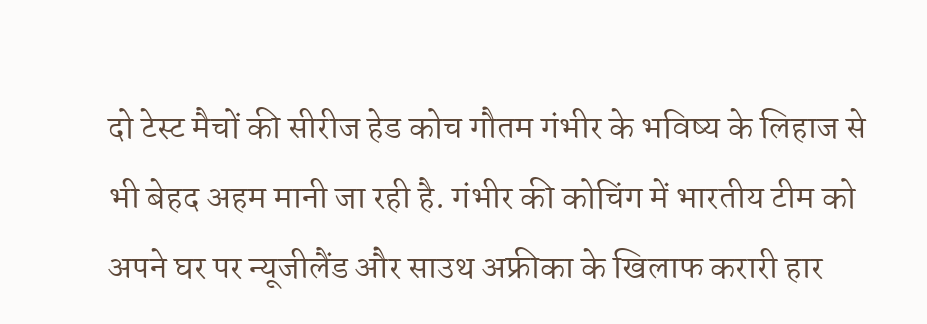दो टेस्ट मैचों की सीरीज हेड कोच गौतम गंभीर के भविष्य के लिहाज से भी बेहद अहम मानी जा रही है. गंभीर की कोचिंग में भारतीय टीम को अपने घर पर न्यूजीलैंड और साउथ अफ्रीका के खिलाफ करारी हार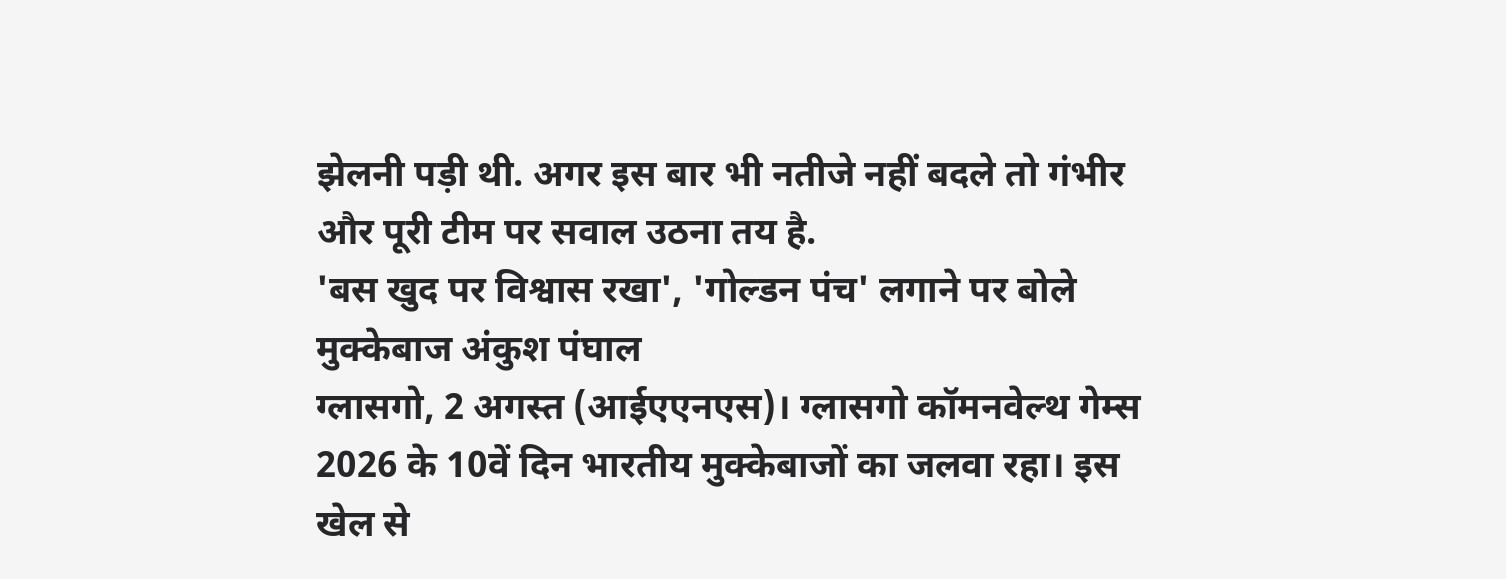झेलनी पड़ी थी. अगर इस बार भी नतीजे नहीं बदले तो गंभीर और पूरी टीम पर सवाल उठना तय है.
'बस खुद पर विश्वास रखा', 'गोल्डन पंच' लगाने पर बोले मुक्केबाज अंकुश पंघाल
ग्लासगो, 2 अगस्त (आईएएनएस)। ग्लासगो कॉमनवेल्थ गेम्स 2026 के 10वें दिन भारतीय मुक्केबाजों का जलवा रहा। इस खेल से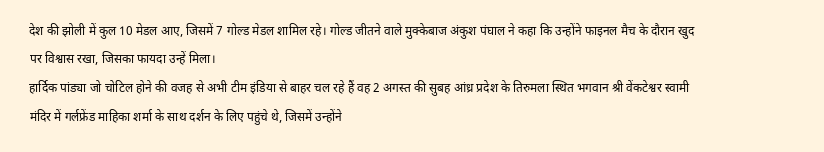देश की झोली में कुल 10 मेडल आए, जिसमें 7 गोल्ड मेडल शामिल रहे। गोल्ड जीतने वाले मुक्केबाज अंकुश पंघाल ने कहा कि उन्होंने फाइनल मैच के दौरान खुद पर विश्वास रखा, जिसका फायदा उन्हें मिला।
हार्दिक पांड्या जो चोटिल होने की वजह से अभी टीम इंडिया से बाहर चल रहे हैं वह 2 अगस्त की सुबह आंध्र प्रदेश के तिरुमला स्थित भगवान श्री वेंकटेश्वर स्वामी मंदिर में गर्लफ्रेंड माहिका शर्मा के साथ दर्शन के लिए पहुंचे थे, जिसमें उन्होंने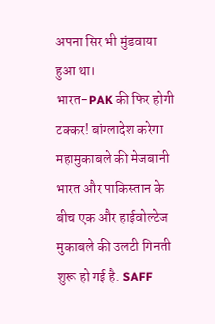अपना सिर भी मुंडवाया हुआ था।
भारत-PAK की फिर होगी टक्कर! बांग्लादेश करेगा महामुकाबले की मेजबानी
भारत और पाकिस्तान के बीच एक और हाईवोल्टेज मुकाबले की उलटी गिनती शुरू हो गई है. SAFF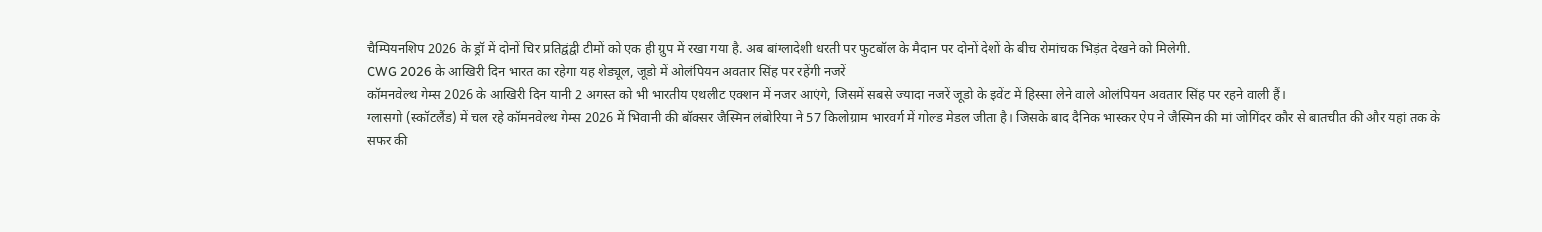चैम्पियनशिप 2026 के ड्रॉ में दोनों चिर प्रतिद्वंद्वी टीमों को एक ही ग्रुप में रखा गया है. अब बांग्लादेशी धरती पर फुटबॉल के मैदान पर दोनों देशों के बीच रोमांचक भिड़ंत देखने को मिलेगी.
CWG 2026 के आखिरी दिन भारत का रहेगा यह शेड्यूल, जूडो में ओलंपियन अवतार सिंह पर रहेंगी नजरें
कॉमनवेल्थ गेम्स 2026 के आखिरी दिन यानी 2 अगस्त को भी भारतीय एथलीट एक्शन में नजर आएंगे, जिसमें सबसे ज्यादा नजरें जूडो के इवेंट में हिस्सा लेने वाले ओलंपियन अवतार सिंह पर रहने वाली हैं।
ग्लासगो (स्कॉटलैंड) में चल रहे कॉमनवेल्थ गेम्स 2026 में भिवानी की बॉक्सर जैस्मिन लंबोरिया ने 57 किलोग्राम भारवर्ग में गोल्ड मेडल जीता है। जिसके बाद दैनिक भास्कर ऐप ने जैस्मिन की मां जोगिंदर कौर से बातचीत की और यहां तक के सफर की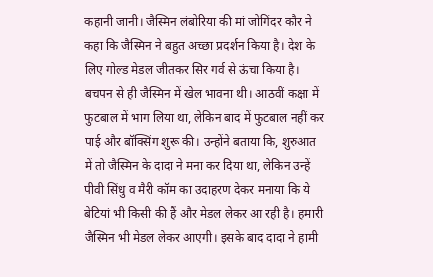कहानी जानी। जैस्मिन लंबोरिया की मां जोगिंदर कौर ने कहा कि जैस्मिन ने बहुत अच्छा प्रदर्शन किया है। देश के लिए गोल्ड मेडल जीतकर सिर गर्व से ऊंचा किया है। बचपन से ही जैस्मिन में खेल भावना थी। आठवीं कक्षा में फुटबाल में भाग लिया था, लेकिन बाद में फुटबाल नहीं कर पाई और बॉक्सिंग शुरू की। उन्होंने बताया कि, शुरुआत में तो जैस्मिन के दादा ने मना कर दिया था, लेकिन उन्हें पीवी सिंधु व मैरी कॉम का उदाहरण देकर मनाया कि ये बेटियां भी किसी की हैं और मेडल लेकर आ रही है। हमारी जैस्मिन भी मेडल लेकर आएगी। इसके बाद दादा ने हामी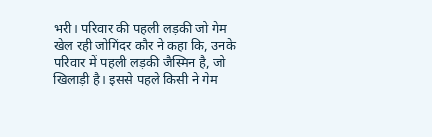भरी। परिवार की पहली लड़की जो गेम खेल रही जोगिंदर कौर ने कहा कि, उनके परिवार में पहली लड़की जैस्मिन है, जो खिलाड़ी है। इससे पहले किसी ने गेम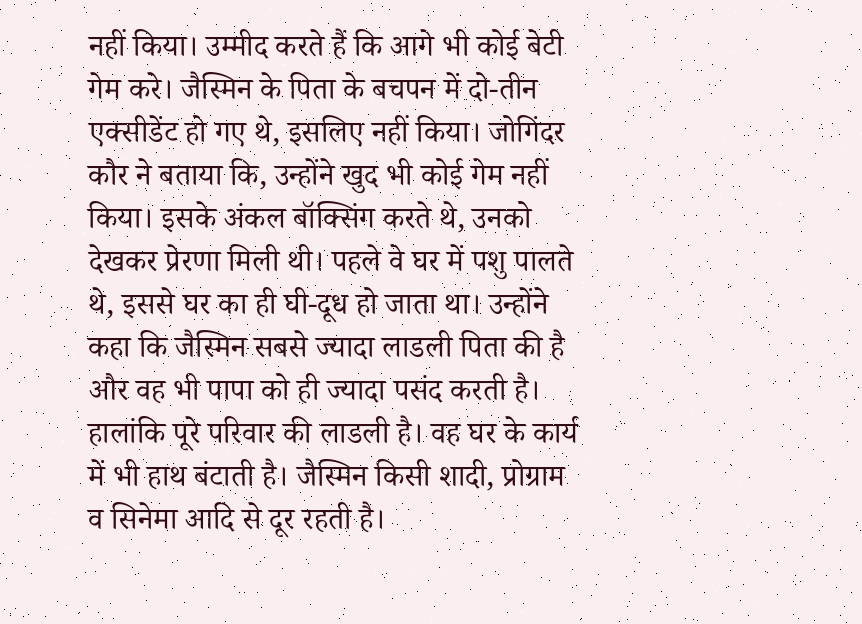नहीं किया। उम्मीद करते हैं कि आगे भी कोई बेटी गेम करे। जैस्मिन के पिता के बचपन में दो-तीन एक्सीडेंट हो गए थे, इसलिए नहीं किया। जोगिंदर कौर ने बताया कि, उन्होंने खुद भी कोई गेम नहीं किया। इसके अंकल बॉक्सिंग करते थे, उनको देखकर प्रेरणा मिली थी। पहले वे घर में पशु पालते थे, इससे घर का ही घी-दूध हो जाता था। उन्होंने कहा कि जैस्मिन सबसे ज्यादा लाडली पिता की है और वह भी पापा को ही ज्यादा पसंद करती है। हालांकि पूरे परिवार की लाडली है। वह घर के कार्य में भी हाथ बंटाती है। जैस्मिन किसी शादी, प्रोग्राम व सिनेमा आदि से दूर रहती है।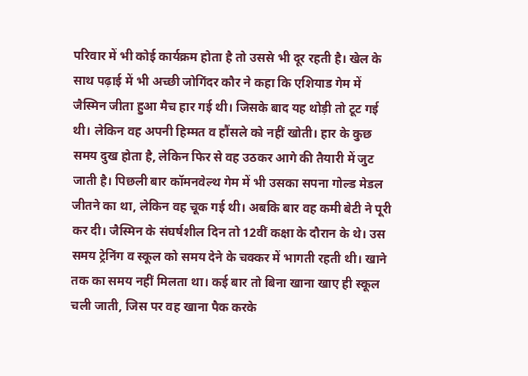परिवार में भी कोई कार्यक्रम होता है तो उससे भी दूर रहती है। खेल के साथ पढ़ाई में भी अच्छी जोगिंदर कौर ने कहा कि एशियाड गेम में जैस्मिन जीता हुआ मैच हार गई थी। जिसके बाद यह थोड़ी तो टूट गई थी। लेकिन वह अपनी हिम्मत व हौंसले को नहीं खोती। हार के कुछ समय दुख होता है, लेकिन फिर से वह उठकर आगे की तैयारी में जुट जाती है। पिछली बार कॉमनवेल्थ गेम में भी उसका सपना गोल्ड मेडल जीतने का था, लेकिन वह चूक गई थी। अबकि बार वह कमी बेटी ने पूरी कर दी। जैस्मिन के संघर्षशील दिन तो 12वीं कक्षा के दौरान के थे। उस समय ट्रेनिंग व स्कूल को समय देने के चक्कर में भागती रहती थी। खाने तक का समय नहीं मिलता था। कई बार तो बिना खाना खाए ही स्कूल चली जाती, जिस पर वह खाना पैक करके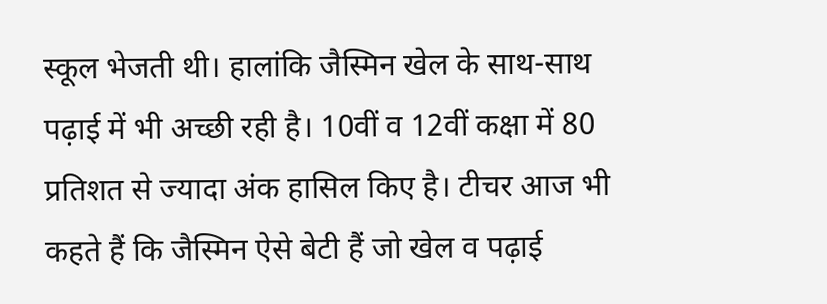स्कूल भेजती थी। हालांकि जैस्मिन खेल के साथ-साथ पढ़ाई में भी अच्छी रही है। 10वीं व 12वीं कक्षा में 80 प्रतिशत से ज्यादा अंक हासिल किए है। टीचर आज भी कहते हैं कि जैस्मिन ऐसे बेटी हैं जो खेल व पढ़ाई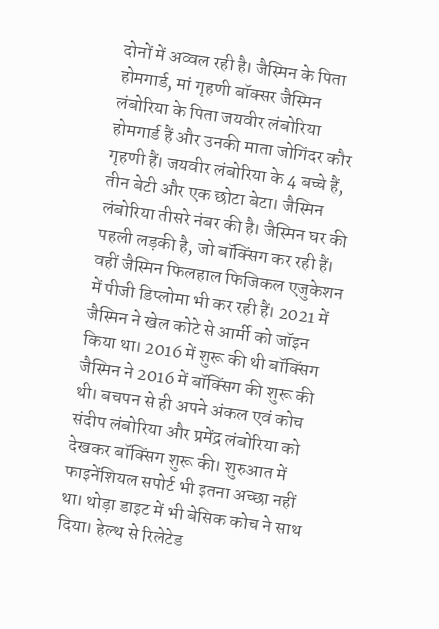दोनों में अव्वल रही है। जैस्मिन के पिता होमगार्ड, मां गृहणी बॉक्सर जैस्मिन लंबोरिया के पिता जयवीर लंबोरिया होमगार्ड हैं और उनकी माता जोगिंदर कौर गृहणी हैं। जयवीर लंबोरिया के 4 बच्चे हैं, तीन बेटी और एक छोटा बेटा। जैस्मिन लंबोरिया तीसरे नंबर की है। जैस्मिन घर की पहली लड़की है, जो बॉक्सिंग कर रही हैं। वहीं जैस्मिन फिलहाल फिजिकल एजुकेशन में पीजी डिप्लोमा भी कर रही हैं। 2021 में जैस्मिन ने खेल कोटे से आर्मी को जॉइन किया था। 2016 में शुरू की थी बॉक्सिंग जैस्मिन ने 2016 में बॉक्सिंग की शुरू की थी। बचपन से ही अपने अंकल एवं कोच संदीप लंबोरिया और प्रमेंद्र लंबोरिया को देखकर बॉक्सिंग शुरू की। शुरुआत में फाइनेंशियल सपोर्ट भी इतना अच्छा नहीं था। थोड़ा डाइट में भी बेसिक कोच ने साथ दिया। हेल्थ से रिलेटेड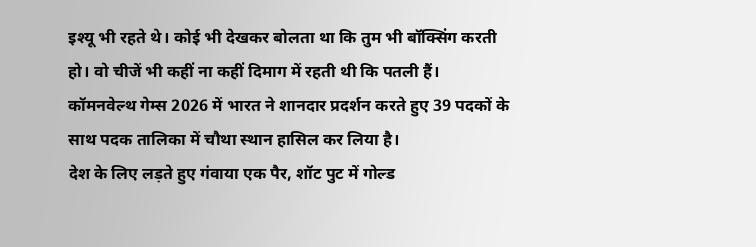इश्यू भी रहते थे। कोई भी देखकर बोलता था कि तुम भी बॉक्सिंग करती हो। वो चीजें भी कहीं ना कहीं दिमाग में रहती थी कि पतली हैं।
कॉमनवेल्थ गेम्स 2026 में भारत ने शानदार प्रदर्शन करते हुए 39 पदकों के साथ पदक तालिका में चौथा स्थान हासिल कर लिया है।
देश के लिए लड़ते हुए गंवाया एक पैर, शॉट पुट में गोल्ड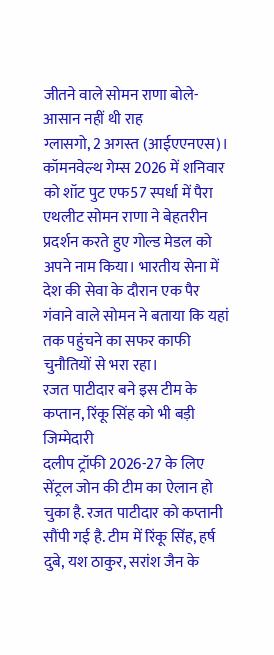जीतने वाले सोमन राणा बोले-आसान नहीं थी राह
ग्लासगो, 2 अगस्त (आईएएनएस)। कॉमनवेल्थ गेम्स 2026 में शनिवार को शॉट पुट एफ57 स्पर्धा में पैरा एथलीट सोमन राणा ने बेहतरीन प्रदर्शन करते हुए गोल्ड मेडल को अपने नाम किया। भारतीय सेना में देश की सेवा के दौरान एक पैर गंवाने वाले सोमन ने बताया कि यहां तक पहुंचने का सफर काफी चुनौतियों से भरा रहा।
रजत पाटीदार बने इस टीम के कप्तान, रिंकू सिंह को भी बड़ी जिम्मेदारी
दलीप ट्रॉफी 2026-27 के लिए सेंट्रल जोन की टीम का ऐलान हो चुका है. रजत पाटीदार को कप्तानी सौंपी गई है. टीम में रिंकू सिंह, हर्ष दुबे, यश ठाकुर, सरांश जैन के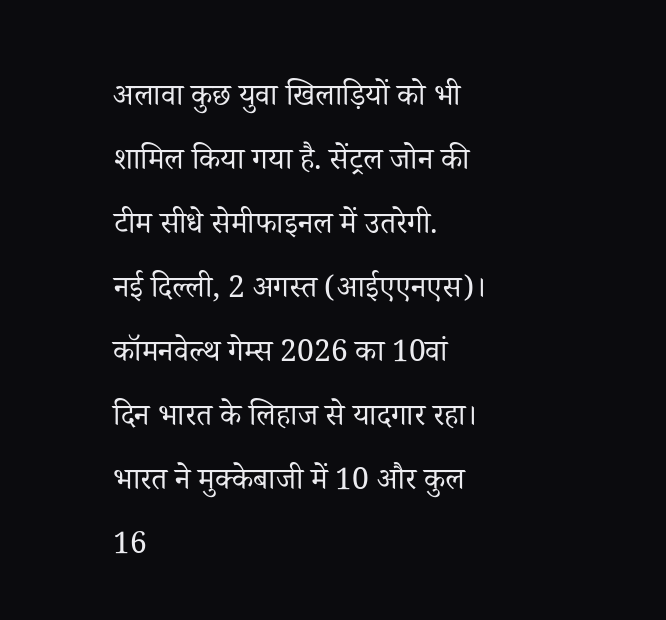अलावा कुछ युवा खिलाड़ियों को भी शामिल किया गया है. सेंट्रल जोन की टीम सीधे सेमीफाइनल में उतरेगी.
नई दिल्ली, 2 अगस्त (आईएएनएस)। कॉमनवेल्थ गेम्स 2026 का 10वां दिन भारत के लिहाज से यादगार रहा। भारत ने मुक्केबाजी में 10 और कुल 16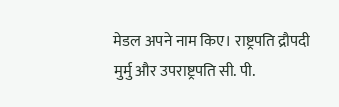मेडल अपने नाम किए। राष्ट्रपति द्रौपदी मुर्मु और उपराष्ट्रपति सी. पी.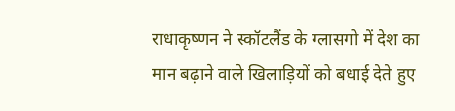राधाकृष्णन ने स्कॉटलैंड के ग्लासगो में देश का मान बढ़ाने वाले खिलाड़ियों को बधाई देते हुए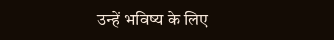उन्हें भविष्य के लिए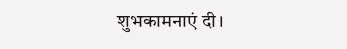शुभकामनाएं दी।